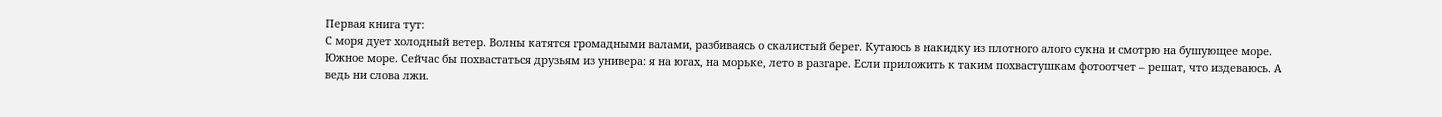Первая книга тут:
С моря дует холодный ветер. Волны катятся громадными валами, разбиваясь о скалистый берег. Кутаюсь в накидку из плотного алого сукна и смотрю на бушующее море. Южное море. Сейчас бы похвастаться друзьям из универа: я на югах, на морьке, лето в разгаре. Если приложить к таким похвастушкам фотоотчет – решат, что издеваюсь. А ведь ни слова лжи.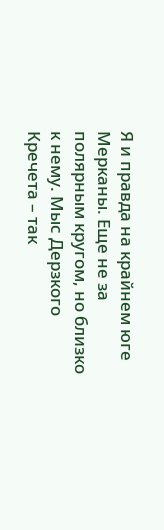Я и правда на крайнем юге Мерканы. Еще не за полярным кругом, но близко к нему. Мыс Дерзкого Кречета – так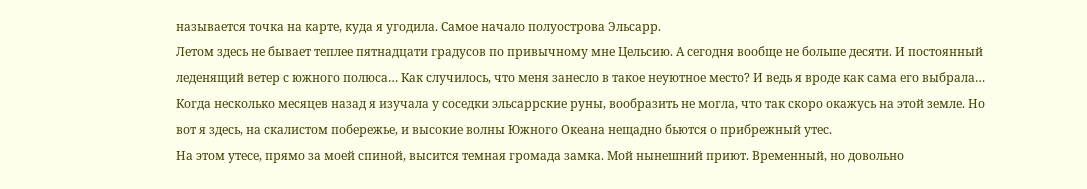называется точка на карте, куда я угодила. Самое начало полуострова Эльсарр.
Летом здесь не бывает теплее пятнадцати градусов по привычному мне Цельсию. А сегодня вообще не больше десяти. И постоянный леденящий ветер с южного полюса… Как случилось, что меня занесло в такое неуютное место? И ведь я вроде как сама его выбрала…
Когда несколько месяцев назад я изучала у соседки эльсаррские руны, вообразить не могла, что так скоро окажусь на этой земле. Но вот я здесь, на скалистом побережье, и высокие волны Южного Океана нещадно бьются о прибрежный утес.
На этом утесе, прямо за моей спиной, высится темная громада замка. Мой нынешний приют. Временный, но довольно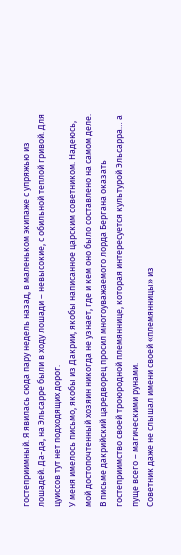гостеприимный. Я явилась сюда пару недель назад, в маленьком экипаже с упряжью из лошадей. Да-да, на Эльсарре были в ходу лошади – невысокие, с обильной теплой гривой. Для цуиссов тут нет подходящих дорог.
У меня имелось письмо, якобы из Дакрии, якобы написанное царским советником. Надеюсь, мой достопочтенный хозяин никогда не узнает, где и кем оно было составлено на самом деле. В письме дакрийский царедворец просил многоуважаемого лорда Бергана оказать гостеприимство своей троюродной племяннице, которая интересуется культурой Эльсарра… а пуще всего – магическими рунами.
Советник даже не слышал имени своей «племянницы» из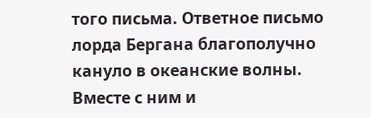того письма. Ответное письмо лорда Бергана благополучно кануло в океанские волны. Вместе с ним и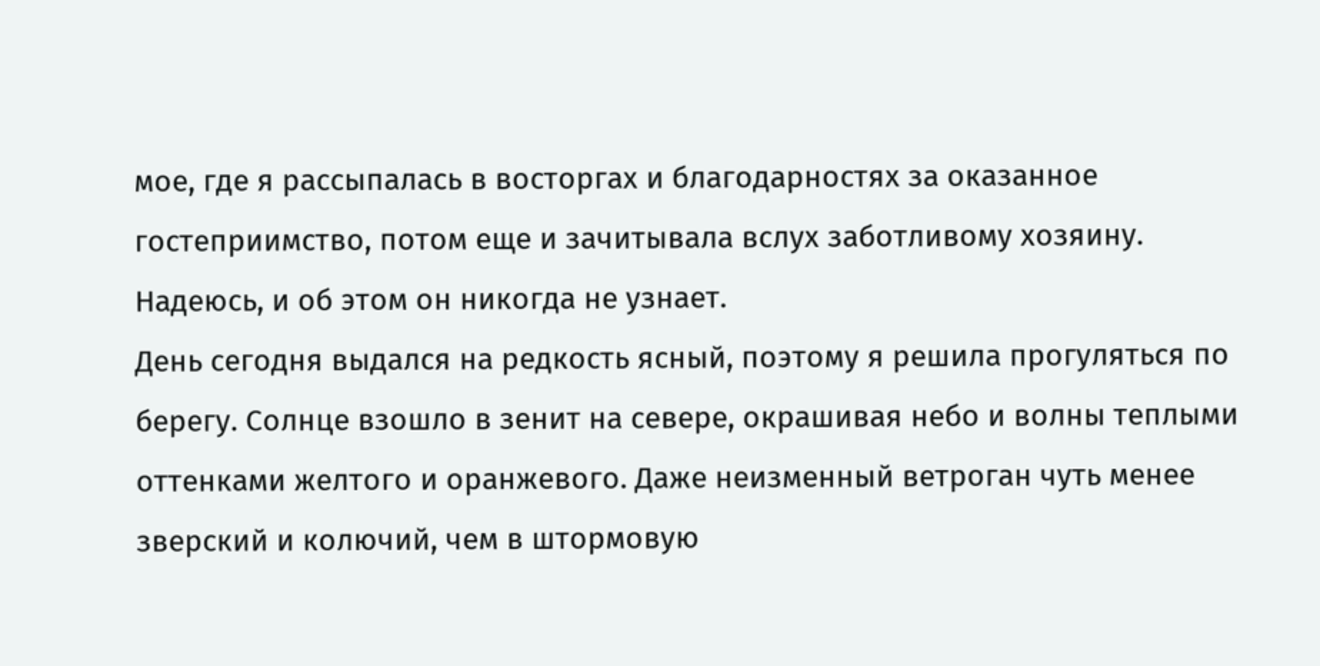мое, где я рассыпалась в восторгах и благодарностях за оказанное гостеприимство, потом еще и зачитывала вслух заботливому хозяину. Надеюсь, и об этом он никогда не узнает.
День сегодня выдался на редкость ясный, поэтому я решила прогуляться по берегу. Солнце взошло в зенит на севере, окрашивая небо и волны теплыми оттенками желтого и оранжевого. Даже неизменный ветроган чуть менее зверский и колючий, чем в штормовую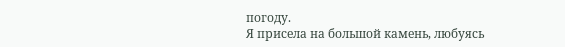погоду.
Я присела на большой камень, любуясь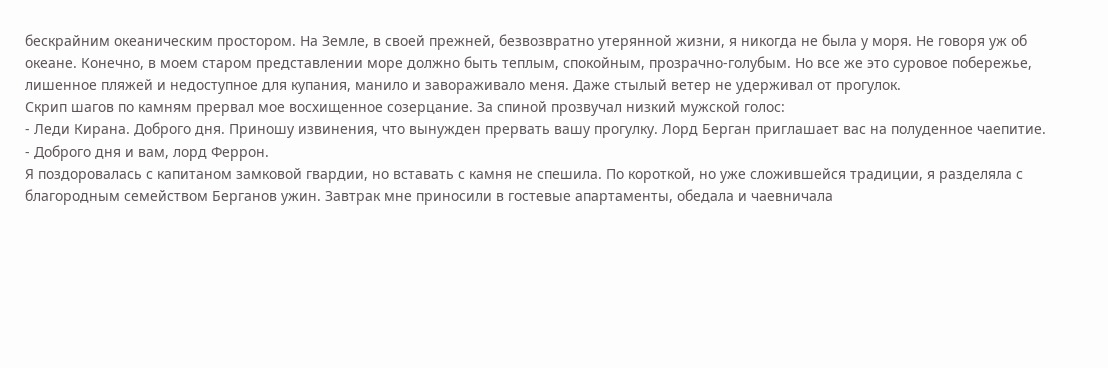бескрайним океаническим простором. На Земле, в своей прежней, безвозвратно утерянной жизни, я никогда не была у моря. Не говоря уж об океане. Конечно, в моем старом представлении море должно быть теплым, спокойным, прозрачно-голубым. Но все же это суровое побережье, лишенное пляжей и недоступное для купания, манило и завораживало меня. Даже стылый ветер не удерживал от прогулок.
Скрип шагов по камням прервал мое восхищенное созерцание. За спиной прозвучал низкий мужской голос:
- Леди Кирана. Доброго дня. Приношу извинения, что вынужден прервать вашу прогулку. Лорд Берган приглашает вас на полуденное чаепитие.
- Доброго дня и вам, лорд Феррон.
Я поздоровалась с капитаном замковой гвардии, но вставать с камня не спешила. По короткой, но уже сложившейся традиции, я разделяла с благородным семейством Берганов ужин. Завтрак мне приносили в гостевые апартаменты, обедала и чаевничала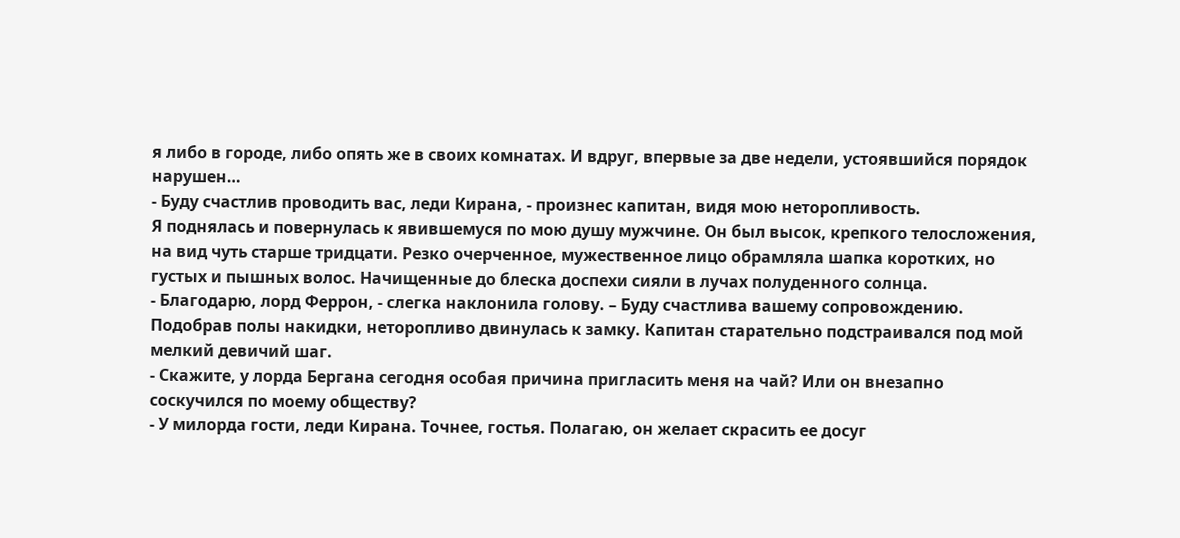я либо в городе, либо опять же в своих комнатах. И вдруг, впервые за две недели, устоявшийся порядок нарушен…
- Буду счастлив проводить вас, леди Кирана, - произнес капитан, видя мою неторопливость.
Я поднялась и повернулась к явившемуся по мою душу мужчине. Он был высок, крепкого телосложения, на вид чуть старше тридцати. Резко очерченное, мужественное лицо обрамляла шапка коротких, но густых и пышных волос. Начищенные до блеска доспехи сияли в лучах полуденного солнца.
- Благодарю, лорд Феррон, - слегка наклонила голову. – Буду счастлива вашему сопровождению.
Подобрав полы накидки, неторопливо двинулась к замку. Капитан старательно подстраивался под мой мелкий девичий шаг.
- Скажите, у лорда Бергана сегодня особая причина пригласить меня на чай? Или он внезапно соскучился по моему обществу?
- У милорда гости, леди Кирана. Точнее, гостья. Полагаю, он желает скрасить ее досуг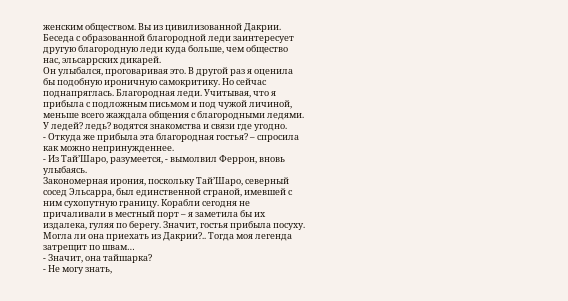женским обществом. Вы из цивилизованной Дакрии. Беседа с образованной благородной леди заинтересует другую благородную леди куда больше, чем общество нас, эльсаррских дикарей.
Он улыбался, проговаривая это. В другой раз я оценила бы подобную ироничную самокритику. Но сейчас поднапряглась. Благородная леди. Учитывая, что я прибыла с подложным письмом и под чужой личиной, меньше всего жаждала общения с благородными ледями. У ледей? ледь? водятся знакомства и связи где угодно.
- Откуда же прибыла эта благородная гостья? – спросила как можно непринужденнее.
- Из Тай’Шаро, разумеется, - вымолвил Феррон, вновь улыбаясь.
Закономерная ирония, поскольку Тай’Шаро, северный сосед Эльсарра, был единственной страной, имевшей с ним сухопутную границу. Корабли сегодня не причаливали в местный порт – я заметила бы их издалека, гуляя по берегу. Значит, гостья прибыла посуху. Могла ли она приехать из Дакрии?.. Тогда моя легенда затрещит по швам…
- Значит, она тайшарка?
- Не могу знать,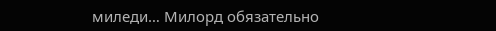миледи… Милорд обязательно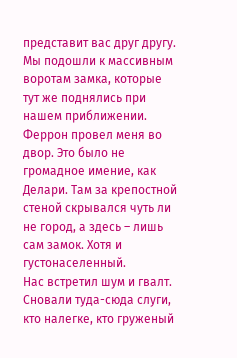представит вас друг другу.
Мы подошли к массивным воротам замка, которые тут же поднялись при нашем приближении. Феррон провел меня во двор. Это было не громадное имение, как Делари. Там за крепостной стеной скрывался чуть ли не город, а здесь – лишь сам замок. Хотя и густонаселенный.
Нас встретил шум и гвалт. Сновали туда-сюда слуги, кто налегке, кто груженый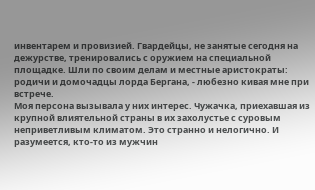инвентарем и провизией. Гвардейцы, не занятые сегодня на дежурстве, тренировались с оружием на специальной площадке. Шли по своим делам и местные аристократы: родичи и домочадцы лорда Бергана, - любезно кивая мне при встрече.
Моя персона вызывала у них интерес. Чужачка, приехавшая из крупной влиятельной страны в их захолустье с суровым неприветливым климатом. Это странно и нелогично. И разумеется, кто-то из мужчин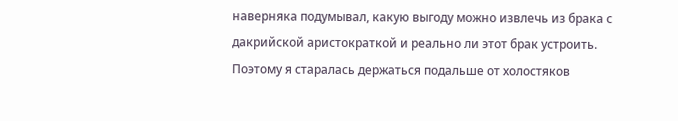наверняка подумывал, какую выгоду можно извлечь из брака с дакрийской аристократкой и реально ли этот брак устроить.
Поэтому я старалась держаться подальше от холостяков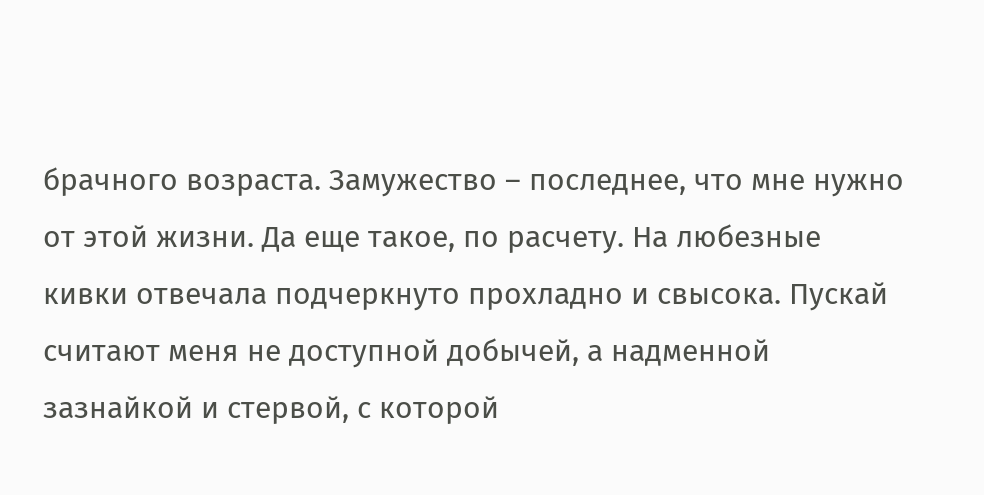брачного возраста. Замужество – последнее, что мне нужно от этой жизни. Да еще такое, по расчету. На любезные кивки отвечала подчеркнуто прохладно и свысока. Пускай считают меня не доступной добычей, а надменной зазнайкой и стервой, с которой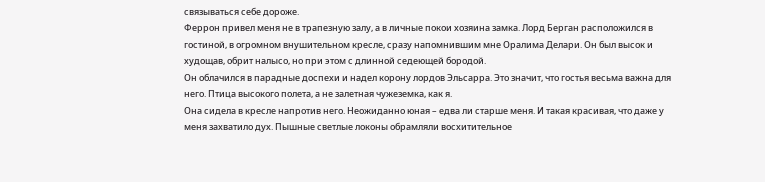связываться себе дороже.
Феррон привел меня не в трапезную залу, а в личные покои хозяина замка. Лорд Берган расположился в гостиной, в огромном внушительном кресле, сразу напомнившим мне Оралима Делари. Он был высок и худощав, обрит налысо, но при этом с длинной седеющей бородой.
Он облачился в парадные доспехи и надел корону лордов Эльсарра. Это значит, что гостья весьма важна для него. Птица высокого полета, а не залетная чужеземка, как я.
Она сидела в кресле напротив него. Неожиданно юная – едва ли старше меня. И такая красивая, что даже у меня захватило дух. Пышные светлые локоны обрамляли восхитительное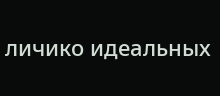личико идеальных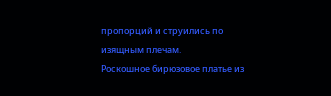пропорций и струились по изящным плечам.
Роскошное бирюзовое платье из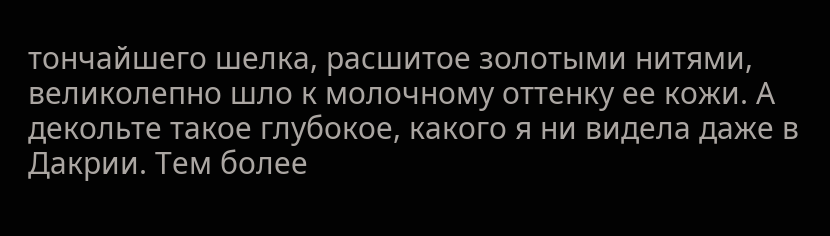тончайшего шелка, расшитое золотыми нитями, великолепно шло к молочному оттенку ее кожи. А декольте такое глубокое, какого я ни видела даже в Дакрии. Тем более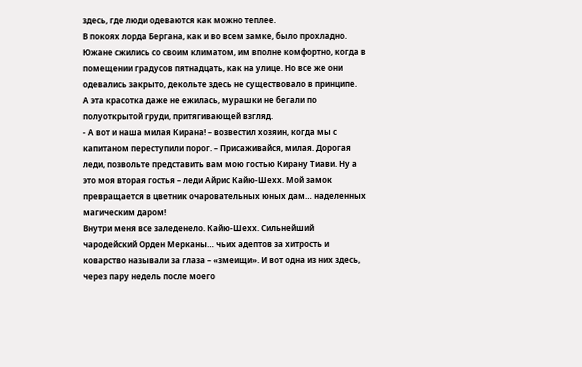здесь, где люди одеваются как можно теплее.
В покоях лорда Бергана, как и во всем замке, было прохладно. Южане сжились со своим климатом, им вполне комфортно, когда в помещении градусов пятнадцать, как на улице. Но все же они одевались закрыто, декольте здесь не существовало в принципе.
А эта красотка даже не ежилась, мурашки не бегали по полуоткрытой груди, притягивающей взгляд.
- А вот и наша милая Кирана! – возвестил хозяин, когда мы с капитаном переступили порог. – Присаживайся, милая. Дорогая леди, позвольте представить вам мою гостью Кирану Тиави. Ну а это моя вторая гостья – леди Айрис Кайю-Шехх. Мой замок превращается в цветник очаровательных юных дам… наделенных магическим даром!
Внутри меня все заледенело. Кайю-Шехх. Сильнейший чародейский Орден Мерканы… чьих адептов за хитрость и коварство называли за глаза – «змеищи». И вот одна из них здесь, через пару недель после моего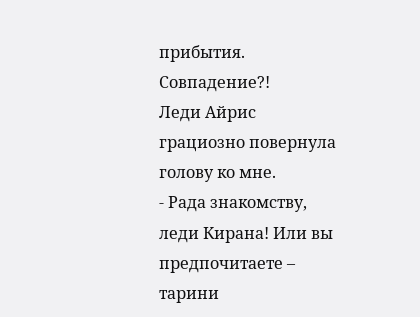прибытия. Совпадение?!
Леди Айрис грациозно повернула голову ко мне.
- Рада знакомству, леди Кирана! Или вы предпочитаете – тарини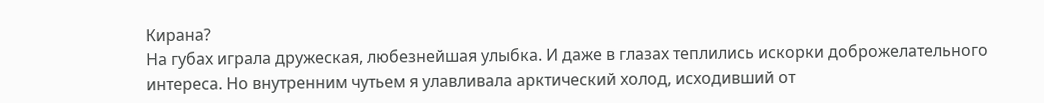Кирана?
На губах играла дружеская, любезнейшая улыбка. И даже в глазах теплились искорки доброжелательного интереса. Но внутренним чутьем я улавливала арктический холод, исходивший от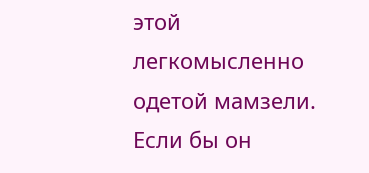этой легкомысленно одетой мамзели. Если бы он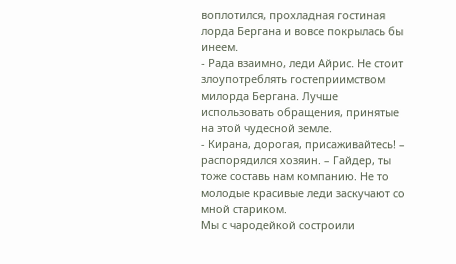воплотился, прохладная гостиная лорда Бергана и вовсе покрылась бы инеем.
- Рада взаимно, леди Айрис. Не стоит злоупотреблять гостеприимством милорда Бергана. Лучше использовать обращения, принятые на этой чудесной земле.
- Кирана, дорогая, присаживайтесь! – распорядился хозяин. – Гайдер, ты тоже составь нам компанию. Не то молодые красивые леди заскучают со мной стариком.
Мы с чародейкой состроили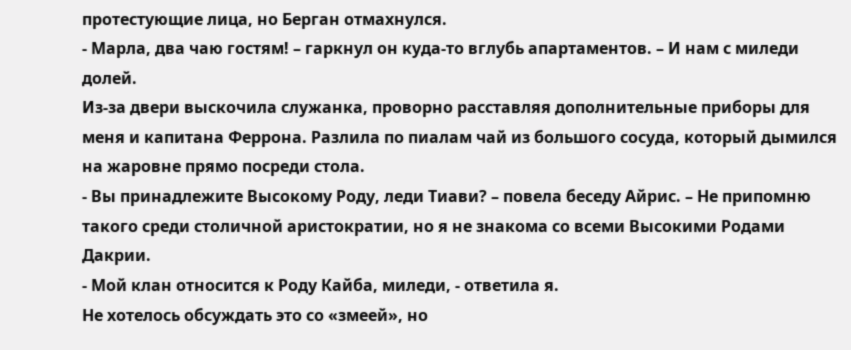протестующие лица, но Берган отмахнулся.
- Марла, два чаю гостям! – гаркнул он куда-то вглубь апартаментов. – И нам с миледи долей.
Из-за двери выскочила служанка, проворно расставляя дополнительные приборы для меня и капитана Феррона. Разлила по пиалам чай из большого сосуда, который дымился на жаровне прямо посреди стола.
- Вы принадлежите Высокому Роду, леди Тиави? – повела беседу Айрис. – Не припомню такого среди столичной аристократии, но я не знакома со всеми Высокими Родами Дакрии.
- Мой клан относится к Роду Кайба, миледи, - ответила я.
Не хотелось обсуждать это со «змеей», но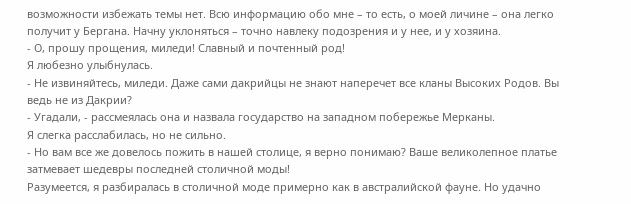возможности избежать темы нет. Всю информацию обо мне – то есть, о моей личине – она легко получит у Бергана. Начну уклоняться – точно навлеку подозрения и у нее, и у хозяина.
- О, прошу прощения, миледи! Славный и почтенный род!
Я любезно улыбнулась.
- Не извиняйтесь, миледи. Даже сами дакрийцы не знают наперечет все кланы Высоких Родов. Вы ведь не из Дакрии?
- Угадали, - рассмеялась она и назвала государство на западном побережье Мерканы.
Я слегка расслабилась, но не сильно.
- Но вам все же довелось пожить в нашей столице, я верно понимаю? Ваше великолепное платье затмевает шедевры последней столичной моды!
Разумеется, я разбиралась в столичной моде примерно как в австралийской фауне. Но удачно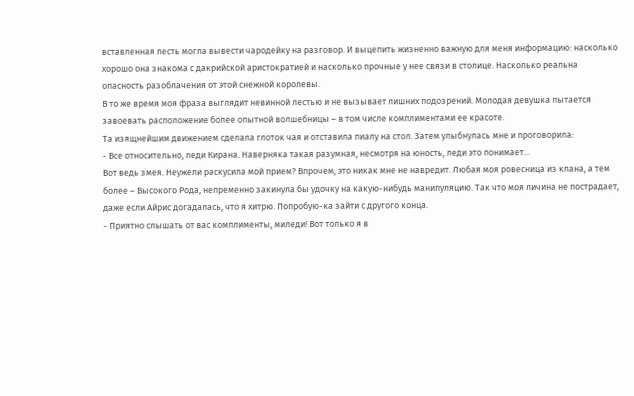вставленная лесть могла вывести чародейку на разговор. И выцепить жизненно важную для меня информацию: насколько хорошо она знакома с дакрийской аристократией и насколько прочные у нее связи в столице. Насколько реальна опасность разоблачения от этой снежной королевы.
В то же время моя фраза выглядит невинной лестью и не вызывает лишних подозрений. Молодая девушка пытается завоевать расположение более опытной волшебницы – в том числе комплиментами ее красоте.
Та изящнейшим движением сделала глоток чая и отставила пиалу на стол. Затем улыбнулась мне и проговорила:
- Все относительно, леди Кирана. Наверняка такая разумная, несмотря на юность, леди это понимает…
Вот ведь змея. Неужели раскусила мой прием? Впрочем, это никак мне не навредит. Любая моя ровесница из клана, а тем более – Высокого Рода, непременно закинула бы удочку на какую-нибудь манипуляцию. Так что моя личина не пострадает, даже если Айрис догадалась, что я хитрю. Попробую-ка зайти с другого конца.
- Приятно слышать от вас комплименты, миледи! Вот только я в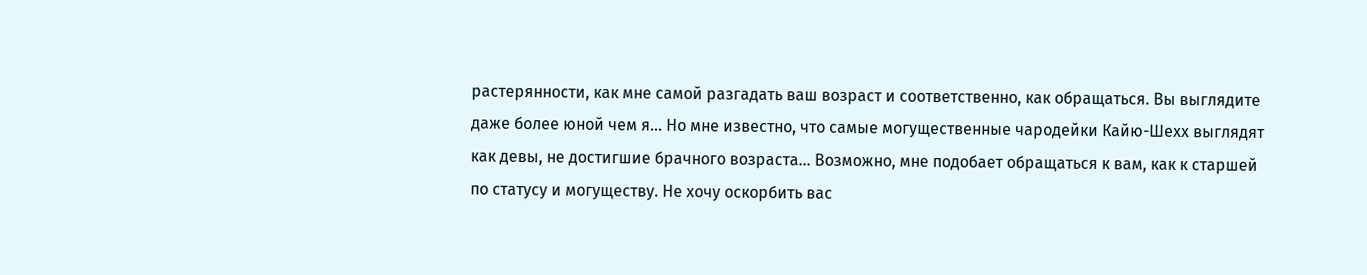растерянности, как мне самой разгадать ваш возраст и соответственно, как обращаться. Вы выглядите даже более юной чем я… Но мне известно, что самые могущественные чародейки Кайю-Шехх выглядят как девы, не достигшие брачного возраста… Возможно, мне подобает обращаться к вам, как к старшей по статусу и могуществу. Не хочу оскорбить вас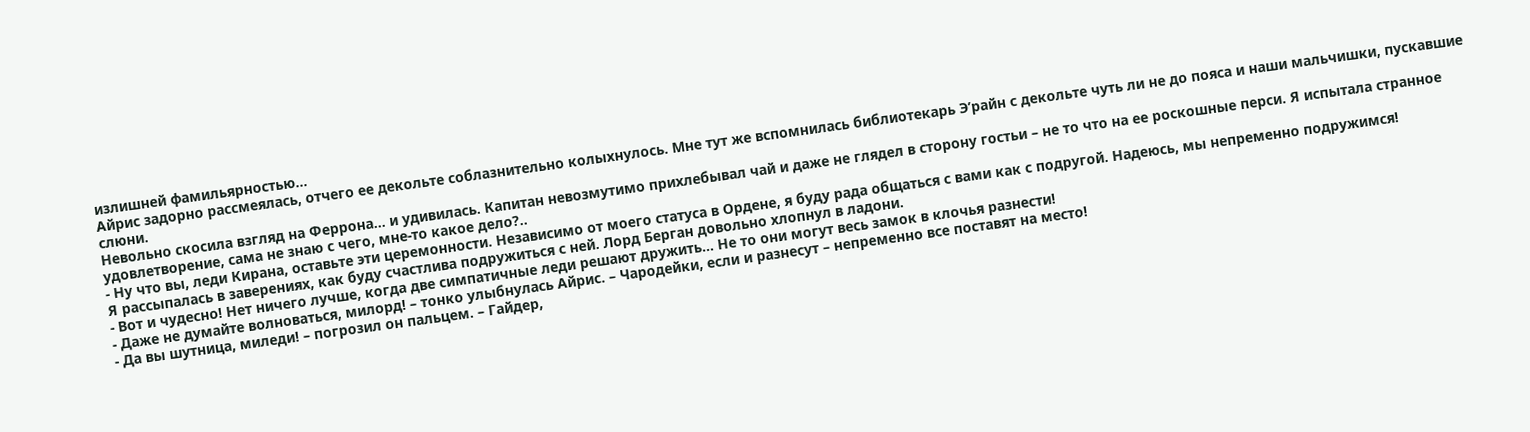излишней фамильярностью…
Айрис задорно рассмеялась, отчего ее декольте соблазнительно колыхнулось. Мне тут же вспомнилась библиотекарь Э’райн с декольте чуть ли не до пояса и наши мальчишки, пускавшие слюни.
Невольно скосила взгляд на Феррона… и удивилась. Капитан невозмутимо прихлебывал чай и даже не глядел в сторону гостьи – не то что на ее роскошные перси. Я испытала странное удовлетворение, сама не знаю с чего, мне-то какое дело?..
- Ну что вы, леди Кирана, оставьте эти церемонности. Независимо от моего статуса в Ордене, я буду рада общаться с вами как с подругой. Надеюсь, мы непременно подружимся!
Я рассыпалась в заверениях, как буду счастлива подружиться с ней. Лорд Берган довольно хлопнул в ладони.
- Вот и чудесно! Нет ничего лучше, когда две симпатичные леди решают дружить… Не то они могут весь замок в клочья разнести!
- Даже не думайте волноваться, милорд! – тонко улыбнулась Айрис. – Чародейки, если и разнесут – непременно все поставят на место!
- Да вы шутница, миледи! – погрозил он пальцем. – Гайдер,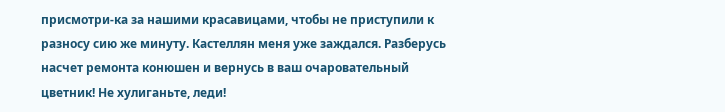присмотри-ка за нашими красавицами, чтобы не приступили к разносу сию же минуту. Кастеллян меня уже заждался. Разберусь насчет ремонта конюшен и вернусь в ваш очаровательный цветник! Не хулиганьте, леди!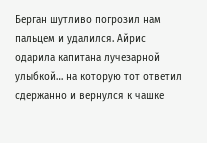Берган шутливо погрозил нам пальцем и удалился. Айрис одарила капитана лучезарной улыбкой… на которую тот ответил сдержанно и вернулся к чашке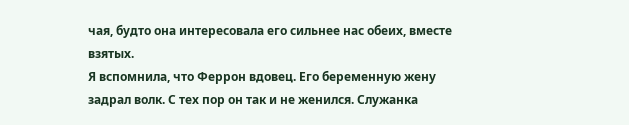чая, будто она интересовала его сильнее нас обеих, вместе взятых.
Я вспомнила, что Феррон вдовец. Его беременную жену задрал волк. С тех пор он так и не женился. Служанка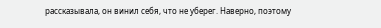рассказывала, он винил себя, что не уберег. Наверно, поэтому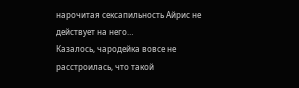нарочитая сексапильность Айрис не действует на него…
Казалось, чародейка вовсе не расстроилась, что такой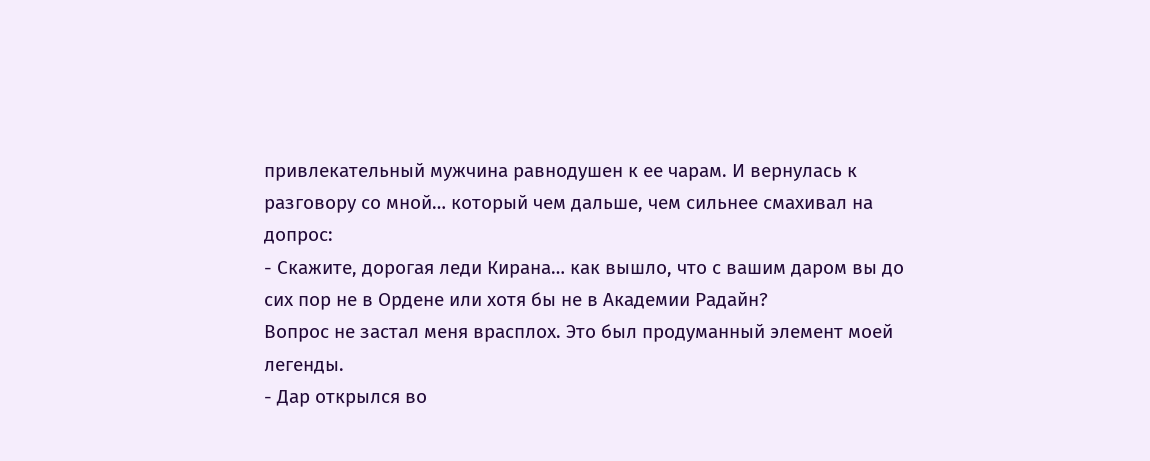привлекательный мужчина равнодушен к ее чарам. И вернулась к разговору со мной… который чем дальше, чем сильнее смахивал на допрос:
- Скажите, дорогая леди Кирана… как вышло, что с вашим даром вы до сих пор не в Ордене или хотя бы не в Академии Радайн?
Вопрос не застал меня врасплох. Это был продуманный элемент моей легенды.
- Дар открылся во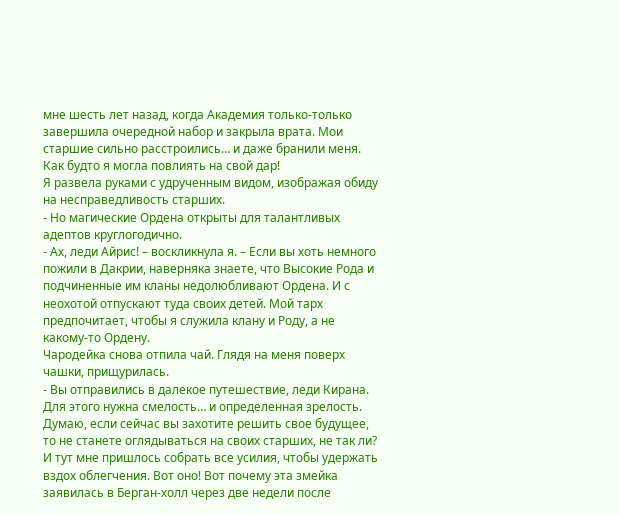мне шесть лет назад, когда Академия только-только завершила очередной набор и закрыла врата. Мои старшие сильно расстроились… и даже бранили меня. Как будто я могла повлиять на свой дар!
Я развела руками с удрученным видом, изображая обиду на несправедливость старших.
- Но магические Ордена открыты для талантливых адептов круглогодично.
- Ах, леди Айрис! – воскликнула я. – Если вы хоть немного пожили в Дакрии, наверняка знаете, что Высокие Рода и подчиненные им кланы недолюбливают Ордена. И с неохотой отпускают туда своих детей. Мой тарх предпочитает, чтобы я служила клану и Роду, а не какому-то Ордену.
Чародейка снова отпила чай. Глядя на меня поверх чашки, прищурилась.
- Вы отправились в далекое путешествие, леди Кирана. Для этого нужна смелость… и определенная зрелость. Думаю, если сейчас вы захотите решить свое будущее, то не станете оглядываться на своих старших, не так ли?
И тут мне пришлось собрать все усилия, чтобы удержать вздох облегчения. Вот оно! Вот почему эта змейка заявилась в Берган-холл через две недели после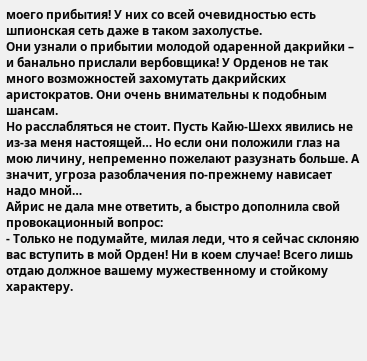моего прибытия! У них со всей очевидностью есть шпионская сеть даже в таком захолустье.
Они узнали о прибытии молодой одаренной дакрийки – и банально прислали вербовщика! У Орденов не так много возможностей захомутать дакрийских аристократов. Они очень внимательны к подобным шансам.
Но расслабляться не стоит. Пусть Кайю-Шехх явились не из-за меня настоящей… Но если они положили глаз на мою личину, непременно пожелают разузнать больше. А значит, угроза разоблачения по-прежнему нависает надо мной…
Айрис не дала мне ответить, а быстро дополнила свой провокационный вопрос:
- Только не подумайте, милая леди, что я сейчас склоняю вас вступить в мой Орден! Ни в коем случае! Всего лишь отдаю должное вашему мужественному и стойкому характеру.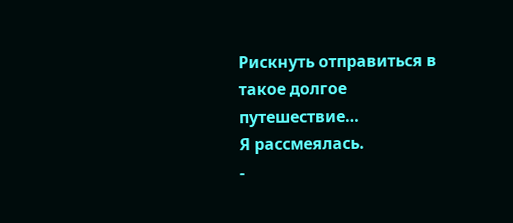Рискнуть отправиться в такое долгое путешествие…
Я рассмеялась.
-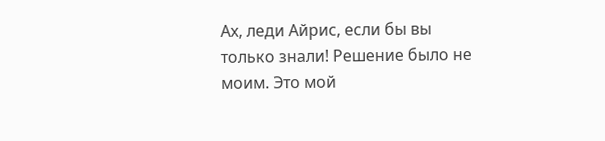Ах, леди Айрис, если бы вы только знали! Решение было не моим. Это мой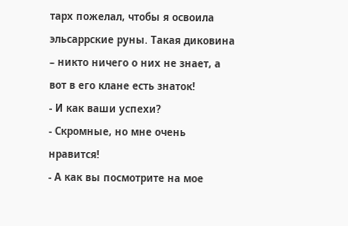тарх пожелал, чтобы я освоила эльсаррские руны. Такая диковина – никто ничего о них не знает, а вот в его клане есть знаток!
- И как ваши успехи?
- Скромные, но мне очень нравится!
- А как вы посмотрите на мое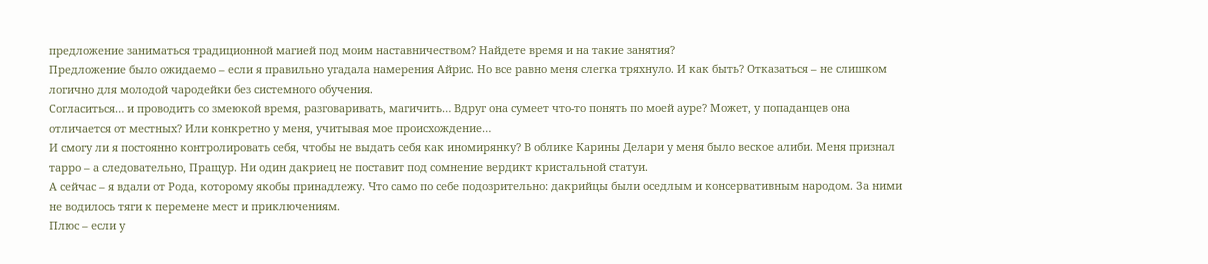предложение заниматься традиционной магией под моим наставничеством? Найдете время и на такие занятия?
Предложение было ожидаемо – если я правильно угадала намерения Айрис. Но все равно меня слегка тряхнуло. И как быть? Отказаться – не слишком логично для молодой чародейки без системного обучения.
Согласиться… и проводить со змеюкой время, разговаривать, магичить… Вдруг она сумеет что-то понять по моей ауре? Может, у попаданцев она отличается от местных? Или конкретно у меня, учитывая мое происхождение…
И смогу ли я постоянно контролировать себя, чтобы не выдать себя как иномирянку? В облике Карины Делари у меня было веское алиби. Меня признал тарро – а следовательно, Пращур. Ни один дакриец не поставит под сомнение вердикт кристальной статуи.
А сейчас – я вдали от Рода, которому якобы принадлежу. Что само по себе подозрительно: дакрийцы были оседлым и консервативным народом. За ними не водилось тяги к перемене мест и приключениям.
Плюс – если у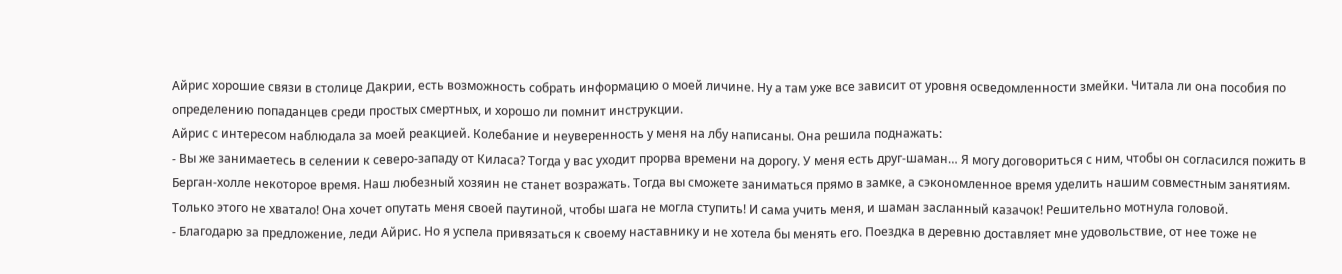Айрис хорошие связи в столице Дакрии, есть возможность собрать информацию о моей личине. Ну а там уже все зависит от уровня осведомленности змейки. Читала ли она пособия по определению попаданцев среди простых смертных, и хорошо ли помнит инструкции.
Айрис с интересом наблюдала за моей реакцией. Колебание и неуверенность у меня на лбу написаны. Она решила поднажать:
- Вы же занимаетесь в селении к северо-западу от Киласа? Тогда у вас уходит прорва времени на дорогу. У меня есть друг-шаман… Я могу договориться с ним, чтобы он согласился пожить в Берган-холле некоторое время. Наш любезный хозяин не станет возражать. Тогда вы сможете заниматься прямо в замке, а сэкономленное время уделить нашим совместным занятиям.
Только этого не хватало! Она хочет опутать меня своей паутиной, чтобы шага не могла ступить! И сама учить меня, и шаман засланный казачок! Решительно мотнула головой.
- Благодарю за предложение, леди Айрис. Но я успела привязаться к своему наставнику и не хотела бы менять его. Поездка в деревню доставляет мне удовольствие, от нее тоже не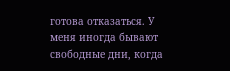готова отказаться. У меня иногда бывают свободные дни, когда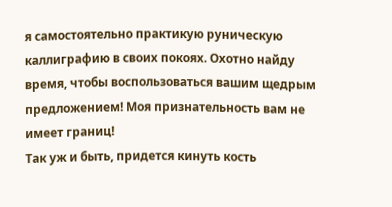я самостоятельно практикую руническую каллиграфию в своих покоях. Охотно найду время, чтобы воспользоваться вашим щедрым предложением! Моя признательность вам не имеет границ!
Так уж и быть, придется кинуть кость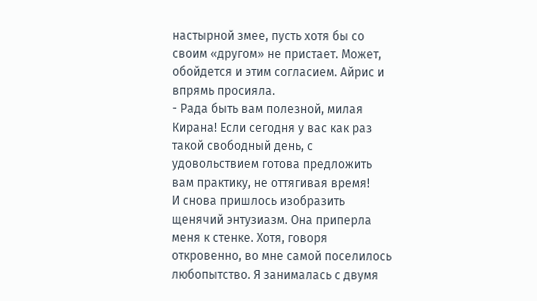настырной змее, пусть хотя бы со своим «другом» не пристает. Может, обойдется и этим согласием. Айрис и впрямь просияла.
- Рада быть вам полезной, милая Кирана! Если сегодня у вас как раз такой свободный день, с удовольствием готова предложить вам практику, не оттягивая время!
И снова пришлось изобразить щенячий энтузиазм. Она приперла меня к стенке. Хотя, говоря откровенно, во мне самой поселилось любопытство. Я занималась с двумя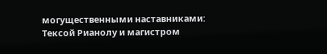могущественными наставниками: Тексой Рианолу и магистром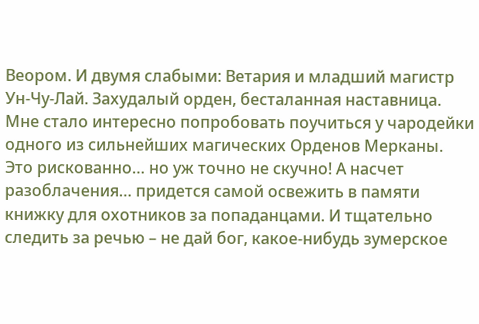Веором. И двумя слабыми: Ветария и младший магистр Ун-Чу-Лай. Захудалый орден, бесталанная наставница.
Мне стало интересно попробовать поучиться у чародейки одного из сильнейших магических Орденов Мерканы. Это рискованно… но уж точно не скучно! А насчет разоблачения… придется самой освежить в памяти книжку для охотников за попаданцами. И тщательно следить за речью – не дай бог, какое-нибудь зумерское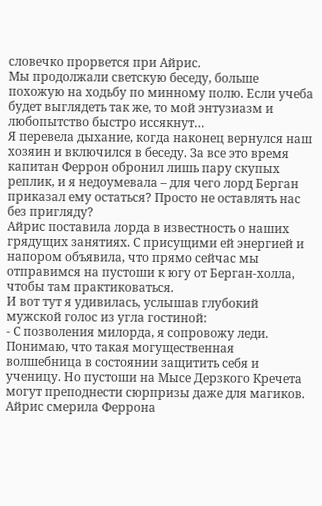словечко прорвется при Айрис.
Мы продолжали светскую беседу, больше похожую на ходьбу по минному полю. Если учеба будет выглядеть так же, то мой энтузиазм и любопытство быстро иссякнут…
Я перевела дыхание, когда наконец вернулся наш хозяин и включился в беседу. За все это время капитан Феррон обронил лишь пару скупых реплик, и я недоумевала – для чего лорд Берган приказал ему остаться? Просто не оставлять нас без пригляду?
Айрис поставила лорда в известность о наших грядущих занятиях. С присущими ей энергией и напором объявила, что прямо сейчас мы отправимся на пустоши к югу от Берган-холла, чтобы там практиковаться.
И вот тут я удивилась, услышав глубокий мужской голос из угла гостиной:
- С позволения милорда, я сопровожу леди. Понимаю, что такая могущественная волшебница в состоянии защитить себя и ученицу. Но пустоши на Мысе Дерзкого Кречета могут преподнести сюрпризы даже для магиков.
Айрис смерила Феррона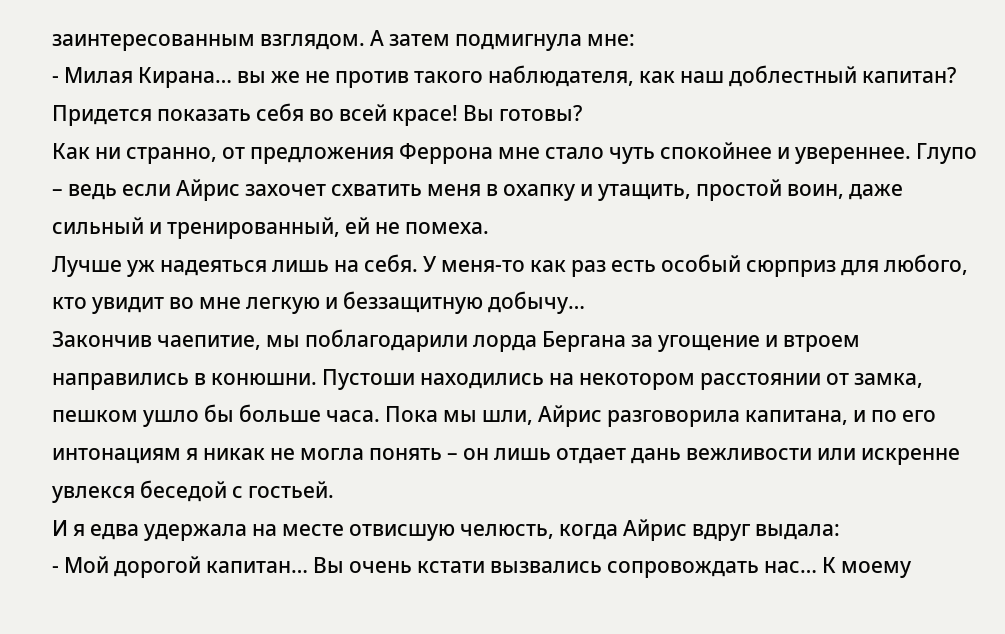заинтересованным взглядом. А затем подмигнула мне:
- Милая Кирана… вы же не против такого наблюдателя, как наш доблестный капитан? Придется показать себя во всей красе! Вы готовы?
Как ни странно, от предложения Феррона мне стало чуть спокойнее и увереннее. Глупо – ведь если Айрис захочет схватить меня в охапку и утащить, простой воин, даже сильный и тренированный, ей не помеха.
Лучше уж надеяться лишь на себя. У меня-то как раз есть особый сюрприз для любого, кто увидит во мне легкую и беззащитную добычу…
Закончив чаепитие, мы поблагодарили лорда Бергана за угощение и втроем направились в конюшни. Пустоши находились на некотором расстоянии от замка, пешком ушло бы больше часа. Пока мы шли, Айрис разговорила капитана, и по его интонациям я никак не могла понять – он лишь отдает дань вежливости или искренне увлекся беседой с гостьей.
И я едва удержала на месте отвисшую челюсть, когда Айрис вдруг выдала:
- Мой дорогой капитан… Вы очень кстати вызвались сопровождать нас… К моему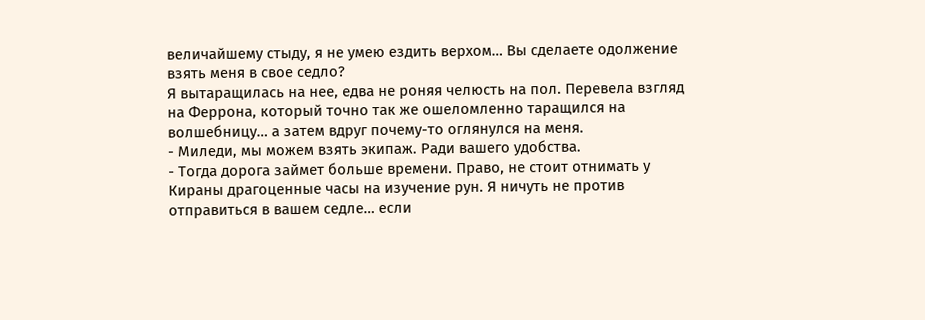величайшему стыду, я не умею ездить верхом… Вы сделаете одолжение взять меня в свое седло?
Я вытаращилась на нее, едва не роняя челюсть на пол. Перевела взгляд на Феррона, который точно так же ошеломленно таращился на волшебницу… а затем вдруг почему-то оглянулся на меня.
- Миледи, мы можем взять экипаж. Ради вашего удобства.
- Тогда дорога займет больше времени. Право, не стоит отнимать у Кираны драгоценные часы на изучение рун. Я ничуть не против отправиться в вашем седле… если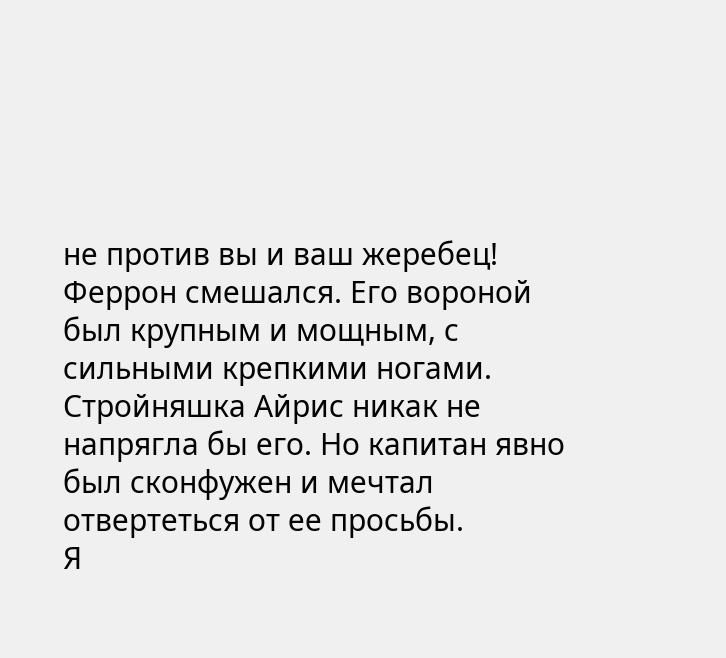не против вы и ваш жеребец!
Феррон смешался. Его вороной был крупным и мощным, с сильными крепкими ногами. Стройняшка Айрис никак не напрягла бы его. Но капитан явно был сконфужен и мечтал отвертеться от ее просьбы.
Я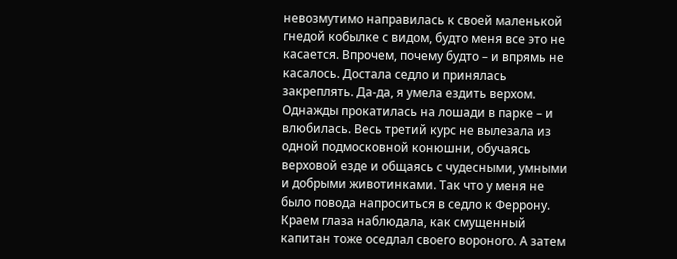невозмутимо направилась к своей маленькой гнедой кобылке с видом, будто меня все это не касается. Впрочем, почему будто – и впрямь не касалось. Достала седло и принялась закреплять. Да-да, я умела ездить верхом. Однажды прокатилась на лошади в парке – и влюбилась. Весь третий курс не вылезала из одной подмосковной конюшни, обучаясь верховой езде и общаясь с чудесными, умными и добрыми животинками. Так что у меня не было повода напроситься в седло к Феррону.
Краем глаза наблюдала, как смущенный капитан тоже оседлал своего вороного. А затем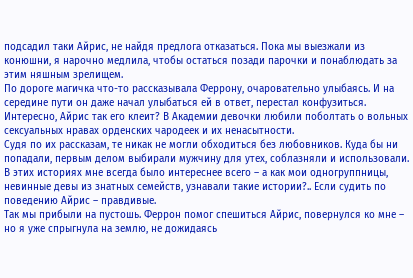подсадил таки Айрис, не найдя предлога отказаться. Пока мы выезжали из конюшни, я нарочно медлила, чтобы остаться позади парочки и понаблюдать за этим няшным зрелищем.
По дороге магичка что-то рассказывала Феррону, очаровательно улыбаясь. И на середине пути он даже начал улыбаться ей в ответ, перестал конфузиться. Интересно, Айрис так его клеит? В Академии девочки любили поболтать о вольных сексуальных нравах орденских чародеек и их ненасытности.
Судя по их рассказам, те никак не могли обходиться без любовников. Куда бы ни попадали, первым делом выбирали мужчину для утех, соблазняли и использовали. В этих историях мне всегда было интереснее всего – а как мои одногруппницы, невинные девы из знатных семейств, узнавали такие истории?.. Если судить по поведению Айрис – правдивые.
Так мы прибыли на пустошь. Феррон помог спешиться Айрис, повернулся ко мне – но я уже спрыгнула на землю, не дожидаясь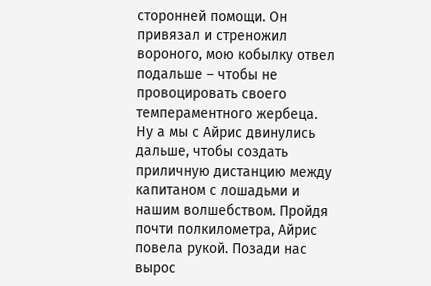сторонней помощи. Он привязал и стреножил вороного, мою кобылку отвел подальше – чтобы не провоцировать своего темпераментного жербеца.
Ну а мы с Айрис двинулись дальше, чтобы создать приличную дистанцию между капитаном с лошадьми и нашим волшебством. Пройдя почти полкилометра, Айрис повела рукой. Позади нас вырос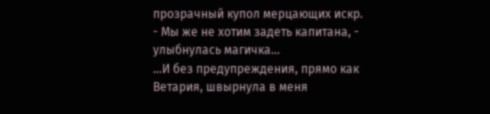прозрачный купол мерцающих искр.
- Мы же не хотим задеть капитана, - улыбнулась магичка…
…И без предупреждения, прямо как Ветария, швырнула в меня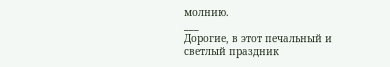молнию.
___
Дорогие, в этот печальный и светлый праздник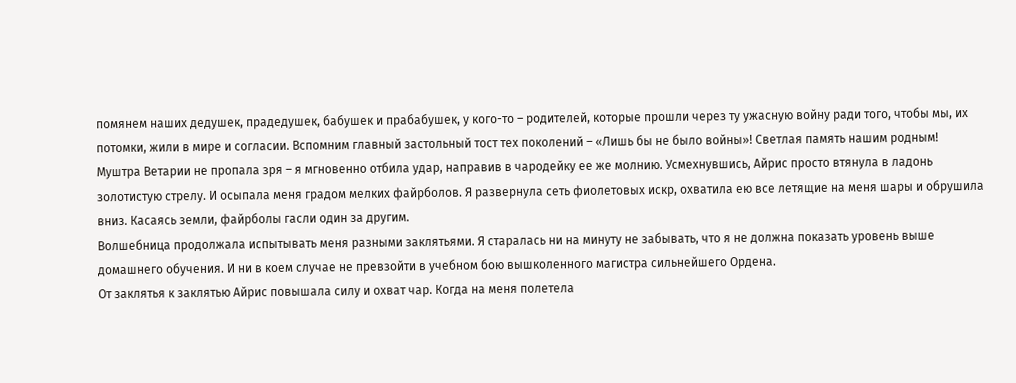помянем наших дедушек, прадедушек, бабушек и прабабушек, у кого-то – родителей, которые прошли через ту ужасную войну ради того, чтобы мы, их потомки, жили в мире и согласии. Вспомним главный застольный тост тех поколений – «Лишь бы не было войны»! Светлая память нашим родным!
Муштра Ветарии не пропала зря – я мгновенно отбила удар, направив в чародейку ее же молнию. Усмехнувшись, Айрис просто втянула в ладонь золотистую стрелу. И осыпала меня градом мелких файрболов. Я развернула сеть фиолетовых искр, охватила ею все летящие на меня шары и обрушила вниз. Касаясь земли, файрболы гасли один за другим.
Волшебница продолжала испытывать меня разными заклятьями. Я старалась ни на минуту не забывать, что я не должна показать уровень выше домашнего обучения. И ни в коем случае не превзойти в учебном бою вышколенного магистра сильнейшего Ордена.
От заклятья к заклятью Айрис повышала силу и охват чар. Когда на меня полетела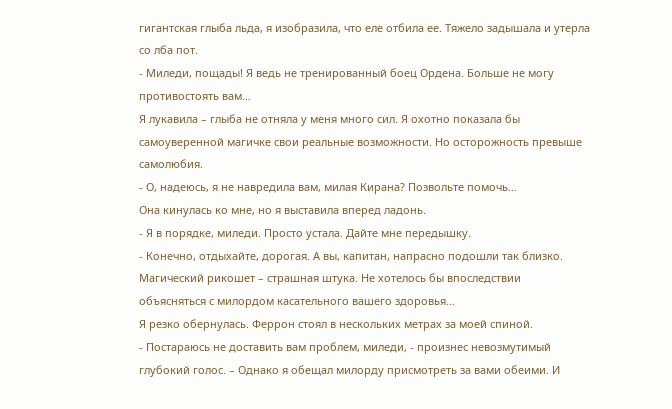гигантская глыба льда, я изобразила, что еле отбила ее. Тяжело задышала и утерла со лба пот.
- Миледи, пощады! Я ведь не тренированный боец Ордена. Больше не могу противостоять вам…
Я лукавила – глыба не отняла у меня много сил. Я охотно показала бы самоуверенной магичке свои реальные возможности. Но осторожность превыше самолюбия.
- О, надеюсь, я не навредила вам, милая Кирана? Позвольте помочь…
Она кинулась ко мне, но я выставила вперед ладонь.
- Я в порядке, миледи. Просто устала. Дайте мне передышку.
- Конечно, отдыхайте, дорогая. А вы, капитан, напрасно подошли так близко. Магический рикошет – страшная штука. Не хотелось бы впоследствии объясняться с милордом касательного вашего здоровья…
Я резко обернулась. Феррон стоял в нескольких метрах за моей спиной.
- Постараюсь не доставить вам проблем, миледи, - произнес невозмутимый глубокий голос. – Однако я обещал милорду присмотреть за вами обеими. И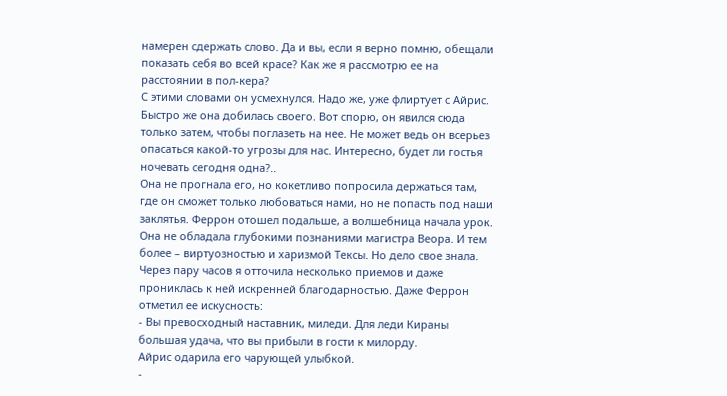намерен сдержать слово. Да и вы, если я верно помню, обещали показать себя во всей красе? Как же я рассмотрю ее на расстоянии в пол-кера?
С этими словами он усмехнулся. Надо же, уже флиртует с Айрис. Быстро же она добилась своего. Вот спорю, он явился сюда только затем, чтобы поглазеть на нее. Не может ведь он всерьез опасаться какой-то угрозы для нас. Интересно, будет ли гостья ночевать сегодня одна?..
Она не прогнала его, но кокетливо попросила держаться там, где он сможет только любоваться нами, но не попасть под наши заклятья. Феррон отошел подальше, а волшебница начала урок. Она не обладала глубокими познаниями магистра Веора. И тем более – виртуозностью и харизмой Тексы. Но дело свое знала.
Через пару часов я отточила несколько приемов и даже прониклась к ней искренней благодарностью. Даже Феррон отметил ее искусность:
- Вы превосходный наставник, миледи. Для леди Кираны большая удача, что вы прибыли в гости к милорду.
Айрис одарила его чарующей улыбкой.
-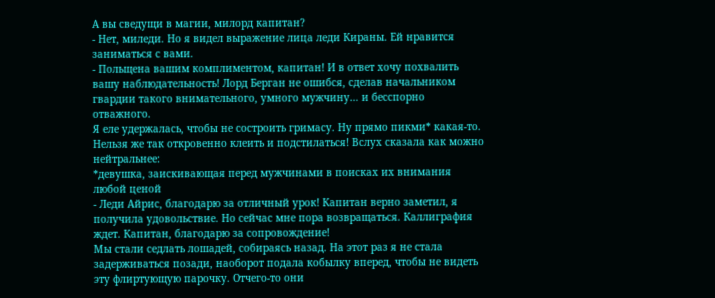А вы сведущи в магии, милорд капитан?
- Нет, миледи. Но я видел выражение лица леди Кираны. Ей нравится заниматься с вами.
- Польщена вашим комплиментом, капитан! И в ответ хочу похвалить вашу наблюдательность! Лорд Берган не ошибся, сделав начальником гвардии такого внимательного, умного мужчину… и бесспорно отважного.
Я еле удержалась, чтобы не состроить гримасу. Ну прямо пикми* какая-то. Нельзя же так откровенно клеить и подстилаться! Вслух сказала как можно нейтральнее:
*девушка, заискивающая перед мужчинами в поисках их внимания любой ценой
- Леди Айрис, благодарю за отличный урок! Капитан верно заметил, я получила удовольствие. Но сейчас мне пора возвращаться. Каллиграфия ждет. Капитан, благодарю за сопровождение!
Мы стали седлать лошадей, собираясь назад. На этот раз я не стала задерживаться позади, наоборот подала кобылку вперед, чтобы не видеть эту флиртующую парочку. Отчего-то они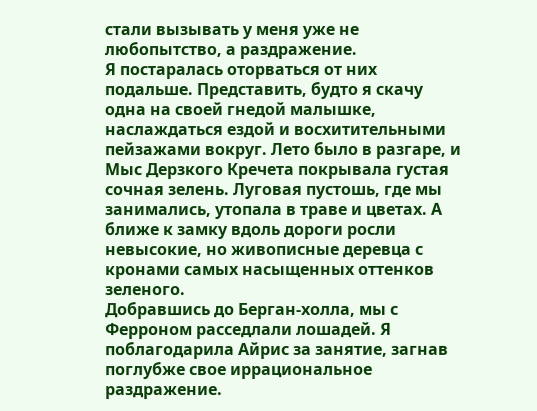стали вызывать у меня уже не любопытство, а раздражение.
Я постаралась оторваться от них подальше. Представить, будто я скачу одна на своей гнедой малышке, наслаждаться ездой и восхитительными пейзажами вокруг. Лето было в разгаре, и Мыс Дерзкого Кречета покрывала густая сочная зелень. Луговая пустошь, где мы занимались, утопала в траве и цветах. А ближе к замку вдоль дороги росли невысокие, но живописные деревца с кронами самых насыщенных оттенков зеленого.
Добравшись до Берган-холла, мы с Ферроном расседлали лошадей. Я поблагодарила Айрис за занятие, загнав поглубже свое иррациональное раздражение.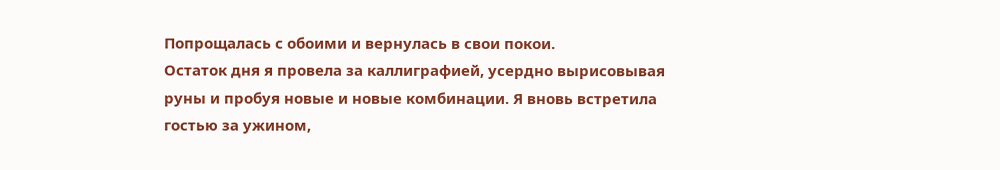Попрощалась с обоими и вернулась в свои покои.
Остаток дня я провела за каллиграфией, усердно вырисовывая руны и пробуя новые и новые комбинации. Я вновь встретила гостью за ужином,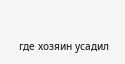где хозяин усадил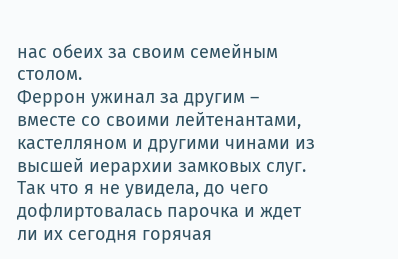нас обеих за своим семейным столом.
Феррон ужинал за другим – вместе со своими лейтенантами, кастелляном и другими чинами из высшей иерархии замковых слуг. Так что я не увидела, до чего дофлиртовалась парочка и ждет ли их сегодня горячая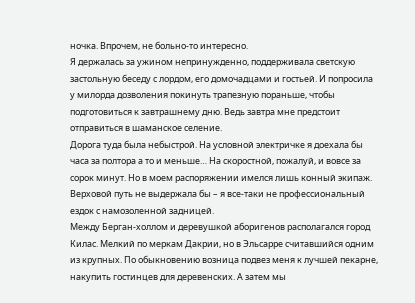ночка. Впрочем, не больно-то интересно.
Я держалась за ужином непринужденно, поддерживала светскую застольную беседу с лордом, его домочадцами и гостьей. И попросила у милорда дозволения покинуть трапезную пораньше, чтобы подготовиться к завтрашнему дню. Ведь завтра мне предстоит отправиться в шаманское селение.
Дорога туда была небыстрой. На условной электричке я доехала бы часа за полтора а то и меньше… На скоростной, пожалуй, и вовсе за сорок минут. Но в моем распоряжении имелся лишь конный экипаж. Верховой путь не выдержала бы – я все-таки не профессиональный ездок с намозоленной задницей.
Между Берган-холлом и деревушкой аборигенов располагался город Килас. Мелкий по меркам Дакрии, но в Эльсарре считавшийся одним из крупных. По обыкновению возница подвез меня к лучшей пекарне, накупить гостинцев для деревенских. А затем мы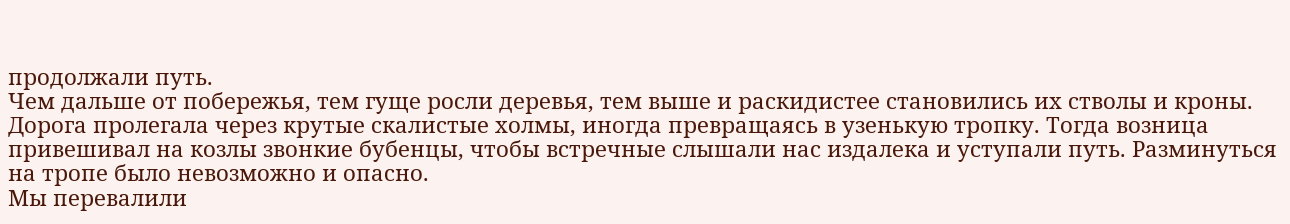продолжали путь.
Чем дальше от побережья, тем гуще росли деревья, тем выше и раскидистее становились их стволы и кроны. Дорога пролегала через крутые скалистые холмы, иногда превращаясь в узенькую тропку. Тогда возница привешивал на козлы звонкие бубенцы, чтобы встречные слышали нас издалека и уступали путь. Разминуться на тропе было невозможно и опасно.
Мы перевалили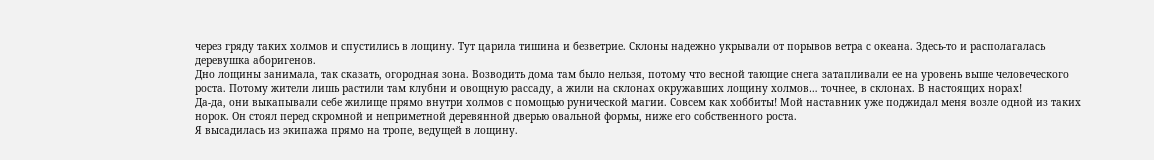через гряду таких холмов и спустились в лощину. Тут царила тишина и безветрие. Склоны надежно укрывали от порывов ветра с океана. Здесь-то и располагалась деревушка аборигенов.
Дно лощины занимала, так сказать, огородная зона. Возводить дома там было нельзя, потому что весной тающие снега затапливали ее на уровень выше человеческого роста. Потому жители лишь растили там клубни и овощную рассаду, а жили на склонах окружавших лощину холмов… точнее, в склонах. В настоящих норах!
Да-да, они выкапывали себе жилище прямо внутри холмов с помощью рунической магии. Совсем как хоббиты! Мой наставник уже поджидал меня возле одной из таких норок. Он стоял перед скромной и неприметной деревянной дверью овальной формы, ниже его собственного роста.
Я высадилась из экипажа прямо на тропе, ведущей в лощину.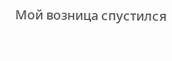Мой возница спустился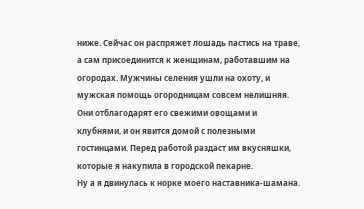ниже. Сейчас он распряжет лошадь пастись на траве, а сам присоединится к женщинам, работавшим на огородах. Мужчины селения ушли на охоту, и мужская помощь огородницам совсем нелишняя. Они отблагодарят его свежими овощами и клубнями, и он явится домой с полезными гостинцами. Перед работой раздаст им вкусняшки, которые я накупила в городской пекарне.
Ну а я двинулась к норке моего наставника-шамана.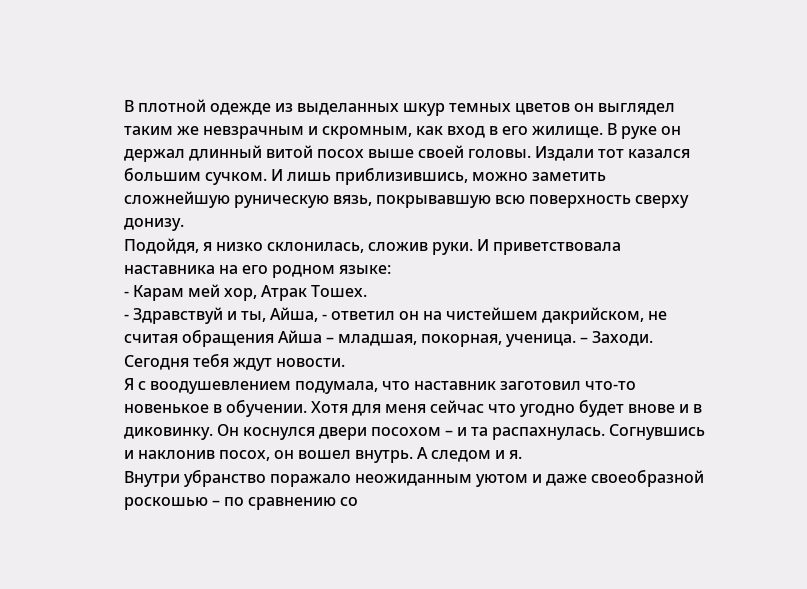В плотной одежде из выделанных шкур темных цветов он выглядел таким же невзрачным и скромным, как вход в его жилище. В руке он держал длинный витой посох выше своей головы. Издали тот казался большим сучком. И лишь приблизившись, можно заметить сложнейшую руническую вязь, покрывавшую всю поверхность сверху донизу.
Подойдя, я низко склонилась, сложив руки. И приветствовала наставника на его родном языке:
- Карам мей хор, Атрак Тошех.
- Здравствуй и ты, Айша, - ответил он на чистейшем дакрийском, не считая обращения Айша – младшая, покорная, ученица. – Заходи. Сегодня тебя ждут новости.
Я с воодушевлением подумала, что наставник заготовил что-то новенькое в обучении. Хотя для меня сейчас что угодно будет внове и в диковинку. Он коснулся двери посохом – и та распахнулась. Согнувшись и наклонив посох, он вошел внутрь. А следом и я.
Внутри убранство поражало неожиданным уютом и даже своеобразной роскошью – по сравнению со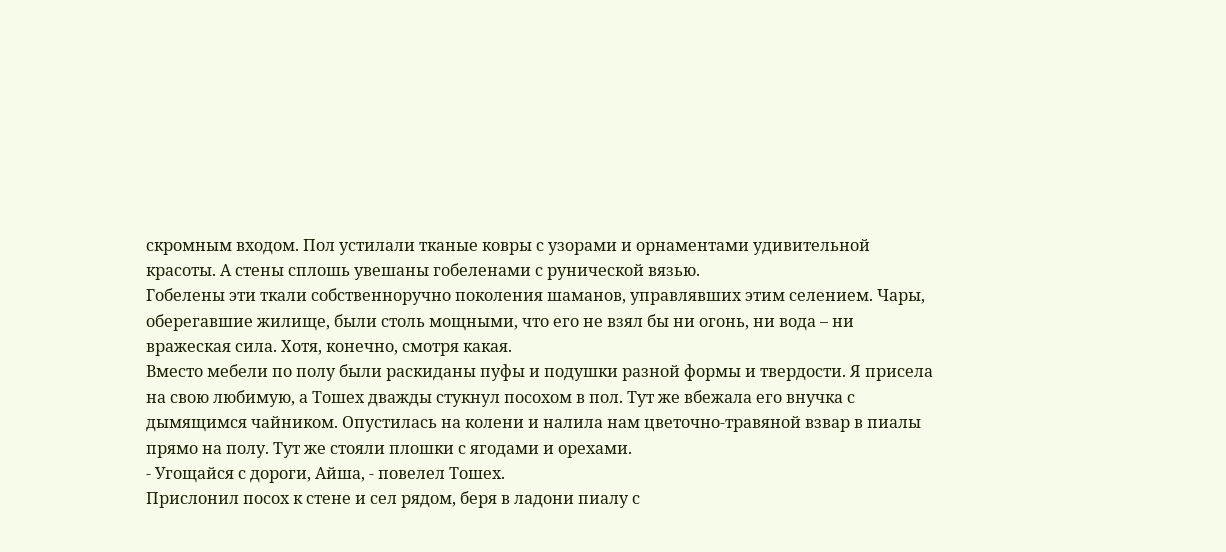скромным входом. Пол устилали тканые ковры с узорами и орнаментами удивительной красоты. А стены сплошь увешаны гобеленами с рунической вязью.
Гобелены эти ткали собственноручно поколения шаманов, управлявших этим селением. Чары, оберегавшие жилище, были столь мощными, что его не взял бы ни огонь, ни вода – ни вражеская сила. Хотя, конечно, смотря какая.
Вместо мебели по полу были раскиданы пуфы и подушки разной формы и твердости. Я присела на свою любимую, а Тошех дважды стукнул посохом в пол. Тут же вбежала его внучка с дымящимся чайником. Опустилась на колени и налила нам цветочно-травяной взвар в пиалы прямо на полу. Тут же стояли плошки с ягодами и орехами.
- Угощайся с дороги, Айша, - повелел Тошех.
Прислонил посох к стене и сел рядом, беря в ладони пиалу с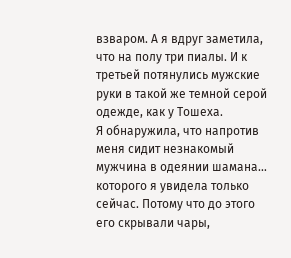взваром. А я вдруг заметила, что на полу три пиалы. И к третьей потянулись мужские руки в такой же темной серой одежде, как у Тошеха.
Я обнаружила, что напротив меня сидит незнакомый мужчина в одеянии шамана… которого я увидела только сейчас. Потому что до этого его скрывали чары,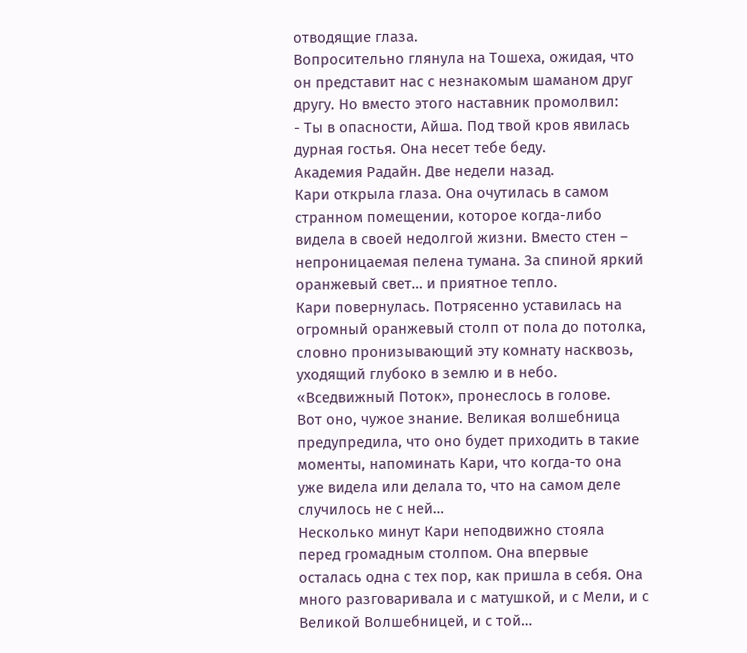отводящие глаза.
Вопросительно глянула на Тошеха, ожидая, что он представит нас с незнакомым шаманом друг другу. Но вместо этого наставник промолвил:
- Ты в опасности, Айша. Под твой кров явилась дурная гостья. Она несет тебе беду.
Академия Радайн. Две недели назад.
Кари открыла глаза. Она очутилась в самом странном помещении, которое когда-либо видела в своей недолгой жизни. Вместо стен – непроницаемая пелена тумана. За спиной яркий оранжевый свет… и приятное тепло.
Кари повернулась. Потрясенно уставилась на огромный оранжевый столп от пола до потолка, словно пронизывающий эту комнату насквозь, уходящий глубоко в землю и в небо. «Вседвижный Поток», пронеслось в голове.
Вот оно, чужое знание. Великая волшебница предупредила, что оно будет приходить в такие моменты, напоминать Кари, что когда-то она уже видела или делала то, что на самом деле случилось не с ней…
Несколько минут Кари неподвижно стояла перед громадным столпом. Она впервые осталась одна с тех пор, как пришла в себя. Она много разговаривала и с матушкой, и с Мели, и с Великой Волшебницей, и с той…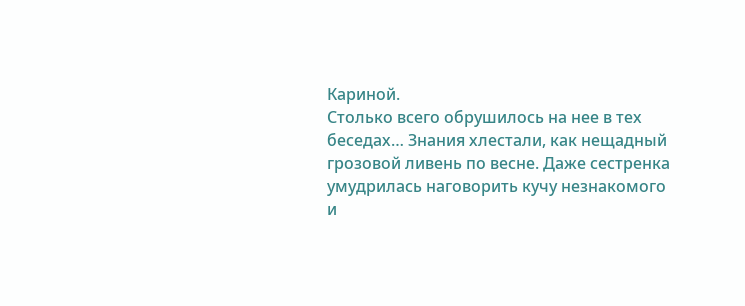Кариной.
Столько всего обрушилось на нее в тех беседах… Знания хлестали, как нещадный грозовой ливень по весне. Даже сестренка умудрилась наговорить кучу незнакомого и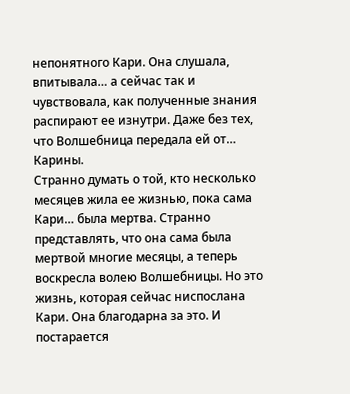непонятного Кари. Она слушала, впитывала… а сейчас так и чувствовала, как полученные знания распирают ее изнутри. Даже без тех, что Волшебница передала ей от… Карины.
Странно думать о той, кто несколько месяцев жила ее жизнью, пока сама Кари… была мертва. Странно представлять, что она сама была мертвой многие месяцы, а теперь воскресла волею Волшебницы. Но это жизнь, которая сейчас ниспослана Кари. Она благодарна за это. И постарается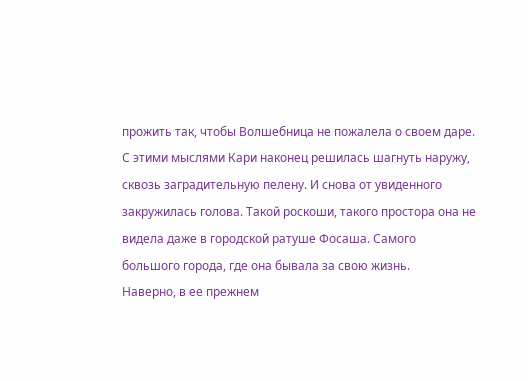прожить так, чтобы Волшебница не пожалела о своем даре.
С этими мыслями Кари наконец решилась шагнуть наружу, сквозь заградительную пелену. И снова от увиденного закружилась голова. Такой роскоши, такого простора она не видела даже в городской ратуше Фосаша. Самого большого города, где она бывала за свою жизнь.
Наверно, в ее прежнем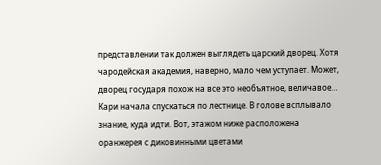представлении так должен выглядеть царский дворец. Хотя чародейская академия, наверно, мало чем уступает. Может, дворец государя похож на все это необъятное, величавое…
Кари начала спускаться по лестнице. В голове всплывало знание, куда идти. Вот, этажом ниже расположена оранжерея с диковинными цветами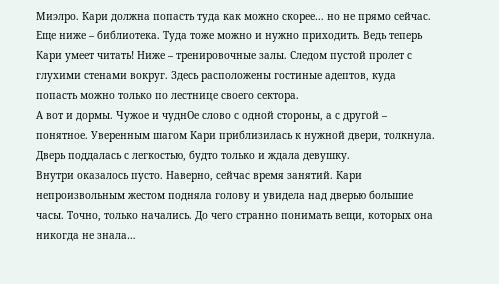Миэлро. Кари должна попасть туда как можно скорее… но не прямо сейчас.
Еще ниже – библиотека. Туда тоже можно и нужно приходить. Ведь теперь Кари умеет читать! Ниже – тренировочные залы. Следом пустой пролет с глухими стенами вокруг. Здесь расположены гостиные адептов, куда попасть можно только по лестнице своего сектора.
А вот и дормы. Чужое и чуднОе слово с одной стороны, а с другой – понятное. Уверенным шагом Кари приблизилась к нужной двери, толкнула. Дверь поддалась с легкостью, будто только и ждала девушку.
Внутри оказалось пусто. Наверно, сейчас время занятий. Кари непроизвольным жестом подняла голову и увидела над дверью большие часы. Точно, только начались. До чего странно понимать вещи, которых она никогда не знала…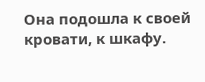Она подошла к своей кровати, к шкафу.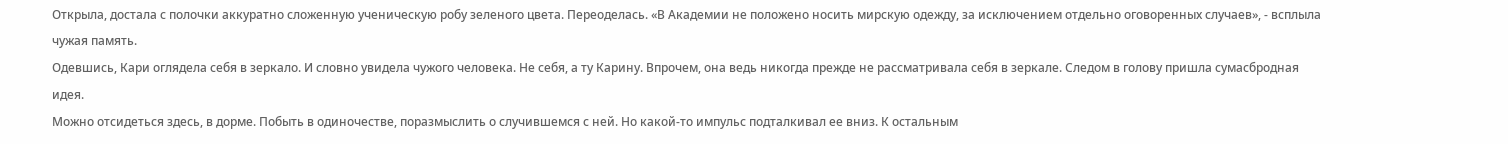Открыла, достала с полочки аккуратно сложенную ученическую робу зеленого цвета. Переоделась. «В Академии не положено носить мирскую одежду, за исключением отдельно оговоренных случаев», - всплыла чужая память.
Одевшись, Кари оглядела себя в зеркало. И словно увидела чужого человека. Не себя, а ту Карину. Впрочем, она ведь никогда прежде не рассматривала себя в зеркале. Следом в голову пришла сумасбродная идея.
Можно отсидеться здесь, в дорме. Побыть в одиночестве, поразмыслить о случившемся с ней. Но какой-то импульс подталкивал ее вниз. К остальным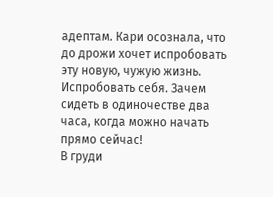адептам. Кари осознала, что до дрожи хочет испробовать эту новую, чужую жизнь. Испробовать себя. Зачем сидеть в одиночестве два часа, когда можно начать прямо сейчас!
В груди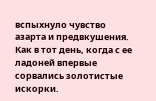вспыхнуло чувство азарта и предвкушения. Как в тот день, когда с ее ладоней впервые сорвались золотистые искорки.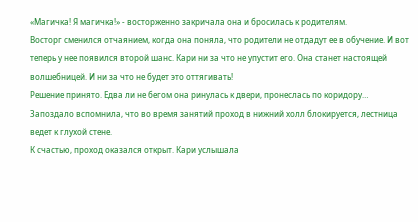«Магичка! Я магичка!» - восторженно закричала она и бросилась к родителям.
Восторг сменился отчаянием, когда она поняла, что родители не отдадут ее в обучение. И вот теперь у нее появился второй шанс. Кари ни за что не упустит его. Она станет настоящей волшебницей. И ни за что не будет это оттягивать!
Решение принято. Едва ли не бегом она ринулась к двери, пронеслась по коридору… Запоздало вспомнила, что во время занятий проход в нижний холл блокируется, лестница ведет к глухой стене.
К счастью, проход оказался открыт. Кари услышала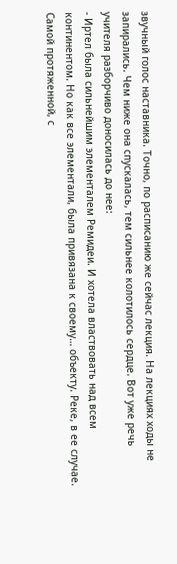звучный голос наставника. Точно, по расписанию же сейчас лекция. На лекциях ходы не запирались. Чем ниже она спускалась, тем сильнее колотилось сердце. Вот уже речь учителя разборчиво доносилась до нее:
- Иртел была сильнейшим элементалем Ремидеи. И хотела властвовать над всем континентом. Но как все элементали, была привязана к своему… объекту. Реке, в ее случае. Самой протяженной, с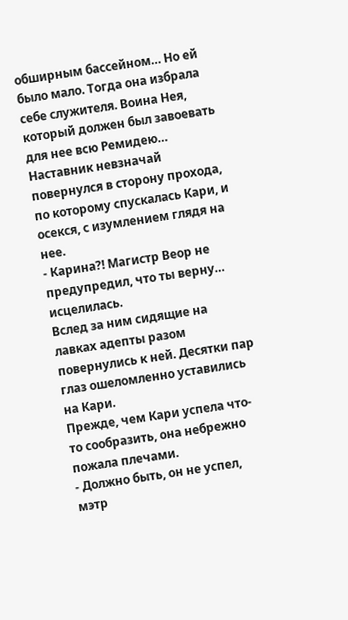обширным бассейном… Но ей было мало. Тогда она избрала себе служителя. Воина Нея, который должен был завоевать для нее всю Ремидею…
Наставник невзначай повернулся в сторону прохода, по которому спускалась Кари, и осекся, с изумлением глядя на нее.
- Карина?! Магистр Веор не предупредил, что ты верну… исцелилась.
Вслед за ним сидящие на лавках адепты разом повернулись к ней. Десятки пар глаз ошеломленно уставились на Кари.
Прежде, чем Кари успела что-то сообразить, она небрежно пожала плечами.
- Должно быть, он не успел, мэтр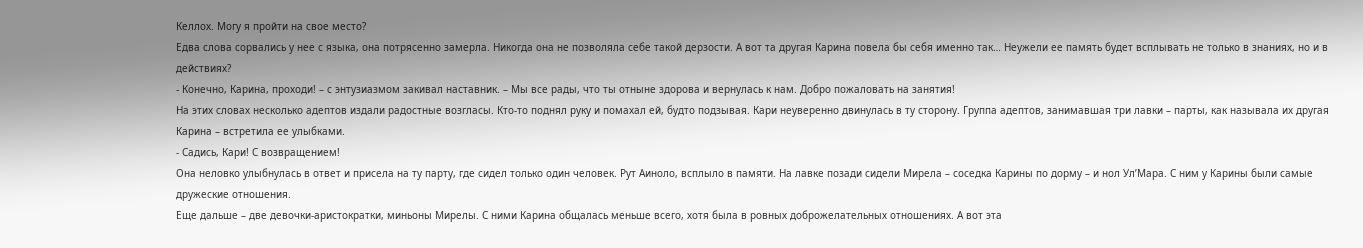Келлох. Могу я пройти на свое место?
Едва слова сорвались у нее с языка, она потрясенно замерла. Никогда она не позволяла себе такой дерзости. А вот та другая Карина повела бы себя именно так… Неужели ее память будет всплывать не только в знаниях, но и в действиях?
- Конечно, Карина, проходи! – с энтузиазмом закивал наставник. – Мы все рады, что ты отныне здорова и вернулась к нам. Добро пожаловать на занятия!
На этих словах несколько адептов издали радостные возгласы. Кто-то поднял руку и помахал ей, будто подзывая. Кари неуверенно двинулась в ту сторону. Группа адептов, занимавшая три лавки – парты, как называла их другая Карина – встретила ее улыбками.
- Садись, Кари! С возвращением!
Она неловко улыбнулась в ответ и присела на ту парту, где сидел только один человек. Рут Аиноло, всплыло в памяти. На лавке позади сидели Мирела – соседка Карины по дорму – и нол Ул’Мара. С ним у Карины были самые дружеские отношения.
Еще дальше – две девочки-аристократки, миньоны Мирелы. С ними Карина общалась меньше всего, хотя была в ровных доброжелательных отношениях. А вот эта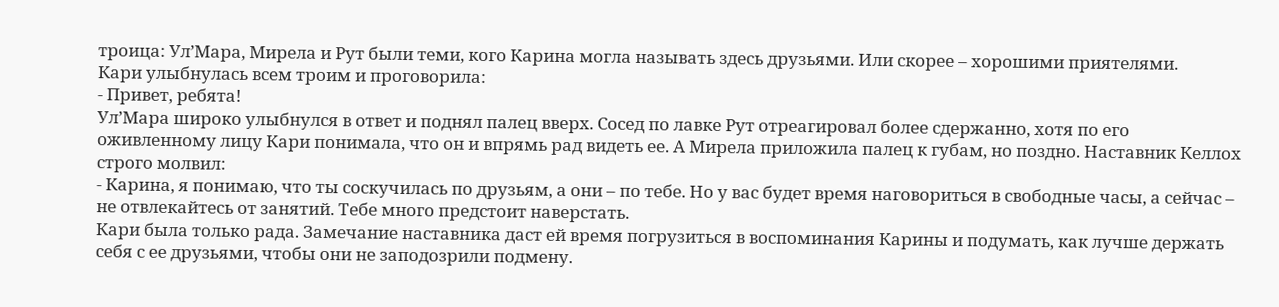троица: Ул’Мара, Мирела и Рут были теми, кого Карина могла называть здесь друзьями. Или скорее – хорошими приятелями.
Кари улыбнулась всем троим и проговорила:
- Привет, ребята!
Ул’Мара широко улыбнулся в ответ и поднял палец вверх. Сосед по лавке Рут отреагировал более сдержанно, хотя по его оживленному лицу Кари понимала, что он и впрямь рад видеть ее. А Мирела приложила палец к губам, но поздно. Наставник Келлох строго молвил:
- Карина, я понимаю, что ты соскучилась по друзьям, а они – по тебе. Но у вас будет время наговориться в свободные часы, а сейчас – не отвлекайтесь от занятий. Тебе много предстоит наверстать.
Кари была только рада. Замечание наставника даст ей время погрузиться в воспоминания Карины и подумать, как лучше держать себя с ее друзьями, чтобы они не заподозрили подмену.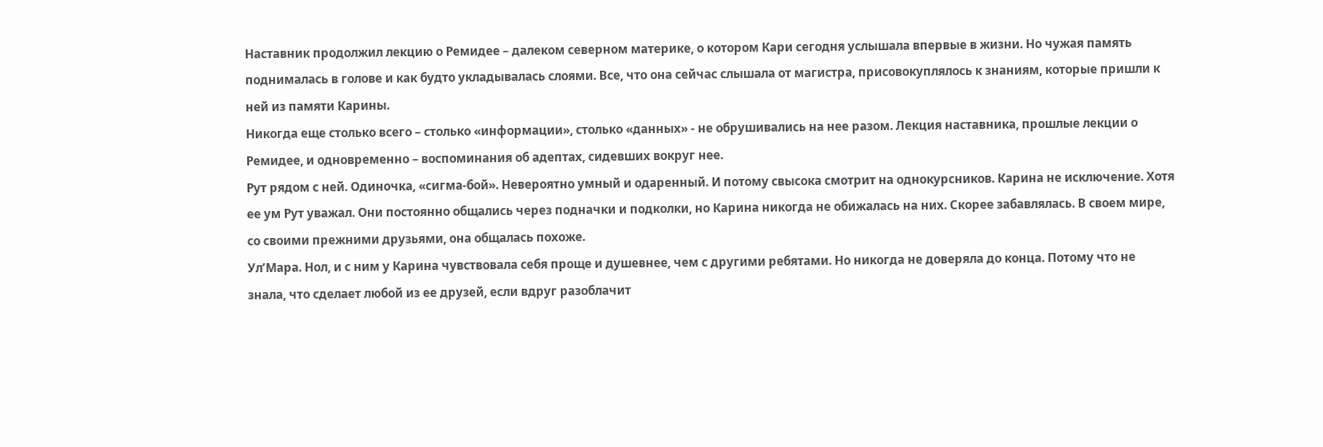Наставник продолжил лекцию о Ремидее – далеком северном материке, о котором Кари сегодня услышала впервые в жизни. Но чужая память поднималась в голове и как будто укладывалась слоями. Все, что она сейчас слышала от магистра, присовокуплялось к знаниям, которые пришли к ней из памяти Карины.
Никогда еще столько всего – столько «информации», столько «данных» - не обрушивались на нее разом. Лекция наставника, прошлые лекции о Ремидее, и одновременно – воспоминания об адептах, сидевших вокруг нее.
Рут рядом с ней. Одиночка, «сигма-бой». Невероятно умный и одаренный. И потому свысока смотрит на однокурсников. Карина не исключение. Хотя ее ум Рут уважал. Они постоянно общались через подначки и подколки, но Карина никогда не обижалась на них. Скорее забавлялась. В своем мире, со своими прежними друзьями, она общалась похоже.
Ул’Мара. Нол, и с ним у Карина чувствовала себя проще и душевнее, чем с другими ребятами. Но никогда не доверяла до конца. Потому что не знала, что сделает любой из ее друзей, если вдруг разоблачит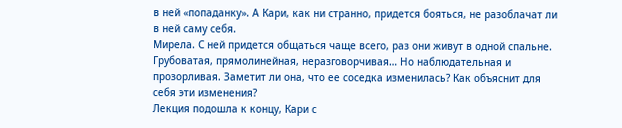в ней «попаданку». А Кари, как ни странно, придется бояться, не разоблачат ли в ней саму себя.
Мирела. С ней придется общаться чаще всего, раз они живут в одной спальне. Грубоватая, прямолинейная, неразговорчивая… Но наблюдательная и прозорливая. Заметит ли она, что ее соседка изменилась? Как объяснит для себя эти изменения?
Лекция подошла к концу, Кари с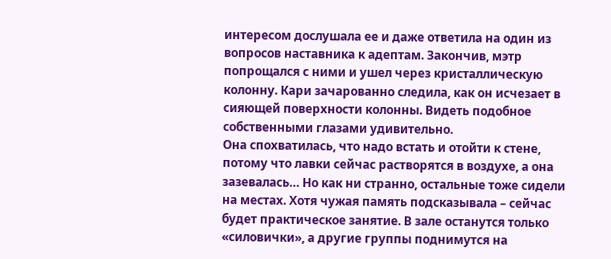интересом дослушала ее и даже ответила на один из вопросов наставника к адептам. Закончив, мэтр попрощался с ними и ушел через кристаллическую колонну. Кари зачарованно следила, как он исчезает в сияющей поверхности колонны. Видеть подобное собственными глазами удивительно.
Она спохватилась, что надо встать и отойти к стене, потому что лавки сейчас растворятся в воздухе, а она зазевалась… Но как ни странно, остальные тоже сидели на местах. Хотя чужая память подсказывала – сейчас будет практическое занятие. В зале останутся только «силовички», а другие группы поднимутся на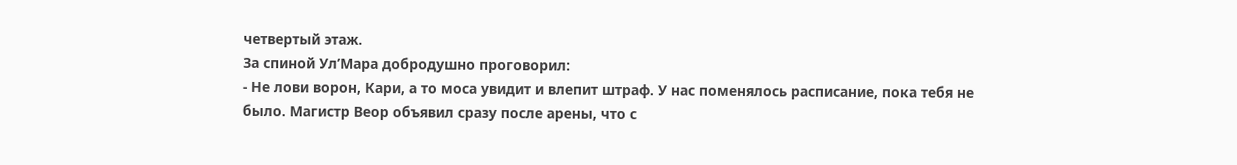четвертый этаж.
За спиной Ул’Мара добродушно проговорил:
- Не лови ворон, Кари, а то моса увидит и влепит штраф. У нас поменялось расписание, пока тебя не было. Магистр Веор объявил сразу после арены, что с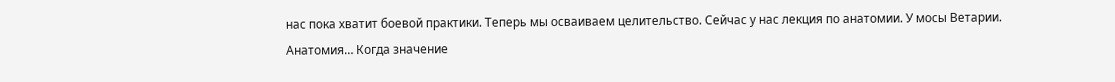нас пока хватит боевой практики. Теперь мы осваиваем целительство. Сейчас у нас лекция по анатомии. У мосы Ветарии.
Анатомия… Когда значение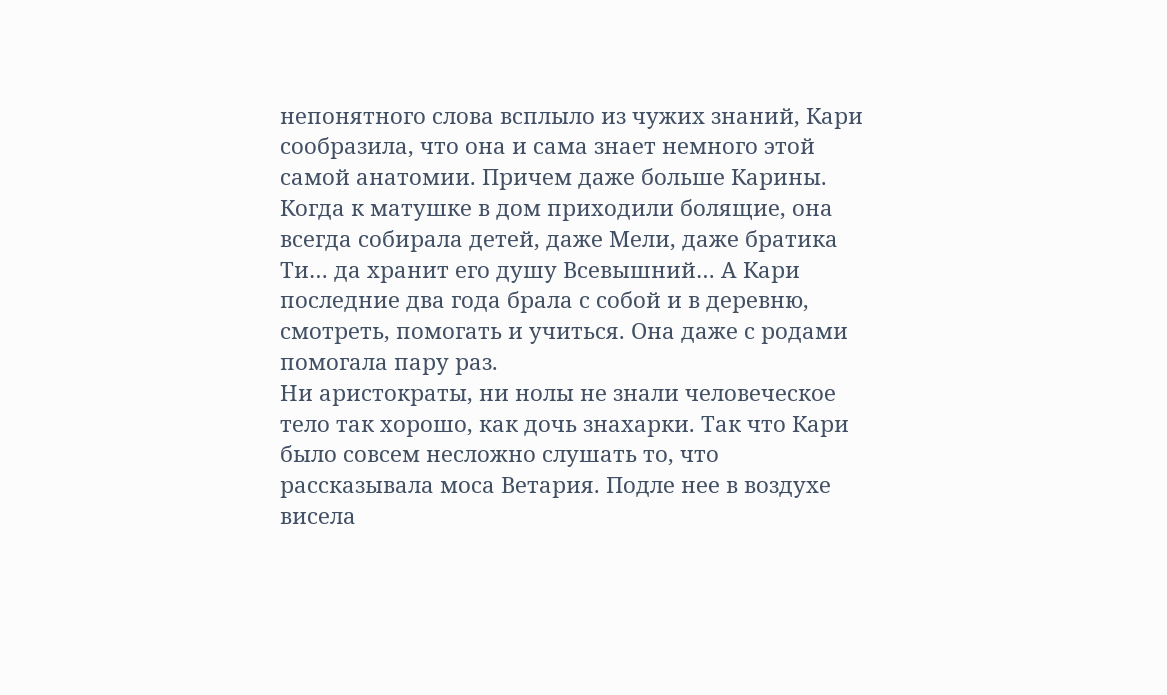непонятного слова всплыло из чужих знаний, Кари сообразила, что она и сама знает немного этой самой анатомии. Причем даже больше Карины. Когда к матушке в дом приходили болящие, она всегда собирала детей, даже Мели, даже братика Ти… да хранит его душу Всевышний… А Кари последние два года брала с собой и в деревню, смотреть, помогать и учиться. Она даже с родами помогала пару раз.
Ни аристократы, ни нолы не знали человеческое тело так хорошо, как дочь знахарки. Так что Кари было совсем несложно слушать то, что рассказывала моса Ветария. Подле нее в воздухе висела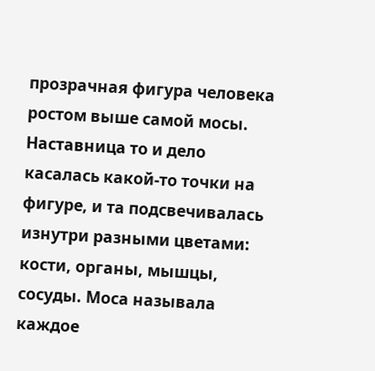прозрачная фигура человека ростом выше самой мосы. Наставница то и дело касалась какой-то точки на фигуре, и та подсвечивалась изнутри разными цветами: кости, органы, мышцы, сосуды. Моса называла каждое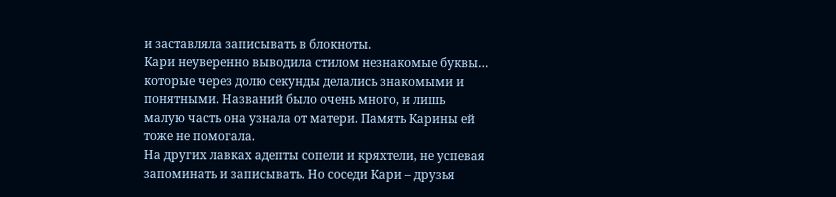и заставляла записывать в блокноты.
Кари неуверенно выводила стилом незнакомые буквы… которые через долю секунды делались знакомыми и понятными. Названий было очень много, и лишь малую часть она узнала от матери. Память Карины ей тоже не помогала.
На других лавках адепты сопели и кряхтели, не успевая запоминать и записывать. Но соседи Кари – друзья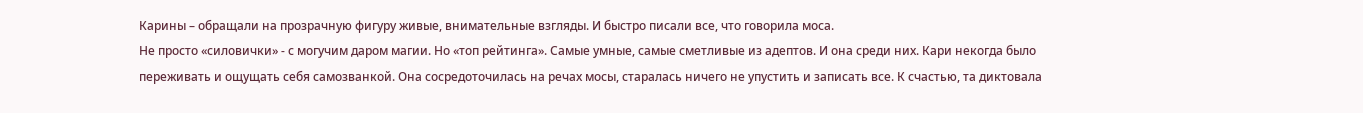Карины – обращали на прозрачную фигуру живые, внимательные взгляды. И быстро писали все, что говорила моса.
Не просто «силовички» - с могучим даром магии. Но «топ рейтинга». Самые умные, самые сметливые из адептов. И она среди них. Кари некогда было переживать и ощущать себя самозванкой. Она сосредоточилась на речах мосы, старалась ничего не упустить и записать все. К счастью, та диктовала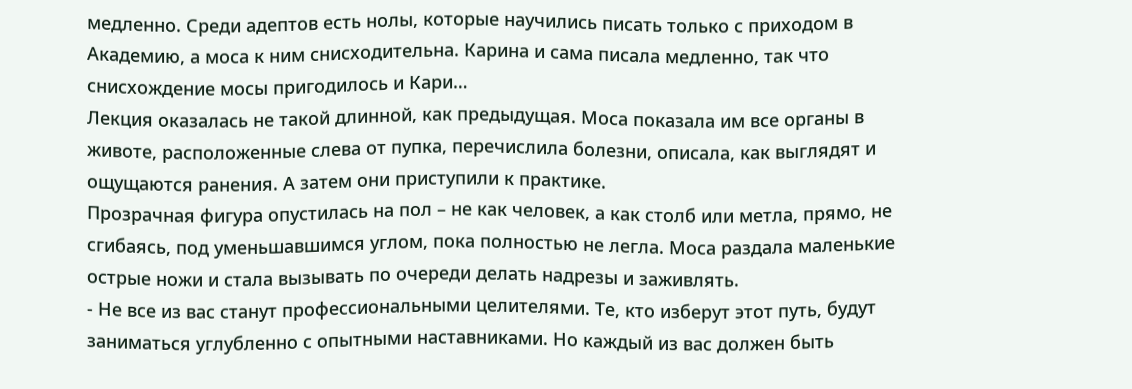медленно. Среди адептов есть нолы, которые научились писать только с приходом в Академию, а моса к ним снисходительна. Карина и сама писала медленно, так что снисхождение мосы пригодилось и Кари…
Лекция оказалась не такой длинной, как предыдущая. Моса показала им все органы в животе, расположенные слева от пупка, перечислила болезни, описала, как выглядят и ощущаются ранения. А затем они приступили к практике.
Прозрачная фигура опустилась на пол – не как человек, а как столб или метла, прямо, не сгибаясь, под уменьшавшимся углом, пока полностью не легла. Моса раздала маленькие острые ножи и стала вызывать по очереди делать надрезы и заживлять.
- Не все из вас станут профессиональными целителями. Те, кто изберут этот путь, будут заниматься углубленно с опытными наставниками. Но каждый из вас должен быть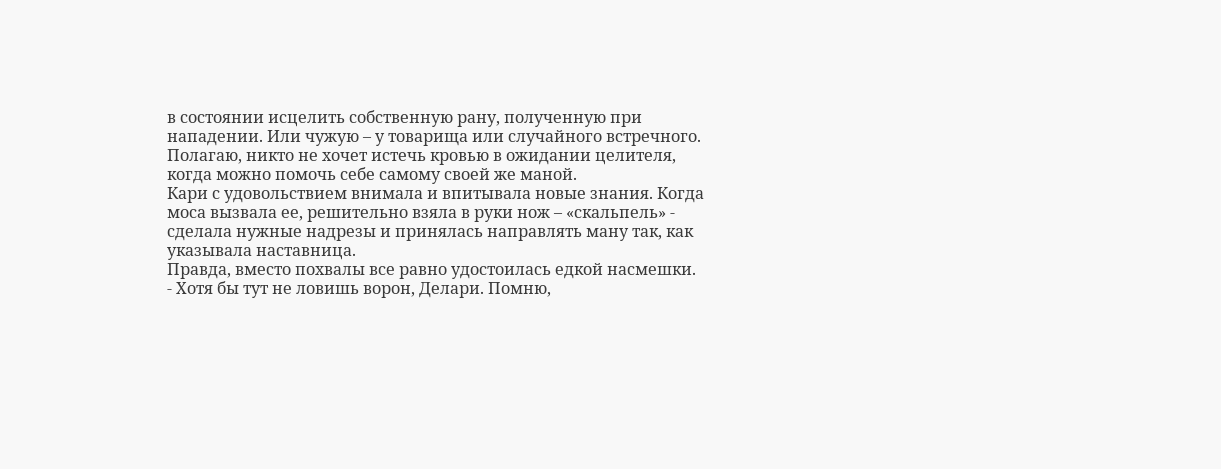в состоянии исцелить собственную рану, полученную при нападении. Или чужую – у товарища или случайного встречного. Полагаю, никто не хочет истечь кровью в ожидании целителя, когда можно помочь себе самому своей же маной.
Кари с удовольствием внимала и впитывала новые знания. Когда моса вызвала ее, решительно взяла в руки нож – «скальпель» - сделала нужные надрезы и принялась направлять ману так, как указывала наставница.
Правда, вместо похвалы все равно удостоилась едкой насмешки.
- Хотя бы тут не ловишь ворон, Делари. Помню,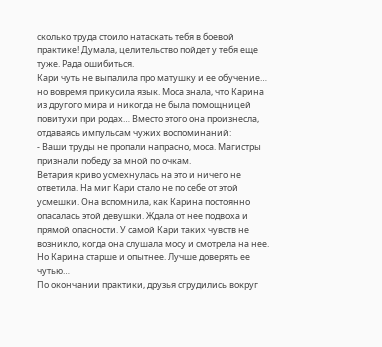сколько труда стоило натаскать тебя в боевой практике! Думала, целительство пойдет у тебя еще туже. Рада ошибиться.
Кари чуть не выпалила про матушку и ее обучение… но вовремя прикусила язык. Моса знала, что Карина из другого мира и никогда не была помощницей повитухи при родах… Вместо этого она произнесла, отдаваясь импульсам чужих воспоминаний:
- Ваши труды не пропали напрасно, моса. Магистры признали победу за мной по очкам.
Ветария криво усмехнулась на это и ничего не ответила. На миг Кари стало не по себе от этой усмешки. Она вспомнила, как Карина постоянно опасалась этой девушки. Ждала от нее подвоха и прямой опасности. У самой Кари таких чувств не возникло, когда она слушала мосу и смотрела на нее. Но Карина старше и опытнее. Лучше доверять ее чутью…
По окончании практики, друзья сгрудились вокруг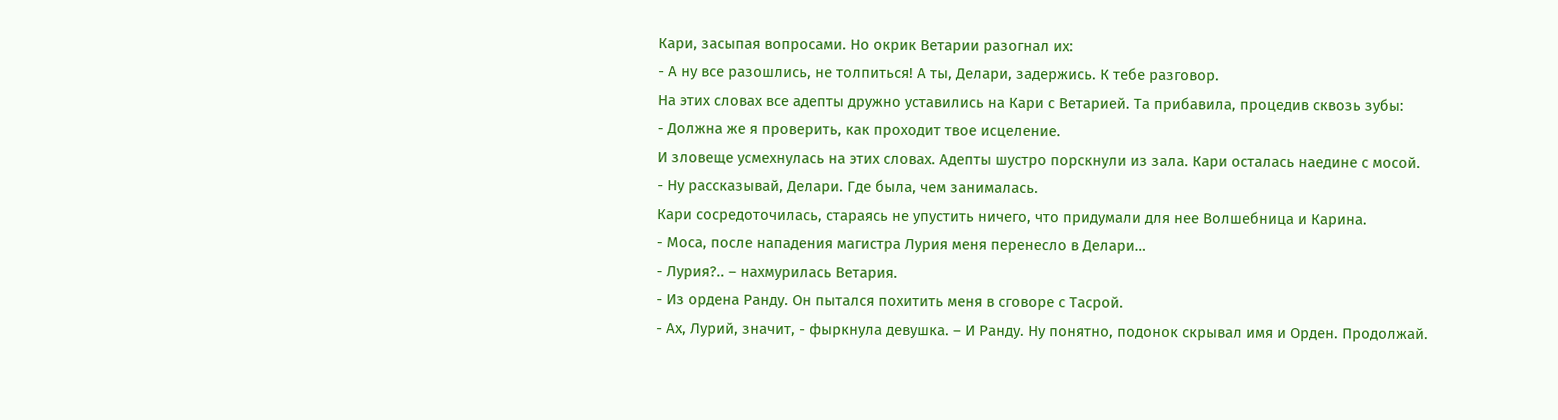Кари, засыпая вопросами. Но окрик Ветарии разогнал их:
- А ну все разошлись, не толпиться! А ты, Делари, задержись. К тебе разговор.
На этих словах все адепты дружно уставились на Кари с Ветарией. Та прибавила, процедив сквозь зубы:
- Должна же я проверить, как проходит твое исцеление.
И зловеще усмехнулась на этих словах. Адепты шустро порскнули из зала. Кари осталась наедине с мосой.
- Ну рассказывай, Делари. Где была, чем занималась.
Кари сосредоточилась, стараясь не упустить ничего, что придумали для нее Волшебница и Карина.
- Моса, после нападения магистра Лурия меня перенесло в Делари…
- Лурия?.. – нахмурилась Ветария.
- Из ордена Ранду. Он пытался похитить меня в сговоре с Тасрой.
- Ах, Лурий, значит, - фыркнула девушка. – И Ранду. Ну понятно, подонок скрывал имя и Орден. Продолжай.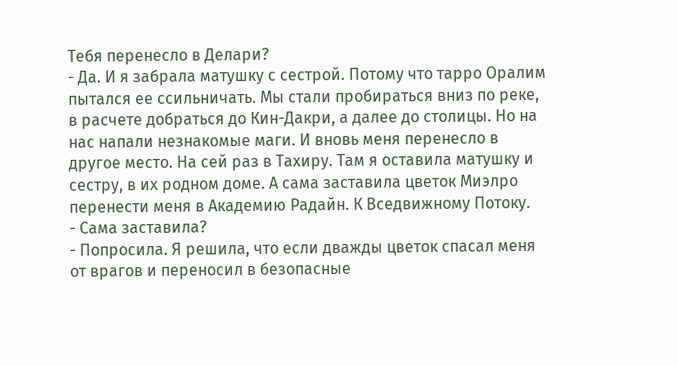Тебя перенесло в Делари?
- Да. И я забрала матушку с сестрой. Потому что тарро Оралим пытался ее ссильничать. Мы стали пробираться вниз по реке, в расчете добраться до Кин-Дакри, а далее до столицы. Но на нас напали незнакомые маги. И вновь меня перенесло в другое место. На сей раз в Тахиру. Там я оставила матушку и сестру, в их родном доме. А сама заставила цветок Миэлро перенести меня в Академию Радайн. К Вседвижному Потоку.
- Сама заставила?
- Попросила. Я решила, что если дважды цветок спасал меня от врагов и переносил в безопасные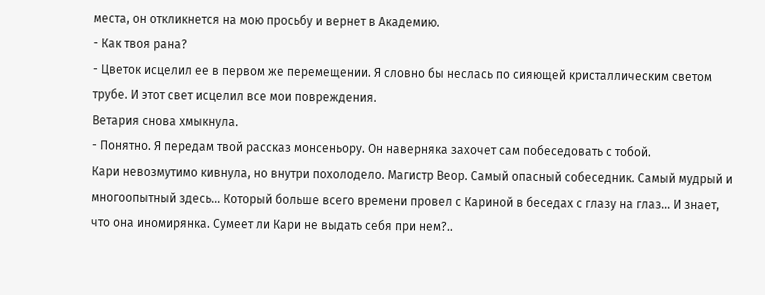места, он откликнется на мою просьбу и вернет в Академию.
- Как твоя рана?
- Цветок исцелил ее в первом же перемещении. Я словно бы неслась по сияющей кристаллическим светом трубе. И этот свет исцелил все мои повреждения.
Ветария снова хмыкнула.
- Понятно. Я передам твой рассказ монсеньору. Он наверняка захочет сам побеседовать с тобой.
Кари невозмутимо кивнула, но внутри похолодело. Магистр Веор. Самый опасный собеседник. Самый мудрый и многоопытный здесь… Который больше всего времени провел с Кариной в беседах с глазу на глаз… И знает, что она иномирянка. Сумеет ли Кари не выдать себя при нем?..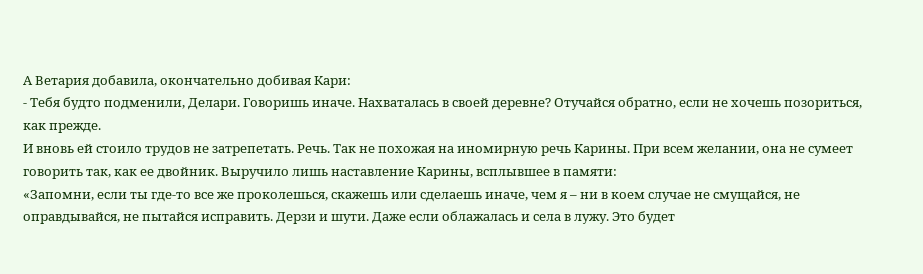А Ветария добавила, окончательно добивая Кари:
- Тебя будто подменили, Делари. Говоришь иначе. Нахваталась в своей деревне? Отучайся обратно, если не хочешь позориться, как прежде.
И вновь ей стоило трудов не затрепетать. Речь. Так не похожая на иномирную речь Карины. При всем желании, она не сумеет говорить так, как ее двойник. Выручило лишь наставление Карины, всплывшее в памяти:
«Запомни, если ты где-то все же проколешься, скажешь или сделаешь иначе, чем я – ни в коем случае не смущайся, не оправдывайся, не пытайся исправить. Дерзи и шути. Даже если облажалась и села в лужу. Это будет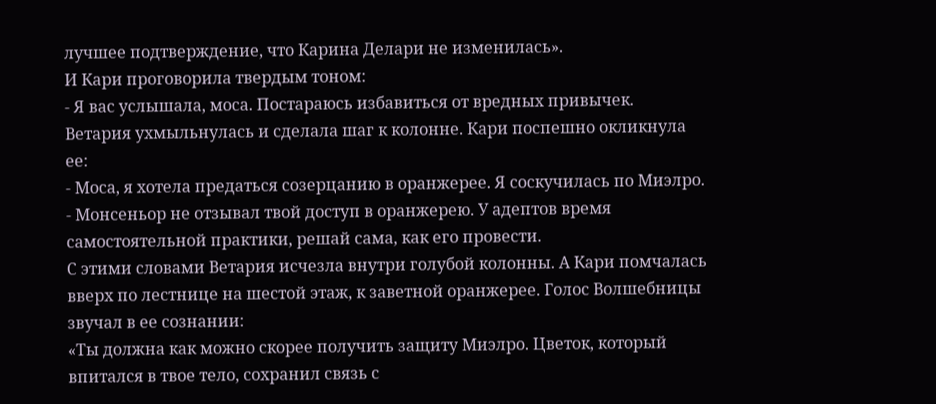лучшее подтверждение, что Карина Делари не изменилась».
И Кари проговорила твердым тоном:
- Я вас услышала, моса. Постараюсь избавиться от вредных привычек.
Ветария ухмыльнулась и сделала шаг к колонне. Кари поспешно окликнула ее:
- Моса, я хотела предаться созерцанию в оранжерее. Я соскучилась по Миэлро.
- Монсеньор не отзывал твой доступ в оранжерею. У адептов время самостоятельной практики, решай сама, как его провести.
С этими словами Ветария исчезла внутри голубой колонны. А Кари помчалась вверх по лестнице на шестой этаж, к заветной оранжерее. Голос Волшебницы звучал в ее сознании:
«Ты должна как можно скорее получить защиту Миэлро. Цветок, который впитался в твое тело, сохранил связь с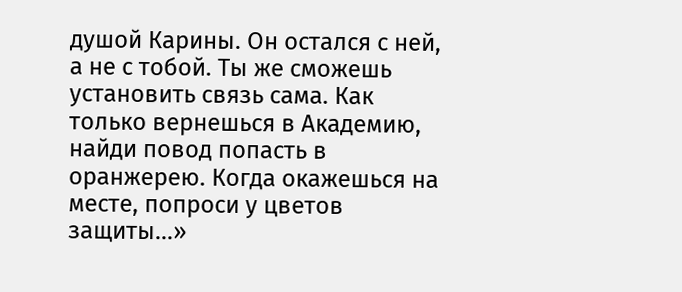душой Карины. Он остался с ней, а не с тобой. Ты же сможешь установить связь сама. Как только вернешься в Академию, найди повод попасть в оранжерею. Когда окажешься на месте, попроси у цветов защиты...»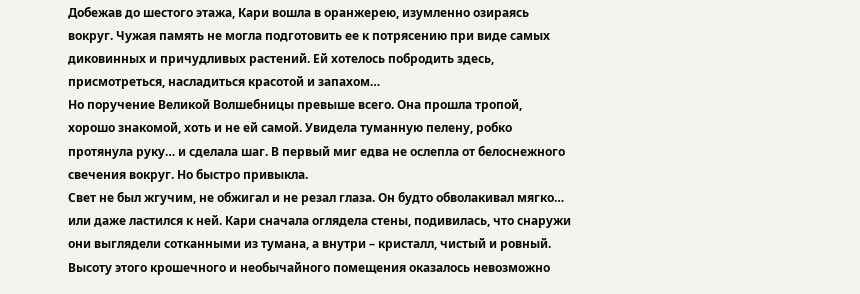Добежав до шестого этажа, Кари вошла в оранжерею, изумленно озираясь вокруг. Чужая память не могла подготовить ее к потрясению при виде самых диковинных и причудливых растений. Ей хотелось побродить здесь, присмотреться, насладиться красотой и запахом…
Но поручение Великой Волшебницы превыше всего. Она прошла тропой, хорошо знакомой, хоть и не ей самой. Увидела туманную пелену, робко протянула руку… и сделала шаг. В первый миг едва не ослепла от белоснежного свечения вокруг. Но быстро привыкла.
Свет не был жгучим, не обжигал и не резал глаза. Он будто обволакивал мягко… или даже ластился к ней. Кари сначала оглядела стены, подивилась, что снаружи они выглядели сотканными из тумана, а внутри – кристалл, чистый и ровный.
Высоту этого крошечного и необычайного помещения оказалось невозможно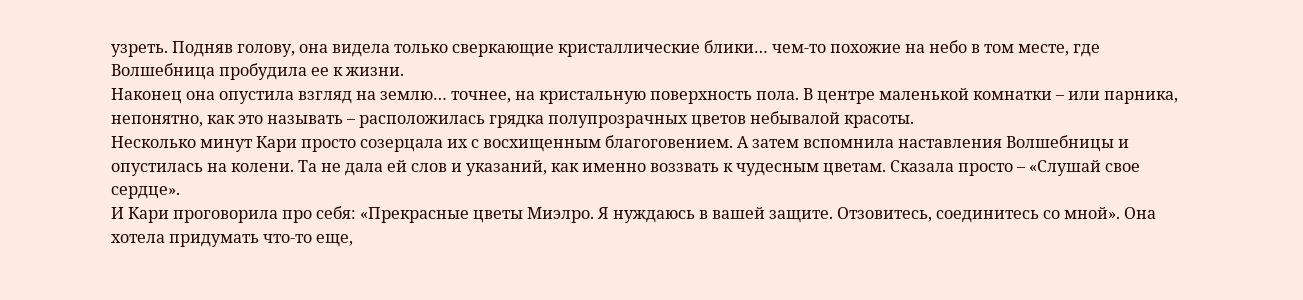узреть. Подняв голову, она видела только сверкающие кристаллические блики… чем-то похожие на небо в том месте, где Волшебница пробудила ее к жизни.
Наконец она опустила взгляд на землю… точнее, на кристальную поверхность пола. В центре маленькой комнатки – или парника, непонятно, как это называть – расположилась грядка полупрозрачных цветов небывалой красоты.
Несколько минут Кари просто созерцала их с восхищенным благоговением. А затем вспомнила наставления Волшебницы и опустилась на колени. Та не дала ей слов и указаний, как именно воззвать к чудесным цветам. Сказала просто – «Слушай свое сердце».
И Кари проговорила про себя: «Прекрасные цветы Миэлро. Я нуждаюсь в вашей защите. Отзовитесь, соединитесь со мной». Она хотела придумать что-то еще,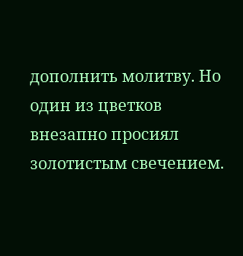дополнить молитву. Но один из цветков внезапно просиял золотистым свечением.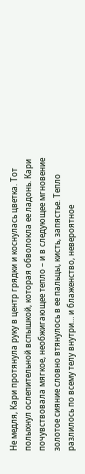Не медля, Кари протянула руку в центр грядки и коснулась цветка. Тот полыхнул ослепительной вспышкой, которая обволокла ее ладонь. Кари почувствовала мягкое, необжигающее тепло – и в следующее мгновение золотое сияние словно втянулось в ее пальцы, кисть, запястье. Тепло разлилось по всему телу внутри… и блаженство, невероятное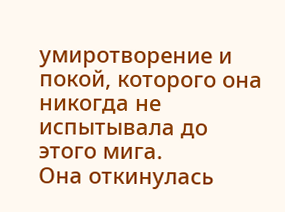умиротворение и покой, которого она никогда не испытывала до этого мига.
Она откинулась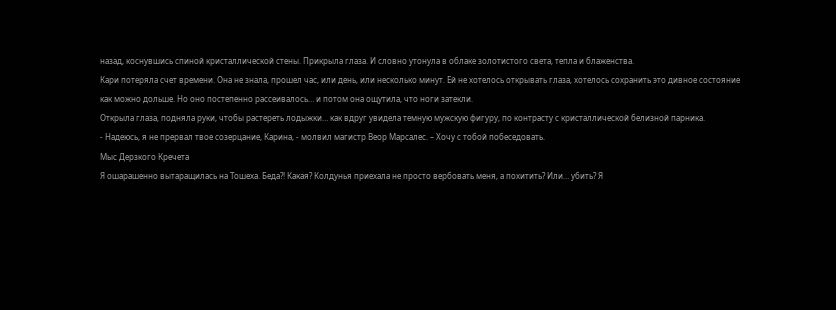назад, коснувшись спиной кристаллической стены. Прикрыла глаза. И словно утонула в облаке золотистого света, тепла и блаженства.
Кари потеряла счет времени. Она не знала, прошел час, или день, или несколько минут. Ей не хотелось открывать глаза, хотелось сохранить это дивное состояние как можно дольше. Но оно постепенно рассеивалось… и потом она ощутила, что ноги затекли.
Открыла глаза, подняла руки, чтобы растереть лодыжки… как вдруг увидела темную мужскую фигуру, по контрасту с кристаллической белизной парника.
- Надеюсь, я не прервал твое созерцание, Карина, - молвил магистр Веор Марсалес. – Хочу с тобой побеседовать.
Мыс Дерзкого Кречета
Я ошарашенно вытаращилась на Тошеха. Беда?! Какая? Колдунья приехала не просто вербовать меня, а похитить? Или… убить? Я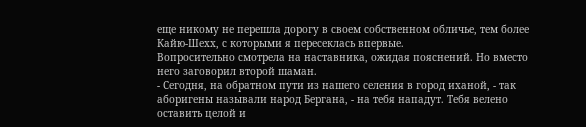еще никому не перешла дорогу в своем собственном обличье, тем более Кайю-Шехх, с которыми я пересеклась впервые.
Вопросительно смотрела на наставника, ожидая пояснений. Но вместо него заговорил второй шаман.
- Сегодня, на обратном пути из нашего селения в город иханой, - так аборигены называли народ Бергана, - на тебя нападут. Тебя велено оставить целой и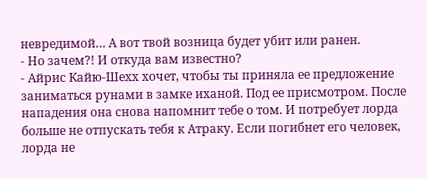невредимой… А вот твой возница будет убит или ранен.
- Но зачем?! И откуда вам известно?
- Айрис Кайю-Шехх хочет, чтобы ты приняла ее предложение заниматься рунами в замке иханой. Под ее присмотром. После нападения она снова напомнит тебе о том. И потребует лорда больше не отпускать тебя к Атраку. Если погибнет его человек, лорда не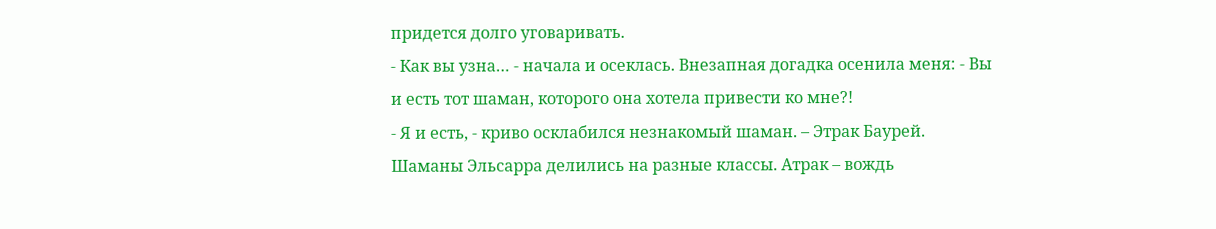придется долго уговаривать.
- Как вы узна… - начала и осеклась. Внезапная догадка осенила меня: - Вы и есть тот шаман, которого она хотела привести ко мне?!
- Я и есть, - криво осклабился незнакомый шаман. – Этрак Баурей.
Шаманы Эльсарра делились на разные классы. Атрак – вождь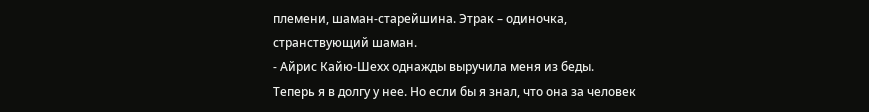племени, шаман-старейшина. Этрак – одиночка, странствующий шаман.
- Айрис Кайю-Шехх однажды выручила меня из беды. Теперь я в долгу у нее. Но если бы я знал, что она за человек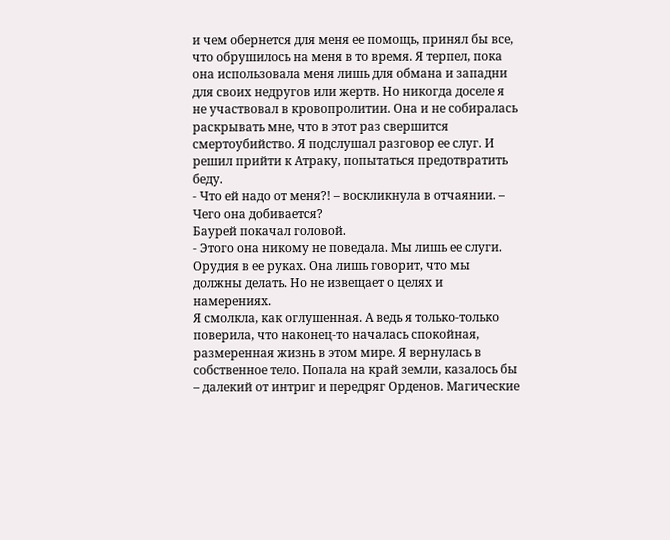и чем обернется для меня ее помощь, принял бы все, что обрушилось на меня в то время. Я терпел, пока она использовала меня лишь для обмана и западни для своих недругов или жертв. Но никогда доселе я не участвовал в кровопролитии. Она и не собиралась раскрывать мне, что в этот раз свершится смертоубийство. Я подслушал разговор ее слуг. И решил прийти к Атраку, попытаться предотвратить беду.
- Что ей надо от меня?! – воскликнула в отчаянии. – Чего она добивается?
Баурей покачал головой.
- Этого она никому не поведала. Мы лишь ее слуги. Орудия в ее руках. Она лишь говорит, что мы должны делать. Но не извещает о целях и намерениях.
Я смолкла, как оглушенная. А ведь я только-только поверила, что наконец-то началась спокойная, размеренная жизнь в этом мире. Я вернулась в собственное тело. Попала на край земли, казалось бы – далекий от интриг и передряг Орденов. Магические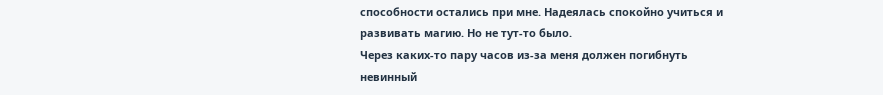способности остались при мне. Надеялась спокойно учиться и развивать магию. Но не тут-то было.
Через каких-то пару часов из-за меня должен погибнуть невинный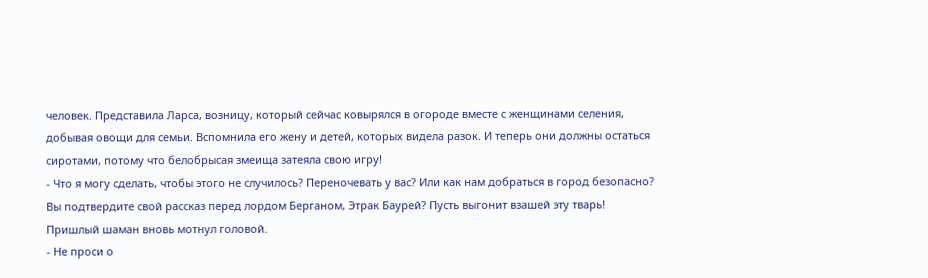человек. Представила Ларса, возницу, который сейчас ковырялся в огороде вместе с женщинами селения, добывая овощи для семьи. Вспомнила его жену и детей, которых видела разок. И теперь они должны остаться сиротами, потому что белобрысая змеища затеяла свою игру!
- Что я могу сделать, чтобы этого не случилось? Переночевать у вас? Или как нам добраться в город безопасно? Вы подтвердите свой рассказ перед лордом Берганом, Этрак Баурей? Пусть выгонит взашей эту тварь!
Пришлый шаман вновь мотнул головой.
- Не проси о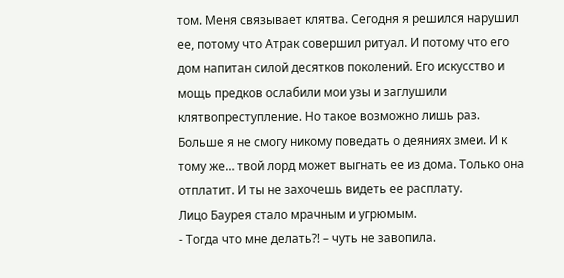том. Меня связывает клятва. Сегодня я решился нарушил ее, потому что Атрак совершил ритуал. И потому что его дом напитан силой десятков поколений. Его искусство и мощь предков ослабили мои узы и заглушили клятвопреступление. Но такое возможно лишь раз. Больше я не смогу никому поведать о деяниях змеи. И к тому же… твой лорд может выгнать ее из дома. Только она отплатит. И ты не захочешь видеть ее расплату.
Лицо Баурея стало мрачным и угрюмым.
- Тогда что мне делать?! – чуть не завопила.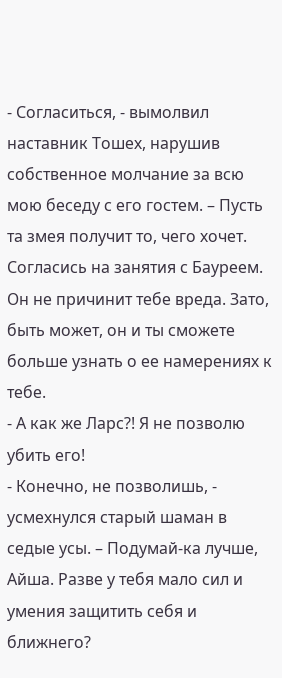- Согласиться, - вымолвил наставник Тошех, нарушив собственное молчание за всю мою беседу с его гостем. – Пусть та змея получит то, чего хочет. Согласись на занятия с Бауреем. Он не причинит тебе вреда. Зато, быть может, он и ты сможете больше узнать о ее намерениях к тебе.
- А как же Ларс?! Я не позволю убить его!
- Конечно, не позволишь, - усмехнулся старый шаман в седые усы. – Подумай-ка лучше, Айша. Разве у тебя мало сил и умения защитить себя и ближнего?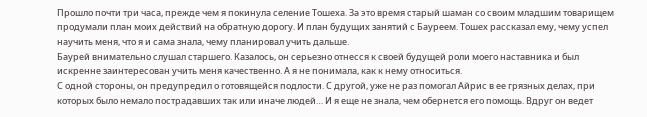Прошло почти три часа, прежде чем я покинула селение Тошеха. За это время старый шаман со своим младшим товарищем продумали план моих действий на обратную дорогу. И план будущих занятий с Бауреем. Тошех рассказал ему, чему успел научить меня, что я и сама знала, чему планировал учить дальше.
Баурей внимательно слушал старшего. Казалось, он серьезно отнесся к своей будущей роли моего наставника и был искренне заинтересован учить меня качественно. А я не понимала, как к нему относиться.
С одной стороны, он предупредил о готовящейся подлости. С другой, уже не раз помогал Айрис в ее грязных делах, при которых было немало пострадавших так или иначе людей… И я еще не знала, чем обернется его помощь. Вдруг он ведет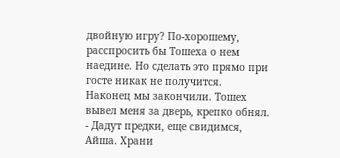двойную игру? По-хорошему, расспросить бы Тошеха о нем наедине. Но сделать это прямо при госте никак не получится.
Наконец мы закончили. Тошех вывел меня за дверь, крепко обнял.
- Дадут предки, еще свидимся, Айша. Храни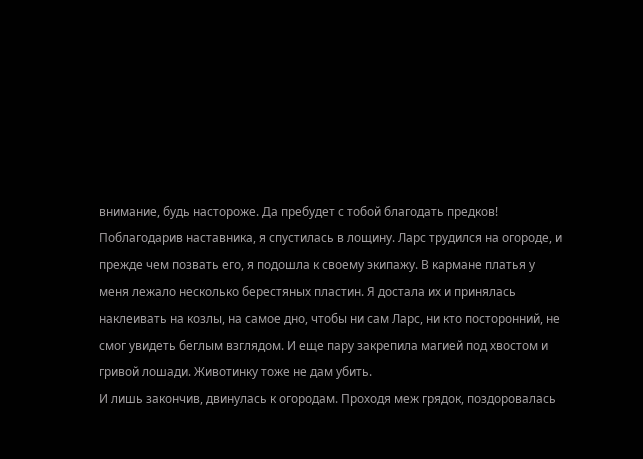внимание, будь настороже. Да пребудет с тобой благодать предков!
Поблагодарив наставника, я спустилась в лощину. Ларс трудился на огороде, и прежде чем позвать его, я подошла к своему экипажу. В кармане платья у меня лежало несколько берестяных пластин. Я достала их и принялась наклеивать на козлы, на самое дно, чтобы ни сам Ларс, ни кто посторонний, не смог увидеть беглым взглядом. И еще пару закрепила магией под хвостом и гривой лошади. Животинку тоже не дам убить.
И лишь закончив, двинулась к огородам. Проходя меж грядок, поздоровалась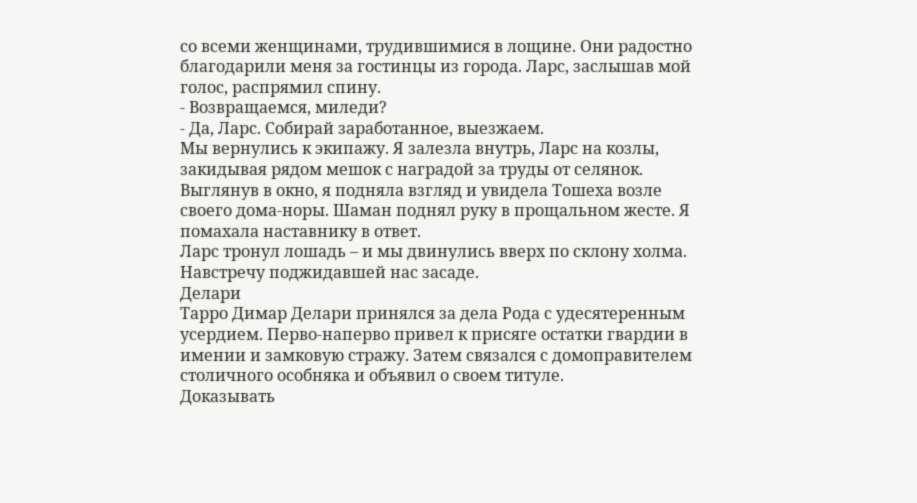со всеми женщинами, трудившимися в лощине. Они радостно благодарили меня за гостинцы из города. Ларс, заслышав мой голос, распрямил спину.
- Возвращаемся, миледи?
- Да, Ларс. Собирай заработанное, выезжаем.
Мы вернулись к экипажу. Я залезла внутрь, Ларс на козлы, закидывая рядом мешок с наградой за труды от селянок. Выглянув в окно, я подняла взгляд и увидела Тошеха возле своего дома-норы. Шаман поднял руку в прощальном жесте. Я помахала наставнику в ответ.
Ларс тронул лошадь – и мы двинулись вверх по склону холма. Навстречу поджидавшей нас засаде.
Делари
Тарро Димар Делари принялся за дела Рода с удесятеренным усердием. Перво-наперво привел к присяге остатки гвардии в имении и замковую стражу. Затем связался с домоправителем столичного особняка и объявил о своем титуле.
Доказывать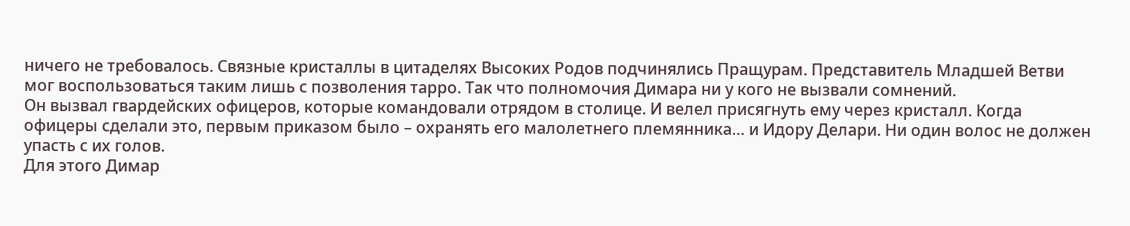ничего не требовалось. Связные кристаллы в цитаделях Высоких Родов подчинялись Пращурам. Представитель Младшей Ветви мог воспользоваться таким лишь с позволения тарро. Так что полномочия Димара ни у кого не вызвали сомнений.
Он вызвал гвардейских офицеров, которые командовали отрядом в столице. И велел присягнуть ему через кристалл. Когда офицеры сделали это, первым приказом было – охранять его малолетнего племянника… и Идору Делари. Ни один волос не должен упасть с их голов.
Для этого Димар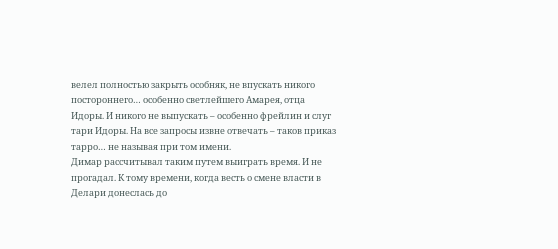велел полностью закрыть особняк, не впускать никого постороннего… особенно светлейшего Амарея, отца Идоры. И никого не выпускать – особенно фрейлин и слуг тари Идоры. На все запросы извне отвечать – таков приказ тарро… не называя при том имени.
Димар рассчитывал таким путем выиграть время. И не прогадал. К тому времени, когда весть о смене власти в Делари донеслась до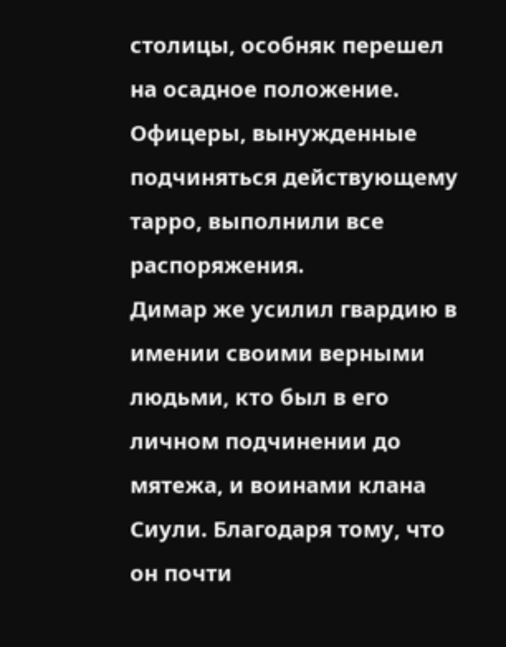столицы, особняк перешел на осадное положение. Офицеры, вынужденные подчиняться действующему тарро, выполнили все распоряжения.
Димар же усилил гвардию в имении своими верными людьми, кто был в его личном подчинении до мятежа, и воинами клана Сиули. Благодаря тому, что он почти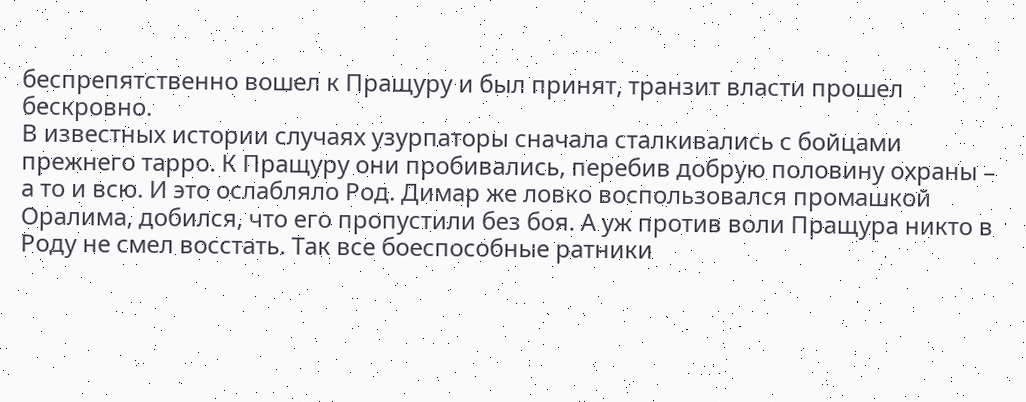беспрепятственно вошел к Пращуру и был принят, транзит власти прошел бескровно.
В известных истории случаях узурпаторы сначала сталкивались с бойцами прежнего тарро. К Пращуру они пробивались, перебив добрую половину охраны – а то и всю. И это ослабляло Род. Димар же ловко воспользовался промашкой Оралима, добился, что его пропустили без боя. А уж против воли Пращура никто в Роду не смел восстать. Так все боеспособные ратники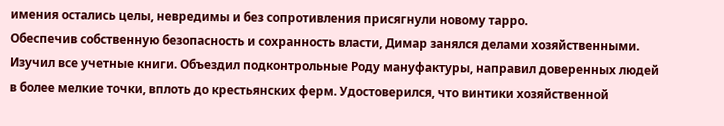имения остались целы, невредимы и без сопротивления присягнули новому тарро.
Обеспечив собственную безопасность и сохранность власти, Димар занялся делами хозяйственными. Изучил все учетные книги. Объездил подконтрольные Роду мануфактуры, направил доверенных людей в более мелкие точки, вплоть до крестьянских ферм. Удостоверился, что винтики хозяйственной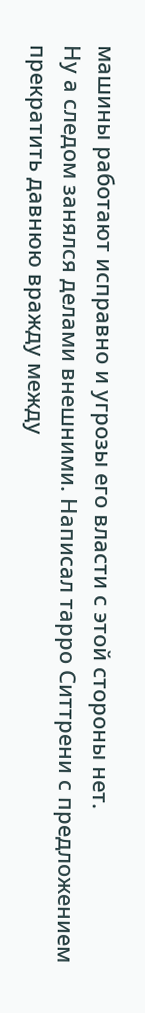машины работают исправно и угрозы его власти с этой стороны нет.
Ну а следом занялся делами внешними. Написал тарро Ситтрени с предложением прекратить давнюю вражду между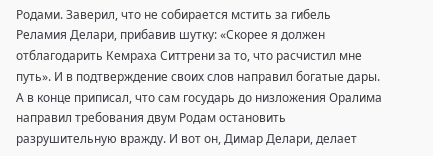Родами. Заверил, что не собирается мстить за гибель Реламия Делари, прибавив шутку: «Скорее я должен отблагодарить Кемраха Ситтрени за то, что расчистил мне путь». И в подтверждение своих слов направил богатые дары.
А в конце приписал, что сам государь до низложения Оралима направил требования двум Родам остановить разрушительную вражду. И вот он, Димар Делари, делает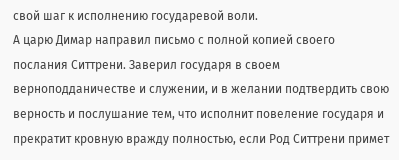свой шаг к исполнению государевой воли.
А царю Димар направил письмо с полной копией своего послания Ситтрени. Заверил государя в своем верноподданичестве и служении, и в желании подтвердить свою верность и послушание тем, что исполнит повеление государя и прекратит кровную вражду полностью, если Род Ситтрени примет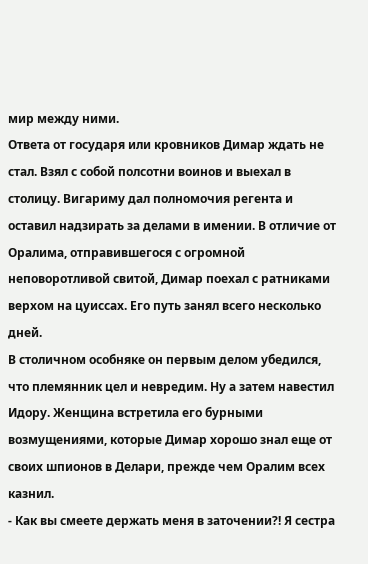мир между ними.
Ответа от государя или кровников Димар ждать не стал. Взял с собой полсотни воинов и выехал в столицу. Вигариму дал полномочия регента и оставил надзирать за делами в имении. В отличие от Оралима, отправившегося с огромной неповоротливой свитой, Димар поехал с ратниками верхом на цуиссах. Его путь занял всего несколько дней.
В столичном особняке он первым делом убедился, что племянник цел и невредим. Ну а затем навестил Идору. Женщина встретила его бурными возмущениями, которые Димар хорошо знал еще от своих шпионов в Делари, прежде чем Оралим всех казнил.
- Как вы смеете держать меня в заточении?! Я сестра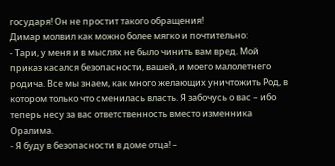государя! Он не простит такого обращения!
Димар молвил как можно более мягко и почтительно:
- Тари, у меня и в мыслях не было чинить вам вред. Мой приказ касался безопасности, вашей, и моего малолетнего родича. Все мы знаем, как много желающих уничтожить Род, в котором только что сменилась власть. Я забочусь о вас – ибо теперь несу за вас ответственность вместо изменника Оралима.
- Я буду в безопасности в доме отца! –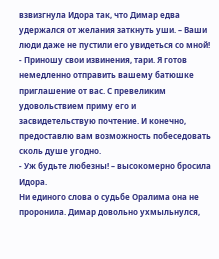взвизгнула Идора так, что Димар едва удержался от желания заткнуть уши. – Ваши люди даже не пустили его увидеться со мной!
- Приношу свои извинения, тари. Я готов немедленно отправить вашему батюшке приглашение от вас. С превеликим удовольствием приму его и засвидетельствую почтение. И конечно, предоставлю вам возможность побеседовать сколь душе угодно.
- Уж будьте любезны! – высокомерно бросила Идора.
Ни единого слова о судьбе Оралима она не проронила. Димар довольно ухмыльнулся,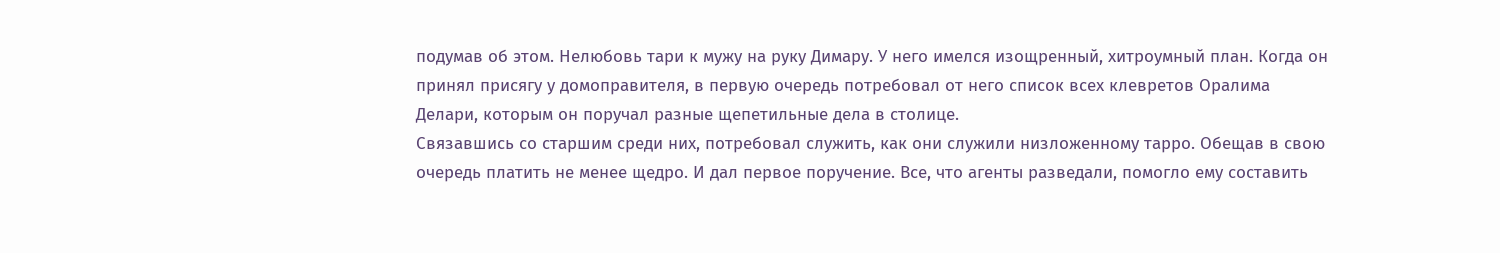подумав об этом. Нелюбовь тари к мужу на руку Димару. У него имелся изощренный, хитроумный план. Когда он принял присягу у домоправителя, в первую очередь потребовал от него список всех клевретов Оралима Делари, которым он поручал разные щепетильные дела в столице.
Связавшись со старшим среди них, потребовал служить, как они служили низложенному тарро. Обещав в свою очередь платить не менее щедро. И дал первое поручение. Все, что агенты разведали, помогло ему составить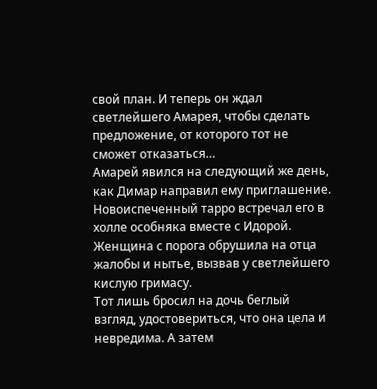свой план. И теперь он ждал светлейшего Амарея, чтобы сделать предложение, от которого тот не сможет отказаться…
Амарей явился на следующий же день, как Димар направил ему приглашение. Новоиспеченный тарро встречал его в холле особняка вместе с Идорой. Женщина с порога обрушила на отца жалобы и нытье, вызвав у светлейшего кислую гримасу.
Тот лишь бросил на дочь беглый взгляд, удостовериться, что она цела и невредима. А затем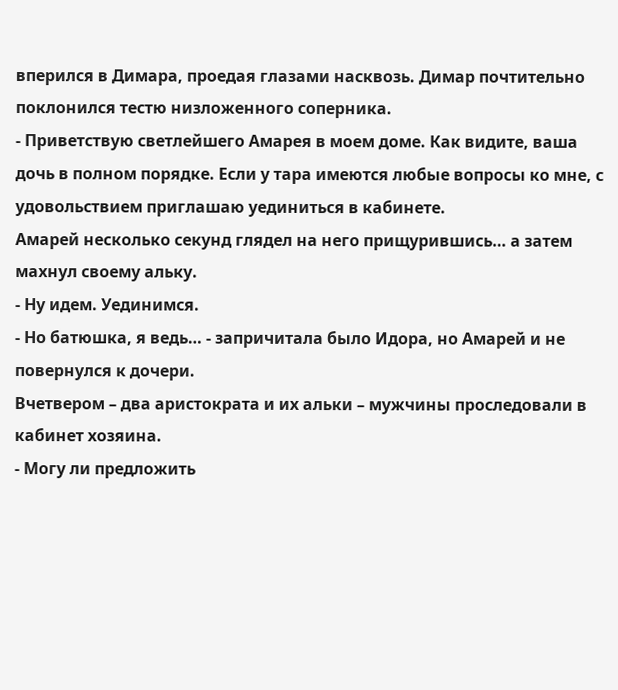вперился в Димара, проедая глазами насквозь. Димар почтительно поклонился тестю низложенного соперника.
- Приветствую светлейшего Амарея в моем доме. Как видите, ваша дочь в полном порядке. Если у тара имеются любые вопросы ко мне, с удовольствием приглашаю уединиться в кабинете.
Амарей несколько секунд глядел на него прищурившись… а затем махнул своему альку.
- Ну идем. Уединимся.
- Но батюшка, я ведь… - запричитала было Идора, но Амарей и не повернулся к дочери.
Вчетвером – два аристократа и их альки – мужчины проследовали в кабинет хозяина.
- Могу ли предложить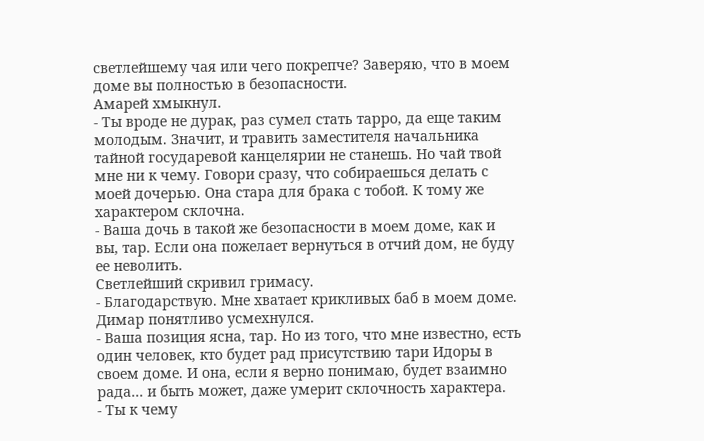светлейшему чая или чего покрепче? Заверяю, что в моем доме вы полностью в безопасности.
Амарей хмыкнул.
- Ты вроде не дурак, раз сумел стать тарро, да еще таким молодым. Значит, и травить заместителя начальника тайной государевой канцелярии не станешь. Но чай твой мне ни к чему. Говори сразу, что собираешься делать с моей дочерью. Она стара для брака с тобой. К тому же характером склочна.
- Ваша дочь в такой же безопасности в моем доме, как и вы, тар. Если она пожелает вернуться в отчий дом, не буду ее неволить.
Светлейший скривил гримасу.
- Благодарствую. Мне хватает крикливых баб в моем доме.
Димар понятливо усмехнулся.
- Ваша позиция ясна, тар. Но из того, что мне известно, есть один человек, кто будет рад присутствию тари Идоры в своем доме. И она, если я верно понимаю, будет взаимно рада… и быть может, даже умерит склочность характера.
- Ты к чему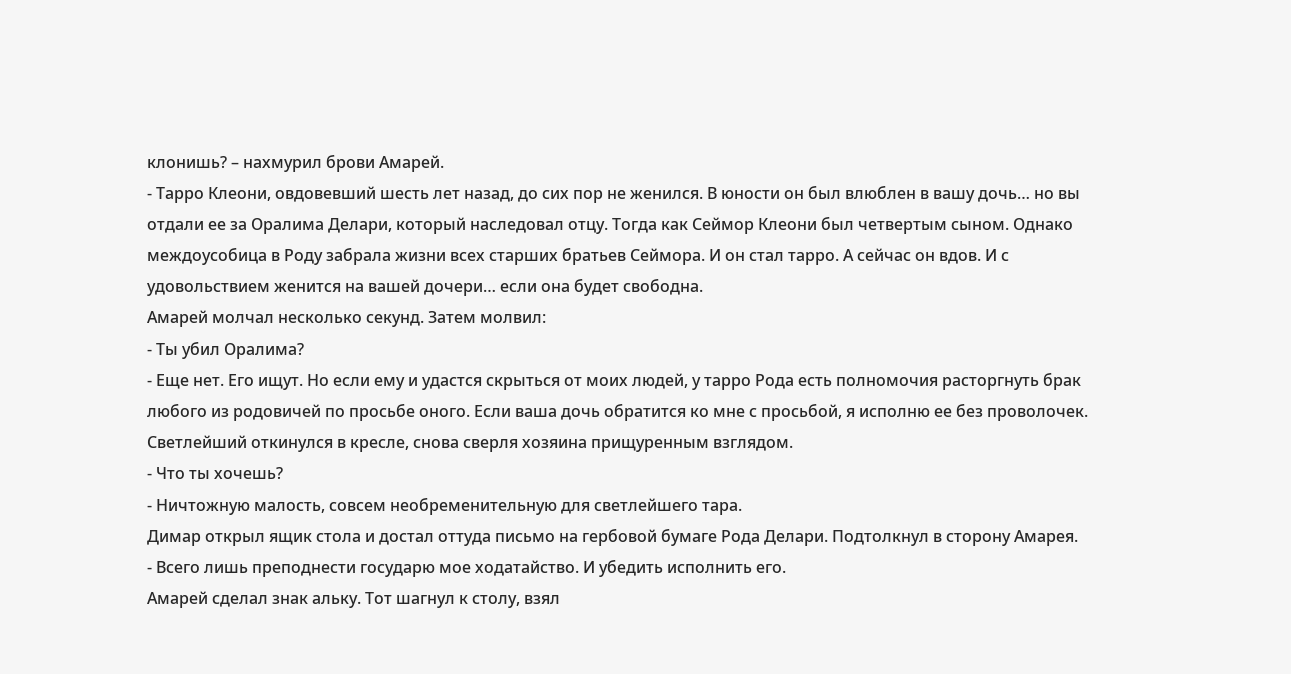клонишь? – нахмурил брови Амарей.
- Тарро Клеони, овдовевший шесть лет назад, до сих пор не женился. В юности он был влюблен в вашу дочь… но вы отдали ее за Оралима Делари, который наследовал отцу. Тогда как Сеймор Клеони был четвертым сыном. Однако междоусобица в Роду забрала жизни всех старших братьев Сеймора. И он стал тарро. А сейчас он вдов. И с удовольствием женится на вашей дочери… если она будет свободна.
Амарей молчал несколько секунд. Затем молвил:
- Ты убил Оралима?
- Еще нет. Его ищут. Но если ему и удастся скрыться от моих людей, у тарро Рода есть полномочия расторгнуть брак любого из родовичей по просьбе оного. Если ваша дочь обратится ко мне с просьбой, я исполню ее без проволочек.
Светлейший откинулся в кресле, снова сверля хозяина прищуренным взглядом.
- Что ты хочешь?
- Ничтожную малость, совсем необременительную для светлейшего тара.
Димар открыл ящик стола и достал оттуда письмо на гербовой бумаге Рода Делари. Подтолкнул в сторону Амарея.
- Всего лишь преподнести государю мое ходатайство. И убедить исполнить его.
Амарей сделал знак альку. Тот шагнул к столу, взял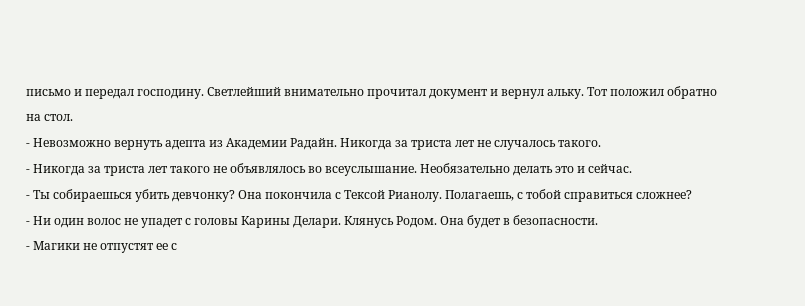письмо и передал господину. Светлейший внимательно прочитал документ и вернул альку. Тот положил обратно на стол.
- Невозможно вернуть адепта из Академии Радайн. Никогда за триста лет не случалось такого.
- Никогда за триста лет такого не объявлялось во всеуслышание. Необязательно делать это и сейчас.
- Ты собираешься убить девчонку? Она покончила с Тексой Рианолу. Полагаешь, с тобой справиться сложнее?
- Ни один волос не упадет с головы Карины Делари. Клянусь Родом. Она будет в безопасности.
- Магики не отпустят ее с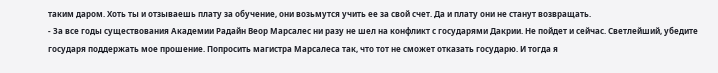таким даром. Хоть ты и отзываешь плату за обучение, они возьмутся учить ее за свой счет. Да и плату они не станут возвращать.
- За все годы существования Академии Радайн Веор Марсалес ни разу не шел на конфликт с государями Дакрии. Не пойдет и сейчас. Светлейший, убедите государя поддержать мое прошение. Попросить магистра Марсалеса так, что тот не сможет отказать государю. И тогда я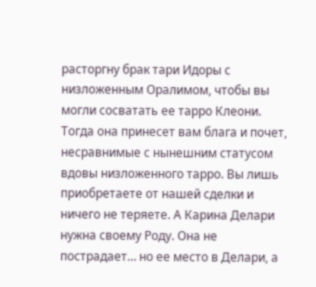расторгну брак тари Идоры с низложенным Оралимом, чтобы вы могли сосватать ее тарро Клеони. Тогда она принесет вам блага и почет, несравнимые с нынешним статусом вдовы низложенного тарро. Вы лишь приобретаете от нашей сделки и ничего не теряете. А Карина Делари нужна своему Роду. Она не пострадает… но ее место в Делари, а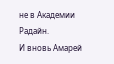не в Академии Радайн.
И вновь Амарей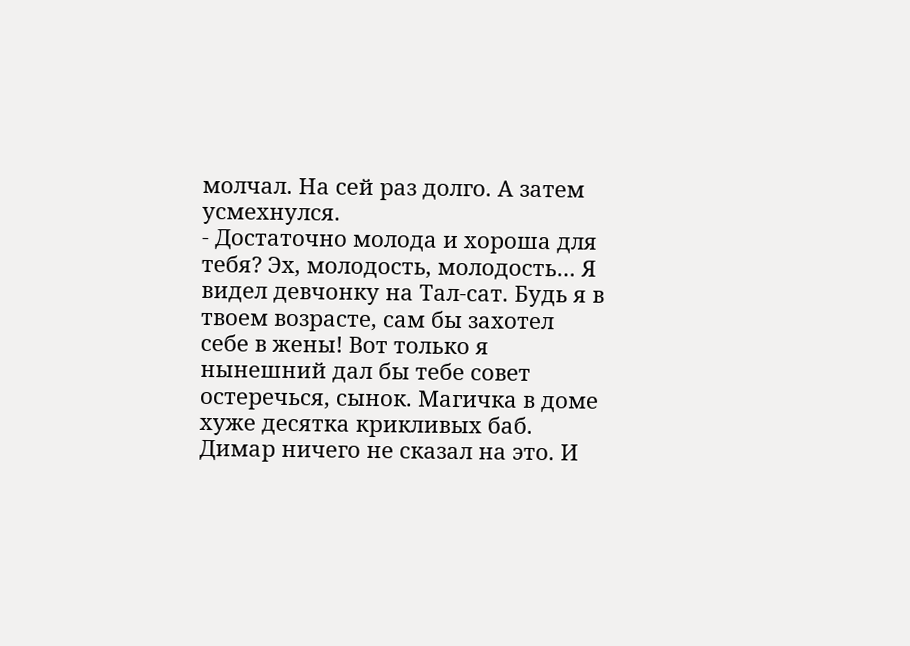молчал. На сей раз долго. А затем усмехнулся.
- Достаточно молода и хороша для тебя? Эх, молодость, молодость… Я видел девчонку на Тал-сат. Будь я в твоем возрасте, сам бы захотел себе в жены! Вот только я нынешний дал бы тебе совет остеречься, сынок. Магичка в доме хуже десятка крикливых баб.
Димар ничего не сказал на это. И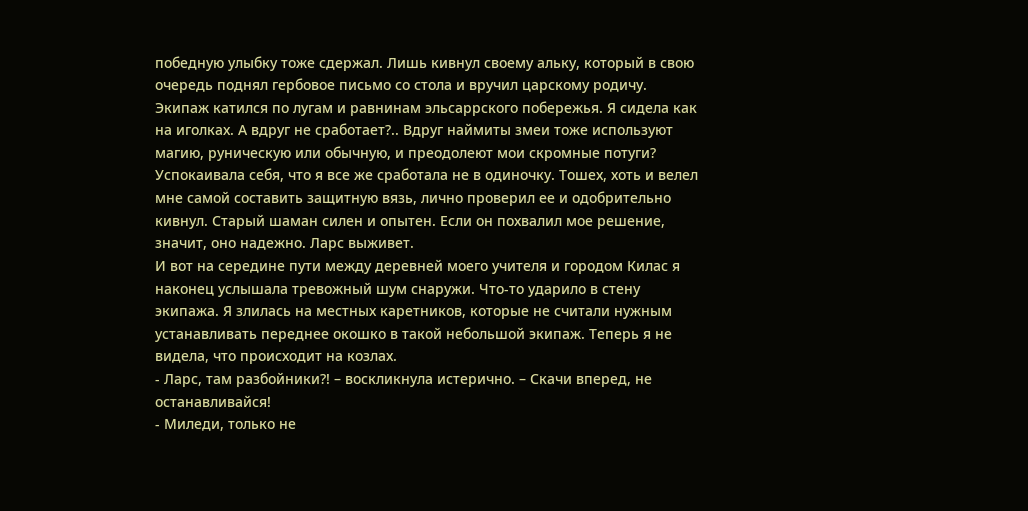победную улыбку тоже сдержал. Лишь кивнул своему альку, который в свою очередь поднял гербовое письмо со стола и вручил царскому родичу.
Экипаж катился по лугам и равнинам эльсаррского побережья. Я сидела как на иголках. А вдруг не сработает?.. Вдруг наймиты змеи тоже используют магию, руническую или обычную, и преодолеют мои скромные потуги?
Успокаивала себя, что я все же сработала не в одиночку. Тошех, хоть и велел мне самой составить защитную вязь, лично проверил ее и одобрительно кивнул. Старый шаман силен и опытен. Если он похвалил мое решение, значит, оно надежно. Ларс выживет.
И вот на середине пути между деревней моего учителя и городом Килас я наконец услышала тревожный шум снаружи. Что-то ударило в стену экипажа. Я злилась на местных каретников, которые не считали нужным устанавливать переднее окошко в такой небольшой экипаж. Теперь я не видела, что происходит на козлах.
- Ларс, там разбойники?! – воскликнула истерично. – Скачи вперед, не останавливайся!
- Миледи, только не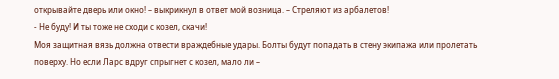открывайте дверь или окно! – выкрикнул в ответ мой возница. – Стреляют из арбалетов!
- Не буду! И ты тоже не сходи с козел, скачи!
Моя защитная вязь должна отвести враждебные удары. Болты будут попадать в стену экипажа или пролетать поверху. Но если Ларс вдруг спрыгнет с козел, мало ли –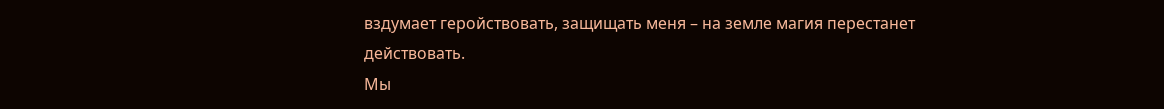вздумает геройствовать, защищать меня – на земле магия перестанет действовать.
Мы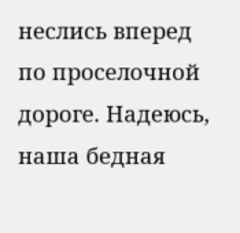неслись вперед по проселочной дороге. Надеюсь, наша бедная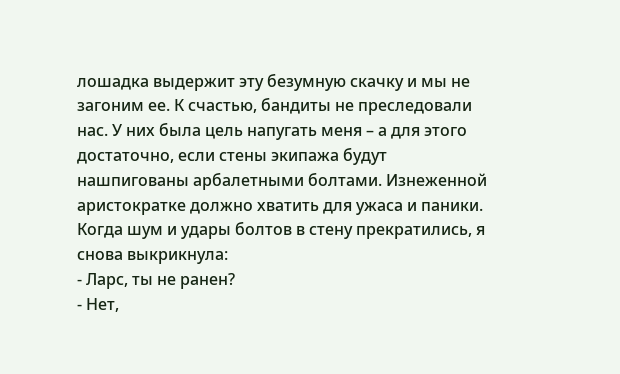лошадка выдержит эту безумную скачку и мы не загоним ее. К счастью, бандиты не преследовали нас. У них была цель напугать меня – а для этого достаточно, если стены экипажа будут нашпигованы арбалетными болтами. Изнеженной аристократке должно хватить для ужаса и паники.
Когда шум и удары болтов в стену прекратились, я снова выкрикнула:
- Ларс, ты не ранен?
- Нет,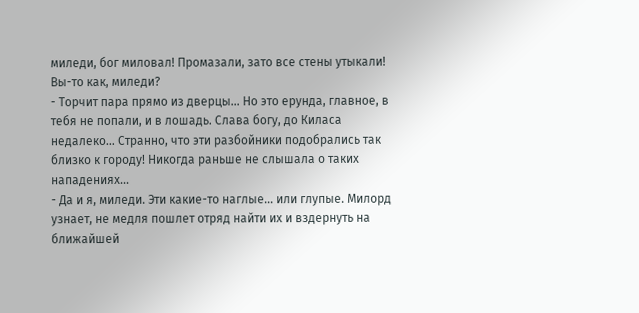миледи, бог миловал! Промазали, зато все стены утыкали! Вы-то как, миледи?
- Торчит пара прямо из дверцы… Но это ерунда, главное, в тебя не попали, и в лошадь. Слава богу, до Киласа недалеко… Странно, что эти разбойники подобрались так близко к городу! Никогда раньше не слышала о таких нападениях…
- Да и я, миледи. Эти какие-то наглые… или глупые. Милорд узнает, не медля пошлет отряд найти их и вздернуть на ближайшей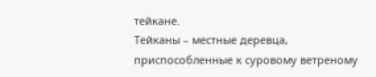тейкане.
Тейканы – местные деревца, приспособленные к суровому ветреному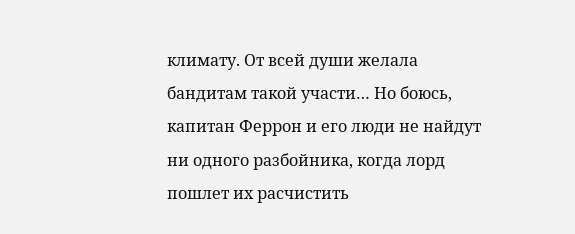климату. От всей души желала бандитам такой участи… Но боюсь, капитан Феррон и его люди не найдут ни одного разбойника, когда лорд пошлет их расчистить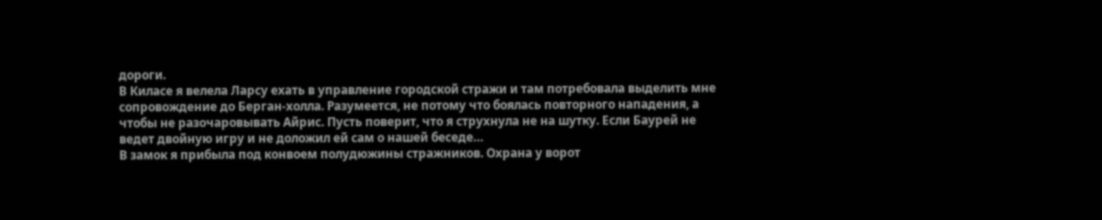дороги.
В Киласе я велела Ларсу ехать в управление городской стражи и там потребовала выделить мне сопровождение до Берган-холла. Разумеется, не потому что боялась повторного нападения, а чтобы не разочаровывать Айрис. Пусть поверит, что я струхнула не на шутку. Если Баурей не ведет двойную игру и не доложил ей сам о нашей беседе…
В замок я прибыла под конвоем полудюжины стражников. Охрана у ворот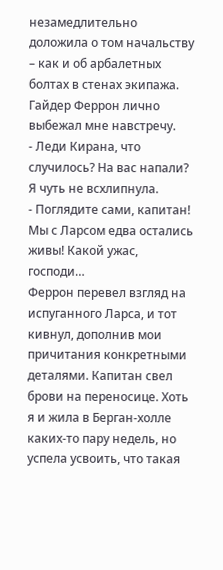незамедлительно доложила о том начальству – как и об арбалетных болтах в стенах экипажа. Гайдер Феррон лично выбежал мне навстречу.
- Леди Кирана, что случилось? На вас напали?
Я чуть не всхлипнула.
- Поглядите сами, капитан! Мы с Ларсом едва остались живы! Какой ужас, господи…
Феррон перевел взгляд на испуганного Ларса, и тот кивнул, дополнив мои причитания конкретными деталями. Капитан свел брови на переносице. Хоть я и жила в Берган-холле каких-то пару недель, но успела усвоить, что такая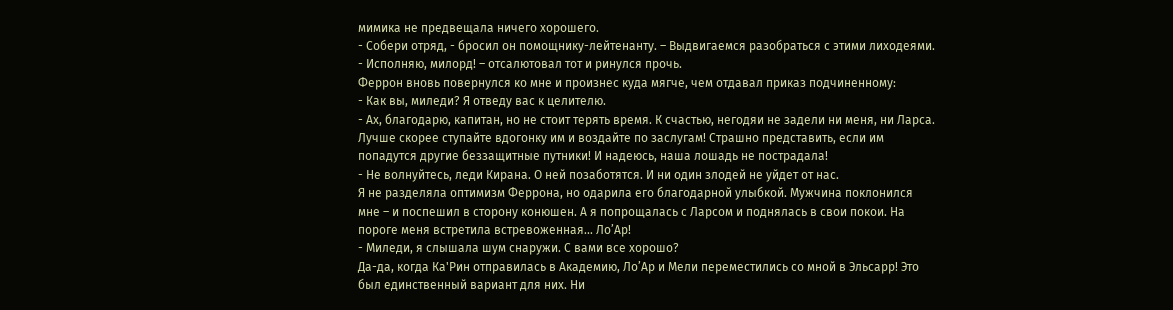мимика не предвещала ничего хорошего.
- Собери отряд, - бросил он помощнику-лейтенанту. – Выдвигаемся разобраться с этими лиходеями.
- Исполняю, милорд! – отсалютовал тот и ринулся прочь.
Феррон вновь повернулся ко мне и произнес куда мягче, чем отдавал приказ подчиненному:
- Как вы, миледи? Я отведу вас к целителю.
- Ах, благодарю, капитан, но не стоит терять время. К счастью, негодяи не задели ни меня, ни Ларса. Лучше скорее ступайте вдогонку им и воздайте по заслугам! Страшно представить, если им попадутся другие беззащитные путники! И надеюсь, наша лошадь не пострадала!
- Не волнуйтесь, леди Кирана. О ней позаботятся. И ни один злодей не уйдет от нас.
Я не разделяла оптимизм Феррона, но одарила его благодарной улыбкой. Мужчина поклонился мне – и поспешил в сторону конюшен. А я попрощалась с Ларсом и поднялась в свои покои. На пороге меня встретила встревоженная… Ло’Ар!
- Миледи, я слышала шум снаружи. С вами все хорошо?
Да-да, когда Ка'Рин отправилась в Академию, Ло’Ар и Мели переместились со мной в Эльсарр! Это был единственный вариант для них. Ни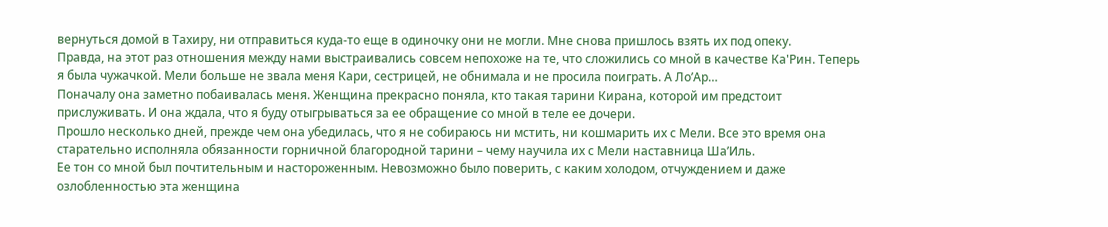вернуться домой в Тахиру, ни отправиться куда-то еще в одиночку они не могли. Мне снова пришлось взять их под опеку.
Правда, на этот раз отношения между нами выстраивались совсем непохоже на те, что сложились со мной в качестве Ка'Рин. Теперь я была чужачкой. Мели больше не звала меня Кари, сестрицей, не обнимала и не просила поиграть. А Ло’Ар…
Поначалу она заметно побаивалась меня. Женщина прекрасно поняла, кто такая тарини Кирана, которой им предстоит прислуживать. И она ждала, что я буду отыгрываться за ее обращение со мной в теле ее дочери.
Прошло несколько дней, прежде чем она убедилась, что я не собираюсь ни мстить, ни кошмарить их с Мели. Все это время она старательно исполняла обязанности горничной благородной тарини – чему научила их с Мели наставница Ша’Иль.
Ее тон со мной был почтительным и настороженным. Невозможно было поверить, с каким холодом, отчуждением и даже озлобленностью эта женщина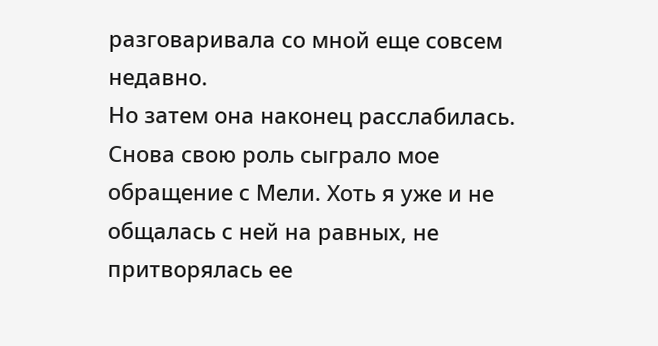разговаривала со мной еще совсем недавно.
Но затем она наконец расслабилась. Снова свою роль сыграло мое обращение с Мели. Хоть я уже и не общалась с ней на равных, не притворялась ее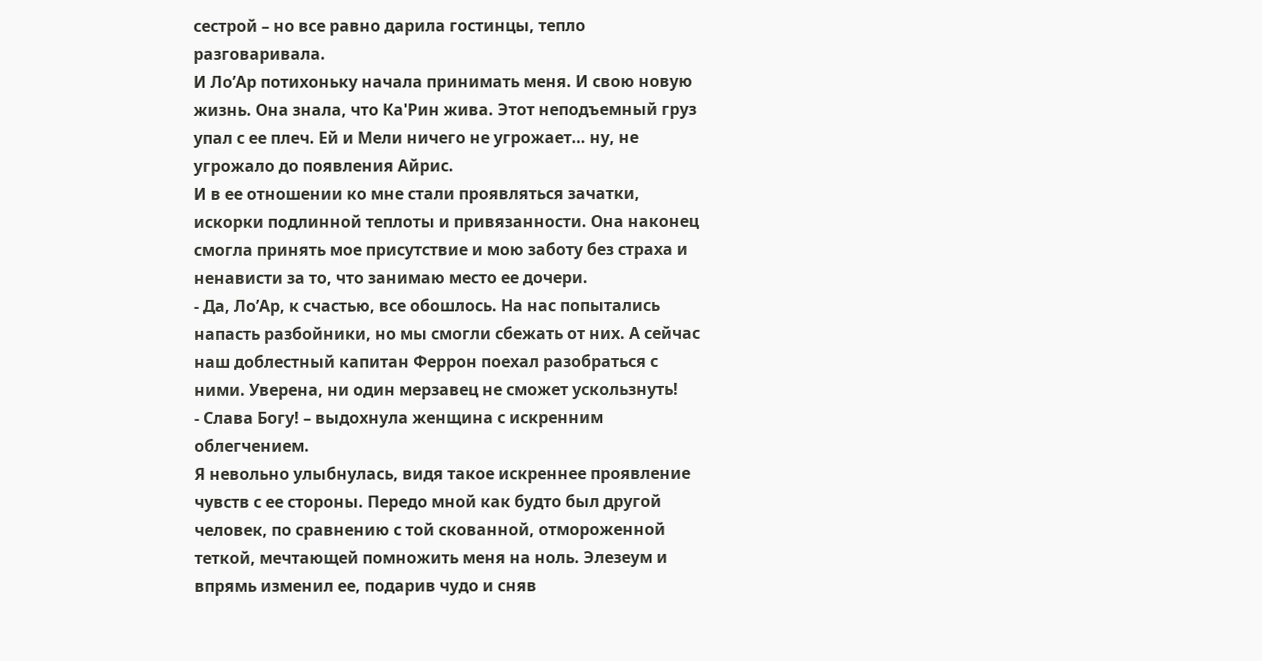сестрой – но все равно дарила гостинцы, тепло разговаривала.
И Ло’Ар потихоньку начала принимать меня. И свою новую жизнь. Она знала, что Ка'Рин жива. Этот неподъемный груз упал с ее плеч. Ей и Мели ничего не угрожает… ну, не угрожало до появления Айрис.
И в ее отношении ко мне стали проявляться зачатки, искорки подлинной теплоты и привязанности. Она наконец смогла принять мое присутствие и мою заботу без страха и ненависти за то, что занимаю место ее дочери.
- Да, Ло’Ар, к счастью, все обошлось. На нас попытались напасть разбойники, но мы смогли сбежать от них. А сейчас наш доблестный капитан Феррон поехал разобраться с ними. Уверена, ни один мерзавец не сможет ускользнуть!
- Слава Богу! – выдохнула женщина с искренним облегчением.
Я невольно улыбнулась, видя такое искреннее проявление чувств с ее стороны. Передо мной как будто был другой человек, по сравнению с той скованной, отмороженной теткой, мечтающей помножить меня на ноль. Элезеум и впрямь изменил ее, подарив чудо и сняв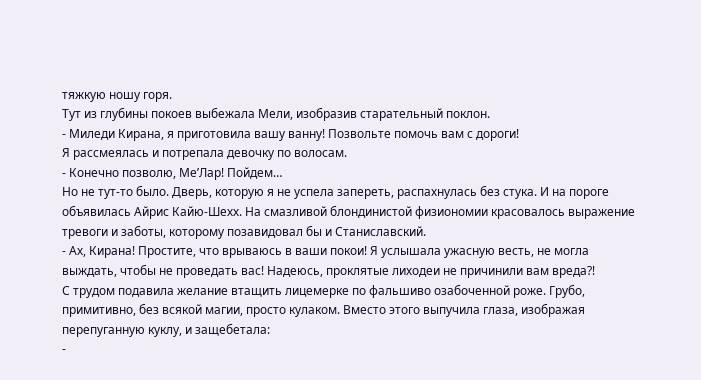тяжкую ношу горя.
Тут из глубины покоев выбежала Мели, изобразив старательный поклон.
- Миледи Кирана, я приготовила вашу ванну! Позвольте помочь вам с дороги!
Я рассмеялась и потрепала девочку по волосам.
- Конечно позволю, Ме’Лар! Пойдем…
Но не тут-то было. Дверь, которую я не успела запереть, распахнулась без стука. И на пороге объявилась Айрис Кайю-Шехх. На смазливой блондинистой физиономии красовалось выражение тревоги и заботы, которому позавидовал бы и Станиславский.
- Ах, Кирана! Простите, что врываюсь в ваши покои! Я услышала ужасную весть, не могла выждать, чтобы не проведать вас! Надеюсь, проклятые лиходеи не причинили вам вреда?!
С трудом подавила желание втащить лицемерке по фальшиво озабоченной роже. Грубо, примитивно, без всякой магии, просто кулаком. Вместо этого выпучила глаза, изображая перепуганную куклу, и защебетала:
-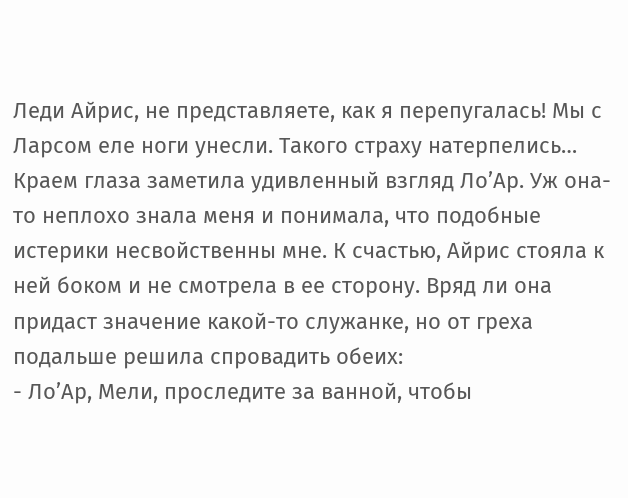Леди Айрис, не представляете, как я перепугалась! Мы с Ларсом еле ноги унесли. Такого страху натерпелись…
Краем глаза заметила удивленный взгляд Ло’Ар. Уж она-то неплохо знала меня и понимала, что подобные истерики несвойственны мне. К счастью, Айрис стояла к ней боком и не смотрела в ее сторону. Вряд ли она придаст значение какой-то служанке, но от греха подальше решила спровадить обеих:
- Ло’Ар, Мели, проследите за ванной, чтобы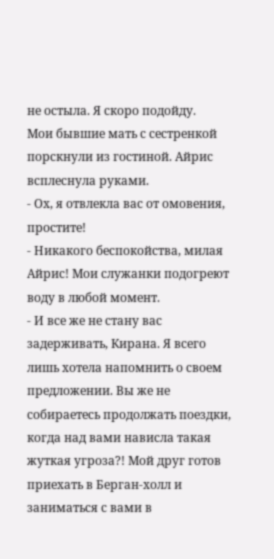не остыла. Я скоро подойду.
Мои бывшие мать с сестренкой порскнули из гостиной. Айрис всплеснула руками.
- Ох, я отвлекла вас от омовения, простите!
- Никакого беспокойства, милая Айрис! Мои служанки подогреют воду в любой момент.
- И все же не стану вас задерживать, Кирана. Я всего лишь хотела напомнить о своем предложении. Вы же не собираетесь продолжать поездки, когда над вами нависла такая жуткая угроза?! Мой друг готов приехать в Берган-холл и заниматься с вами в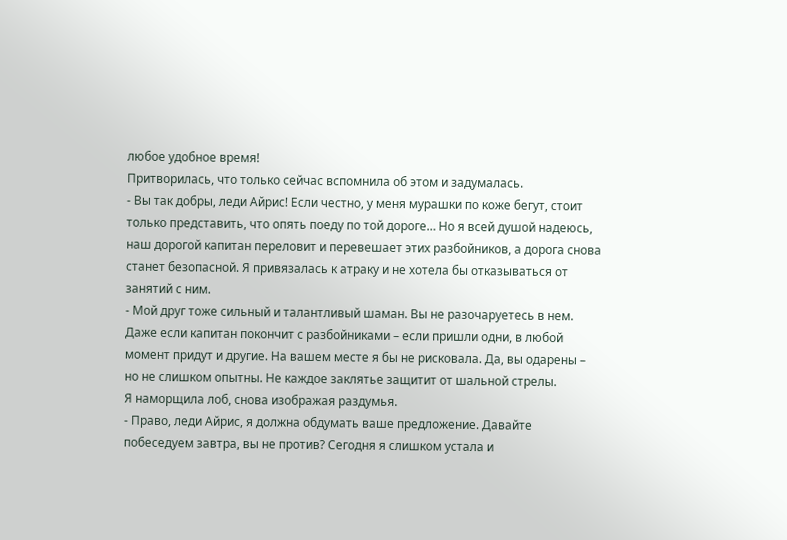любое удобное время!
Притворилась, что только сейчас вспомнила об этом и задумалась.
- Вы так добры, леди Айрис! Если честно, у меня мурашки по коже бегут, стоит только представить, что опять поеду по той дороге… Но я всей душой надеюсь, наш дорогой капитан переловит и перевешает этих разбойников, а дорога снова станет безопасной. Я привязалась к атраку и не хотела бы отказываться от занятий с ним.
- Мой друг тоже сильный и талантливый шаман. Вы не разочаруетесь в нем. Даже если капитан покончит с разбойниками – если пришли одни, в любой момент придут и другие. На вашем месте я бы не рисковала. Да, вы одарены – но не слишком опытны. Не каждое заклятье защитит от шальной стрелы.
Я наморщила лоб, снова изображая раздумья.
- Право, леди Айрис, я должна обдумать ваше предложение. Давайте побеседуем завтра, вы не против? Сегодня я слишком устала и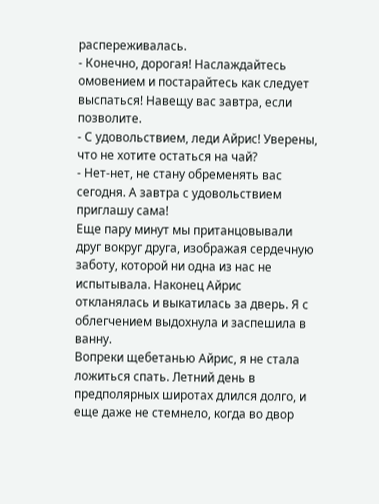распереживалась.
- Конечно, дорогая! Наслаждайтесь омовением и постарайтесь как следует выспаться! Навещу вас завтра, если позволите.
- С удовольствием, леди Айрис! Уверены, что не хотите остаться на чай?
- Нет-нет, не стану обременять вас сегодня. А завтра с удовольствием приглашу сама!
Еще пару минут мы пританцовывали друг вокруг друга, изображая сердечную заботу, которой ни одна из нас не испытывала. Наконец Айрис откланялась и выкатилась за дверь. Я с облегчением выдохнула и заспешила в ванну.
Вопреки щебетанью Айрис, я не стала ложиться спать. Летний день в предполярных широтах длился долго, и еще даже не стемнело, когда во двор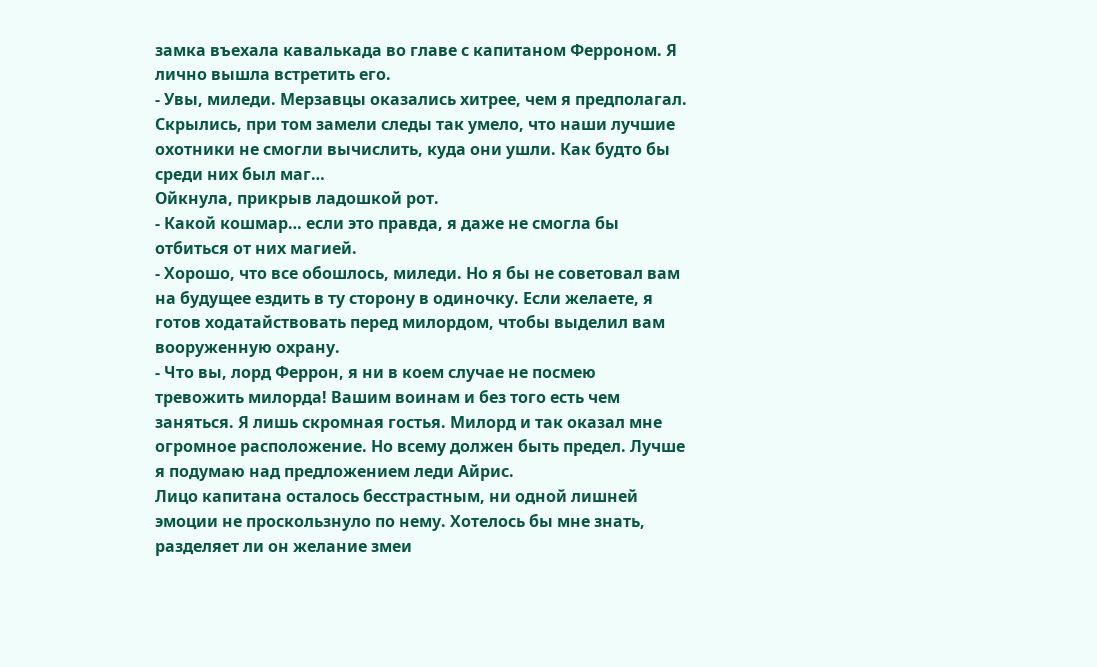замка въехала кавалькада во главе с капитаном Ферроном. Я лично вышла встретить его.
- Увы, миледи. Мерзавцы оказались хитрее, чем я предполагал. Скрылись, при том замели следы так умело, что наши лучшие охотники не смогли вычислить, куда они ушли. Как будто бы среди них был маг…
Ойкнула, прикрыв ладошкой рот.
- Какой кошмар… если это правда, я даже не смогла бы отбиться от них магией.
- Хорошо, что все обошлось, миледи. Но я бы не советовал вам на будущее ездить в ту сторону в одиночку. Если желаете, я готов ходатайствовать перед милордом, чтобы выделил вам вооруженную охрану.
- Что вы, лорд Феррон, я ни в коем случае не посмею тревожить милорда! Вашим воинам и без того есть чем заняться. Я лишь скромная гостья. Милорд и так оказал мне огромное расположение. Но всему должен быть предел. Лучше я подумаю над предложением леди Айрис.
Лицо капитана осталось бесстрастным, ни одной лишней эмоции не проскользнуло по нему. Хотелось бы мне знать, разделяет ли он желание змеи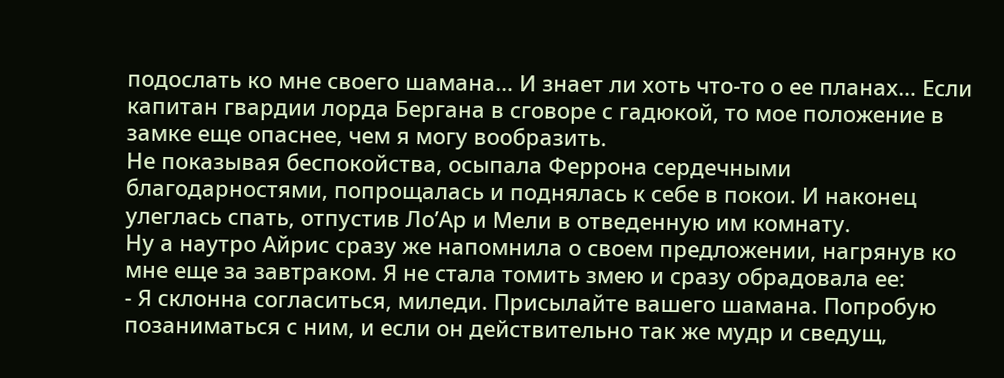подослать ко мне своего шамана… И знает ли хоть что-то о ее планах… Если капитан гвардии лорда Бергана в сговоре с гадюкой, то мое положение в замке еще опаснее, чем я могу вообразить.
Не показывая беспокойства, осыпала Феррона сердечными благодарностями, попрощалась и поднялась к себе в покои. И наконец улеглась спать, отпустив Ло’Ар и Мели в отведенную им комнату.
Ну а наутро Айрис сразу же напомнила о своем предложении, нагрянув ко мне еще за завтраком. Я не стала томить змею и сразу обрадовала ее:
- Я склонна согласиться, миледи. Присылайте вашего шамана. Попробую позаниматься с ним, и если он действительно так же мудр и сведущ,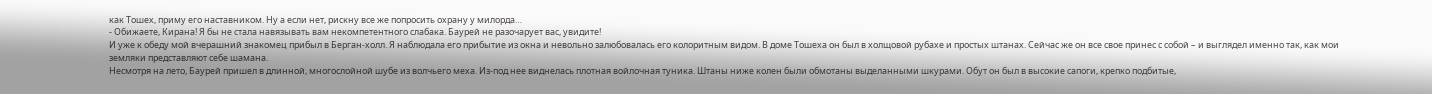как Тошех, приму его наставником. Ну а если нет, рискну все же попросить охрану у милорда…
- Обижаете, Кирана! Я бы не стала навязывать вам некомпетентного слабака. Баурей не разочарует вас, увидите!
И уже к обеду мой вчерашний знакомец прибыл в Берган-холл. Я наблюдала его прибытие из окна и невольно залюбовалась его колоритным видом. В доме Тошеха он был в холщовой рубахе и простых штанах. Сейчас же он все свое принес с собой – и выглядел именно так, как мои земляки представляют себе шамана.
Несмотря на лето, Баурей пришел в длинной, многослойной шубе из волчьего меха. Из-под нее виднелась плотная войлочная туника. Штаны ниже колен были обмотаны выделанными шкурами. Обут он был в высокие сапоги, крепко подбитые,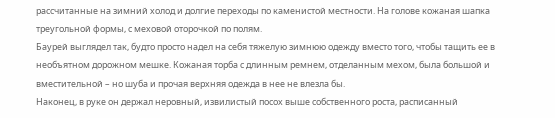рассчитанные на зимний холод и долгие переходы по каменистой местности. На голове кожаная шапка треугольной формы, с меховой оторочкой по полям.
Баурей выглядел так, будто просто надел на себя тяжелую зимнюю одежду вместо того, чтобы тащить ее в необъятном дорожном мешке. Кожаная торба с длинным ремнем, отделанным мехом, была большой и вместительной – но шуба и прочая верхняя одежда в нее не влезла бы.
Наконец, в руке он держал неровный, извилистый посох выше собственного роста, расписанный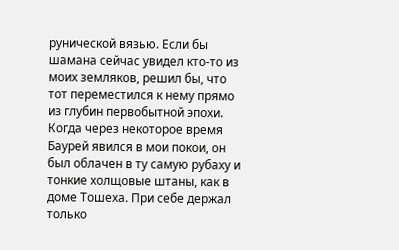рунической вязью. Если бы шамана сейчас увидел кто-то из моих земляков, решил бы, что тот переместился к нему прямо из глубин первобытной эпохи.
Когда через некоторое время Баурей явился в мои покои, он был облачен в ту самую рубаху и тонкие холщовые штаны, как в доме Тошеха. При себе держал только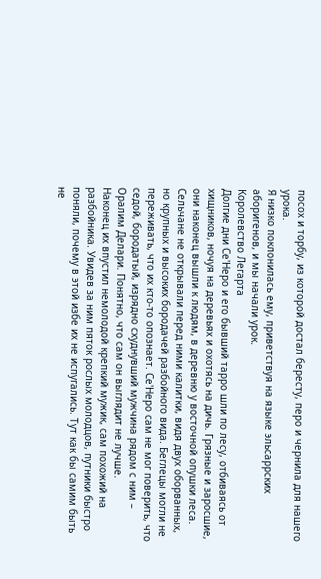посох и торбу, из которой достал бересту, перо и чернила для нашего урока.
Я низко поклонилась ему, приветствуя на языке эльсаррских аборигенов, и мы начали урок.
Королевство Легарта
Долгие дни Се'Неро и его бывший тарро шли по лесу, отбиваясь от хищников, ночуя на деревьях и охотясь на дичь. Грязные и заросшие, они наконец вышли к людям, в деревню у восточной опушки леса.
Сельчане не открывали перед ними калитки, видя двух оборванных, но крупных и высоких бородачей разбойного вида. Беглецы могли не переживать, что их кто-то опознает. Се'Неро сам не мог поверить, что седой, бородатый, изрядно схуднувший мужчина рядом с ним – Оралим Делари. Понятно, что сам он выглядит не лучше.
Наконец их впустил немолодой крепкий мужик, сам похожий на разбойника. Увидев за ним пяток рослых молодцов, путники быстро поняли, почему в этой избе их не испугались. Тут как бы самим быть не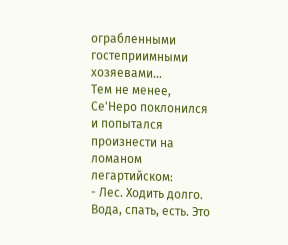ограбленными гостеприимными хозяевами…
Тем не менее, Се'Неро поклонился и попытался произнести на ломаном легартийском:
- Лес. Ходить долго. Вода, спать, есть. Это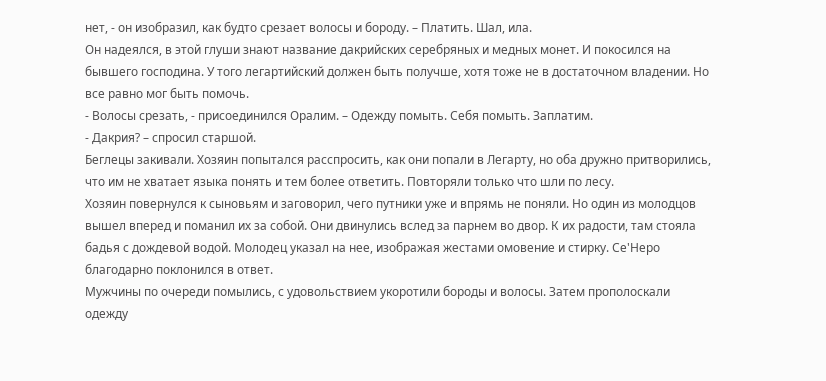нет, - он изобразил, как будто срезает волосы и бороду. – Платить. Шал, ила.
Он надеялся, в этой глуши знают название дакрийских серебряных и медных монет. И покосился на бывшего господина. У того легартийский должен быть получше, хотя тоже не в достаточном владении. Но все равно мог быть помочь.
- Волосы срезать, - присоединился Оралим. – Одежду помыть. Себя помыть. Заплатим.
- Дакрия? – спросил старшой.
Беглецы закивали. Хозяин попытался расспросить, как они попали в Легарту, но оба дружно притворились, что им не хватает языка понять и тем более ответить. Повторяли только что шли по лесу.
Хозяин повернулся к сыновьям и заговорил, чего путники уже и впрямь не поняли. Но один из молодцов вышел вперед и поманил их за собой. Они двинулись вслед за парнем во двор. К их радости, там стояла бадья с дождевой водой. Молодец указал на нее, изображая жестами омовение и стирку. Се'Неро благодарно поклонился в ответ.
Мужчины по очереди помылись, с удовольствием укоротили бороды и волосы. Затем прополоскали одежду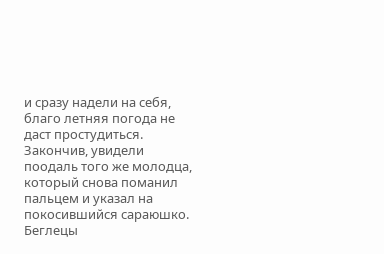и сразу надели на себя, благо летняя погода не даст простудиться. Закончив, увидели поодаль того же молодца, который снова поманил пальцем и указал на покосившийся сараюшко.
Беглецы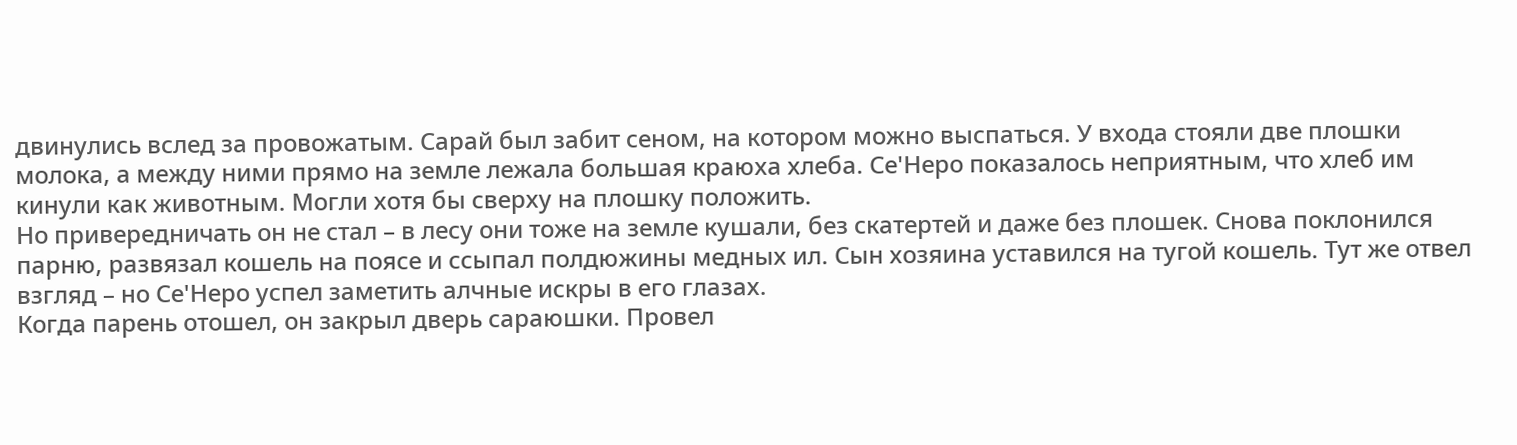двинулись вслед за провожатым. Сарай был забит сеном, на котором можно выспаться. У входа стояли две плошки молока, а между ними прямо на земле лежала большая краюха хлеба. Се'Неро показалось неприятным, что хлеб им кинули как животным. Могли хотя бы сверху на плошку положить.
Но привередничать он не стал – в лесу они тоже на земле кушали, без скатертей и даже без плошек. Снова поклонился парню, развязал кошель на поясе и ссыпал полдюжины медных ил. Сын хозяина уставился на тугой кошель. Тут же отвел взгляд – но Се'Неро успел заметить алчные искры в его глазах.
Когда парень отошел, он закрыл дверь сараюшки. Провел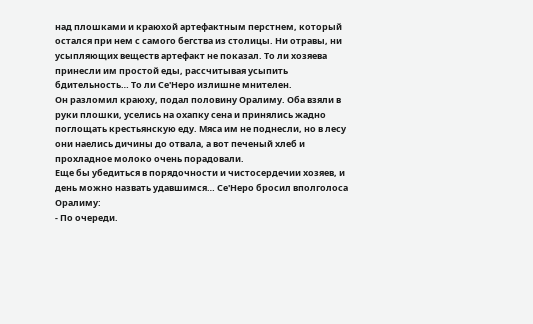над плошками и краюхой артефактным перстнем, который остался при нем с самого бегства из столицы. Ни отравы, ни усыпляющих веществ артефакт не показал. То ли хозяева принесли им простой еды, рассчитывая усыпить бдительность… То ли Се'Неро излишне мнителен.
Он разломил краюху, подал половину Оралиму. Оба взяли в руки плошки, уселись на охапку сена и принялись жадно поглощать крестьянскую еду. Мяса им не поднесли, но в лесу они наелись дичины до отвала, а вот печеный хлеб и прохладное молоко очень порадовали.
Еще бы убедиться в порядочности и чистосердечии хозяев, и день можно назвать удавшимся… Се'Неро бросил вполголоса Оралиму:
- По очереди.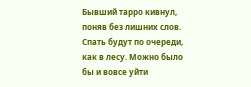Бывший тарро кивнул, поняв без лишних слов. Спать будут по очереди, как в лесу. Можно было бы и вовсе уйти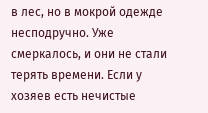в лес, но в мокрой одежде несподручно. Уже смеркалось, и они не стали терять времени. Если у хозяев есть нечистые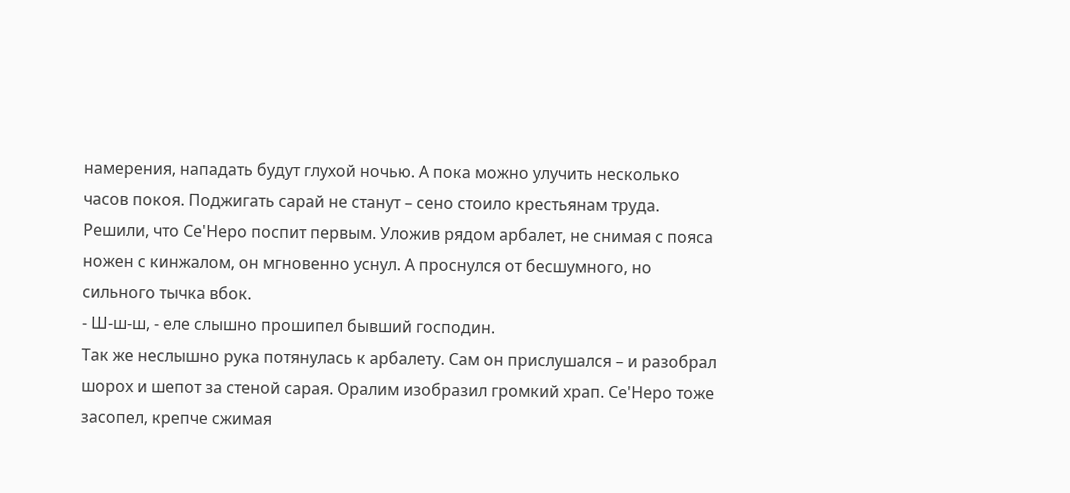намерения, нападать будут глухой ночью. А пока можно улучить несколько часов покоя. Поджигать сарай не станут – сено стоило крестьянам труда.
Решили, что Се'Неро поспит первым. Уложив рядом арбалет, не снимая с пояса ножен с кинжалом, он мгновенно уснул. А проснулся от бесшумного, но сильного тычка вбок.
- Ш-ш-ш, - еле слышно прошипел бывший господин.
Так же неслышно рука потянулась к арбалету. Сам он прислушался – и разобрал шорох и шепот за стеной сарая. Оралим изобразил громкий храп. Се'Неро тоже засопел, крепче сжимая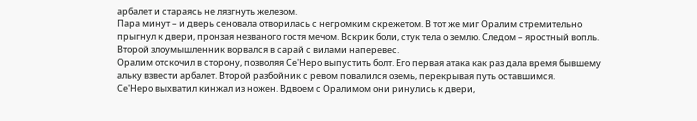арбалет и стараясь не лязгнуть железом.
Пара минут – и дверь сеновала отворилась с негромким скрежетом. В тот же миг Оралим стремительно прыгнул к двери, пронзая незваного гостя мечом. Вскрик боли, стук тела о землю. Следом – яростный вопль. Второй злоумышленник ворвался в сарай с вилами наперевес.
Оралим отскочил в сторону, позволяя Се'Неро выпустить болт. Его первая атака как раз дала время бывшему альку взвести арбалет. Второй разбойник с ревом повалился оземь, перекрывая путь оставшимся.
Се'Неро выхватил кинжал из ножен. Вдвоем с Оралимом они ринулись к двери,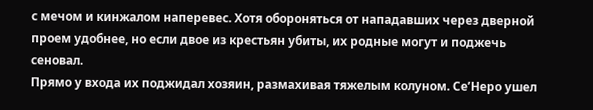с мечом и кинжалом наперевес. Хотя обороняться от нападавших через дверной проем удобнее, но если двое из крестьян убиты, их родные могут и поджечь сеновал.
Прямо у входа их поджидал хозяин, размахивая тяжелым колуном. Се’Неро ушел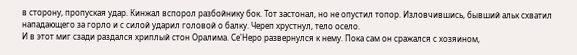в сторону, пропуская удар. Кинжал вспорол разбойнику бок. Тот застонал, но не опустил топор. Изловчившись, бывший альк схватил нападающего за горло и с силой ударил головой о балку. Череп хрустнул, тело осело.
И в этот миг сзади раздался хриплый стон Оралима. Се'Неро развернулся к нему. Пока сам он сражался с хозяином,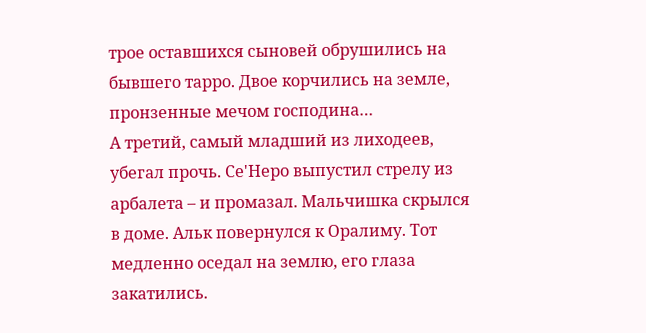трое оставшихся сыновей обрушились на бывшего тарро. Двое корчились на земле, пронзенные мечом господина…
А третий, самый младший из лиходеев, убегал прочь. Се'Неро выпустил стрелу из арбалета – и промазал. Мальчишка скрылся в доме. Альк повернулся к Оралиму. Тот медленно оседал на землю, его глаза закатились.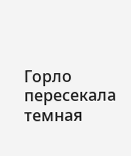Горло пересекала темная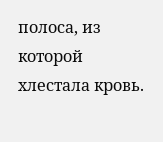полоса, из которой хлестала кровь.